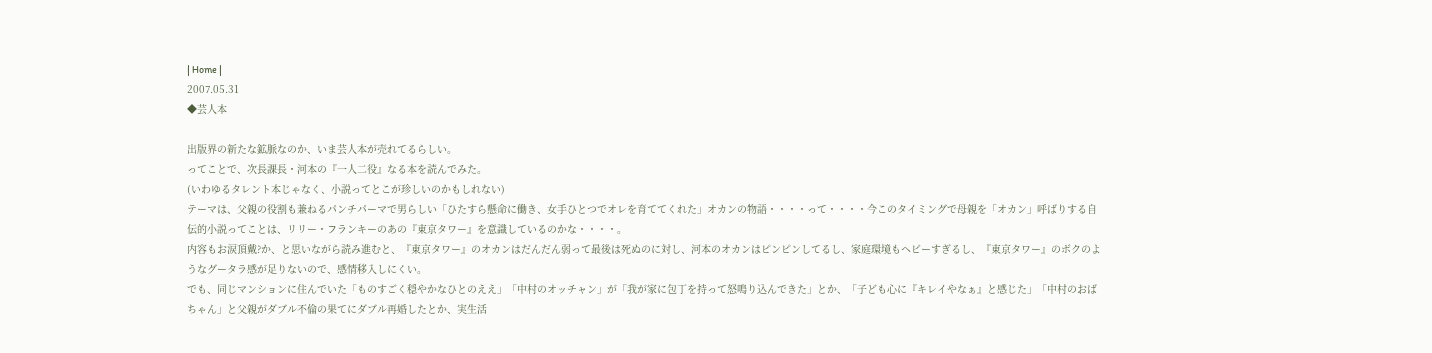| Home |
2007.05.31
◆芸人本

出版界の新たな鉱脈なのか、いま芸人本が売れてるらしい。
ってことで、次長課長・河本の『一人二役』なる本を読んでみた。
(いわゆるタレント本じゃなく、小説ってとこが珍しいのかもしれない)
テーマは、父親の役割も兼ねるパンチパーマで男らしい「ひたすら懸命に働き、女手ひとつでオレを育ててくれた」オカンの物語・・・・って・・・・今このタイミングで母親を「オカン」呼ばりする自伝的小説ってことは、リリー・フランキーのあの『東京タワー』を意識しているのかな・・・・。
内容もお涙頂戴?か、と思いながら読み進むと、『東京タワー』のオカンはだんだん弱って最後は死ぬのに対し、河本のオカンはピンピンしてるし、家庭環境もヘビーすぎるし、『東京タワー』のボクのようなグータラ感が足りないので、感情移入しにくい。
でも、同じマンションに住んでいた「ものすごく穏やかなひとのええ」「中村のオッチャン」が「我が家に包丁を持って怒鳴り込んできた」とか、「子ども心に『キレイやなぁ』と感じた」「中村のおばちゃん」と父親がダブル不倫の果てにダブル再婚したとか、実生活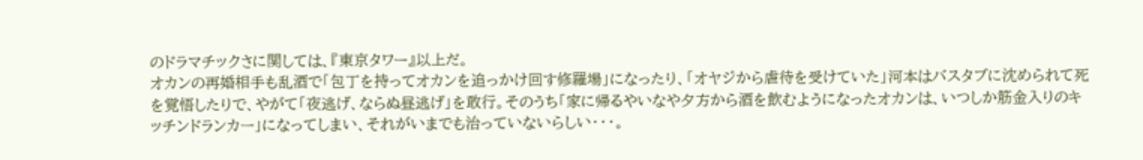のドラマチックさに関しては、『東京タワー』以上だ。
オカンの再婚相手も乱酒で「包丁を持ってオカンを追っかけ回す修羅場」になったり、「オヤジから虐待を受けていた」河本はバスタブに沈められて死を覚悟したりで、やがて「夜逃げ、ならぬ昼逃げ」を敢行。そのうち「家に帰るやいなや夕方から酒を飲むようになったオカンは、いつしか筋金入りのキッチンドランカー」になってしまい、それがいまでも治っていないらしい・・・。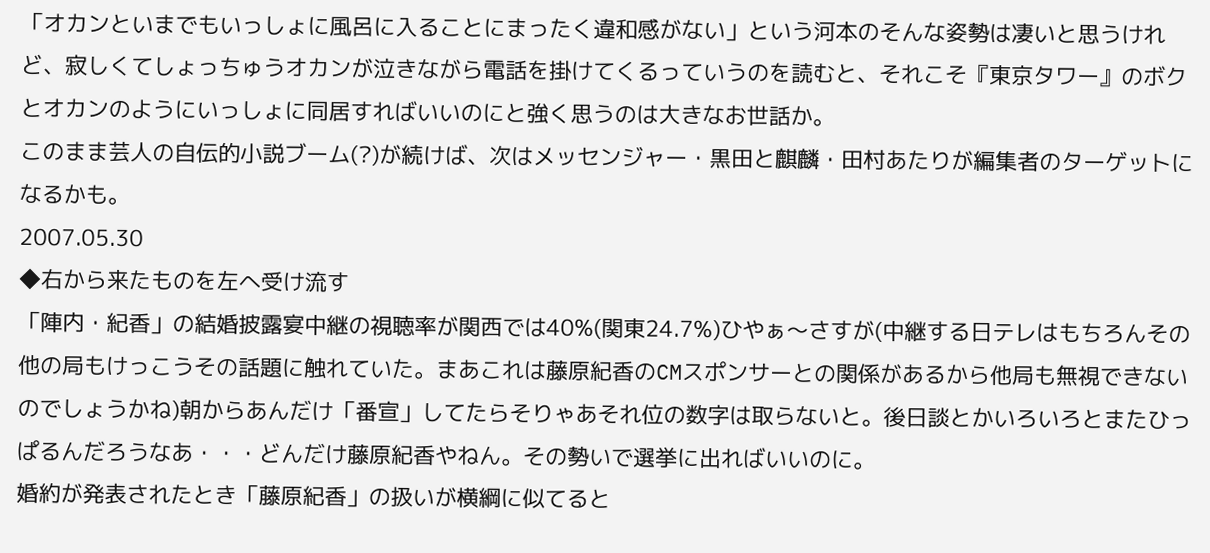「オカンといまでもいっしょに風呂に入ることにまったく違和感がない」という河本のそんな姿勢は凄いと思うけれど、寂しくてしょっちゅうオカンが泣きながら電話を掛けてくるっていうのを読むと、それこそ『東京タワー』のボクとオカンのようにいっしょに同居すればいいのにと強く思うのは大きなお世話か。
このまま芸人の自伝的小説ブーム(?)が続けば、次はメッセンジャー・黒田と麒麟・田村あたりが編集者のターゲットになるかも。
2007.05.30
◆右から来たものを左へ受け流す
「陣内・紀香」の結婚披露宴中継の視聴率が関西では40%(関東24.7%)ひやぁ〜さすが(中継する日テレはもちろんその他の局もけっこうその話題に触れていた。まあこれは藤原紀香のCMスポンサーとの関係があるから他局も無視できないのでしょうかね)朝からあんだけ「番宣」してたらそりゃあそれ位の数字は取らないと。後日談とかいろいろとまたひっぱるんだろうなあ・・・どんだけ藤原紀香やねん。その勢いで選挙に出ればいいのに。
婚約が発表されたとき「藤原紀香」の扱いが横綱に似てると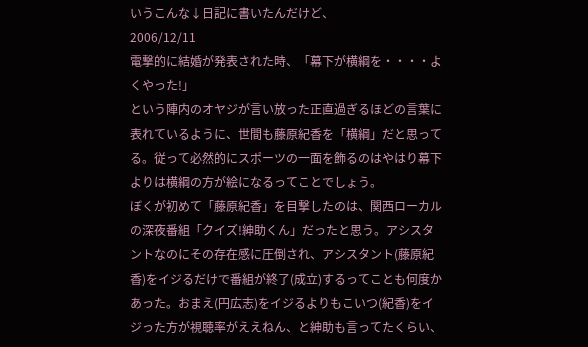いうこんな↓日記に書いたんだけど、
2006/12/11
電撃的に結婚が発表された時、「幕下が横綱を・・・・よくやった!」
という陣内のオヤジが言い放った正直過ぎるほどの言葉に表れているように、世間も藤原紀香を「横綱」だと思ってる。従って必然的にスポーツの一面を飾るのはやはり幕下よりは横綱の方が絵になるってことでしょう。
ぼくが初めて「藤原紀香」を目撃したのは、関西ローカルの深夜番組「クイズ!紳助くん」だったと思う。アシスタントなのにその存在感に圧倒され、アシスタント(藤原紀香)をイジるだけで番組が終了(成立)するってことも何度かあった。おまえ(円広志)をイジるよりもこいつ(紀香)をイジった方が視聴率がええねん、と紳助も言ってたくらい、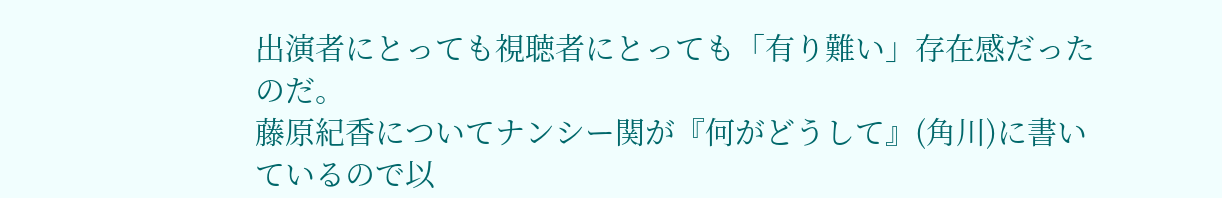出演者にとっても視聴者にとっても「有り難い」存在感だったのだ。
藤原紀香についてナンシー関が『何がどうして』(角川)に書いているので以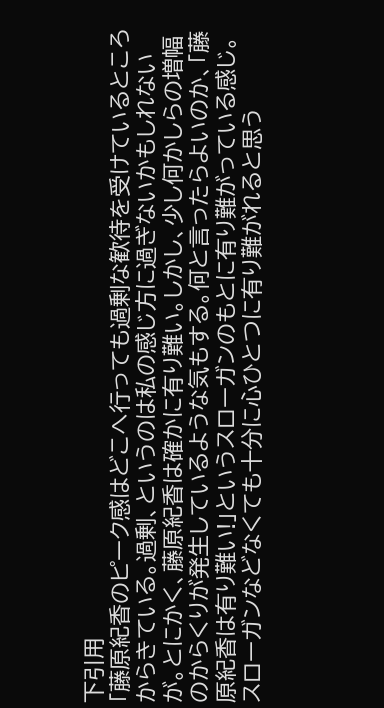下引用
「藤原紀香のピーク感はどこへ行っても過剰な歓待を受けているところからきている。過剰、というのは私の感じ方に過ぎないかもしれないが。とにかく、藤原紀香は確かに有り難い。しかし、少し何かしらの増幅のからくりが発生しているような気もする。何と言ったらよいのか、「藤原紀香は有り難い!」というスローガンのもとに有り難がっている感じ。スローガンなどなくても十分に心ひとつに有り難がれると思う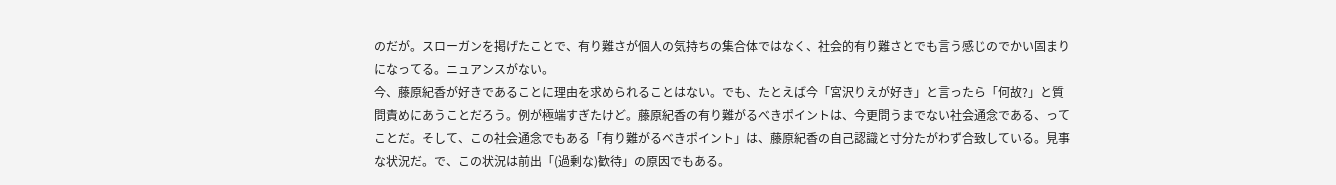のだが。スローガンを掲げたことで、有り難さが個人の気持ちの集合体ではなく、社会的有り難さとでも言う感じのでかい固まりになってる。ニュアンスがない。
今、藤原紀香が好きであることに理由を求められることはない。でも、たとえば今「宮沢りえが好き」と言ったら「何故?」と質問責めにあうことだろう。例が極端すぎたけど。藤原紀香の有り難がるべきポイントは、今更問うまでない社会通念である、ってことだ。そして、この社会通念でもある「有り難がるべきポイント」は、藤原紀香の自己認識と寸分たがわず合致している。見事な状況だ。で、この状況は前出「(過剰な)歓待」の原因でもある。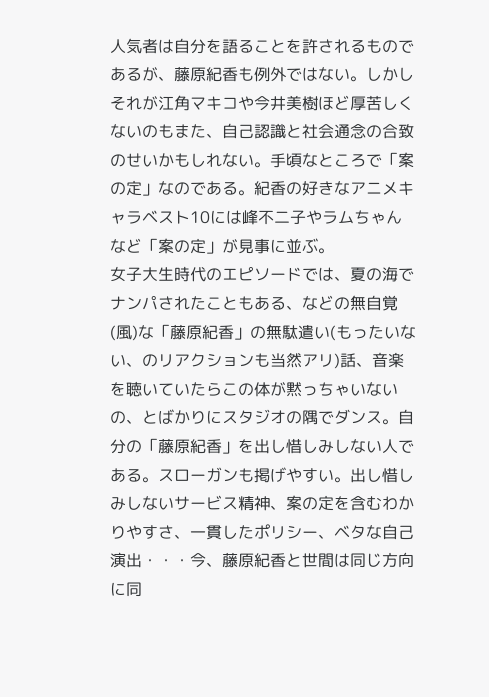人気者は自分を語ることを許されるものであるが、藤原紀香も例外ではない。しかしそれが江角マキコや今井美樹ほど厚苦しくないのもまた、自己認識と社会通念の合致のせいかもしれない。手頃なところで「案の定」なのである。紀香の好きなアニメキャラベスト10には峰不二子やラムちゃんなど「案の定」が見事に並ぶ。
女子大生時代のエピソードでは、夏の海でナンパされたこともある、などの無自覚(風)な「藤原紀香」の無駄遣い(もったいない、のリアクションも当然アリ)話、音楽を聴いていたらこの体が黙っちゃいないの、とばかりにスタジオの隅でダンス。自分の「藤原紀香」を出し惜しみしない人である。スローガンも掲げやすい。出し惜しみしないサービス精神、案の定を含むわかりやすさ、一貫したポリシー、ベタな自己演出・・・今、藤原紀香と世間は同じ方向に同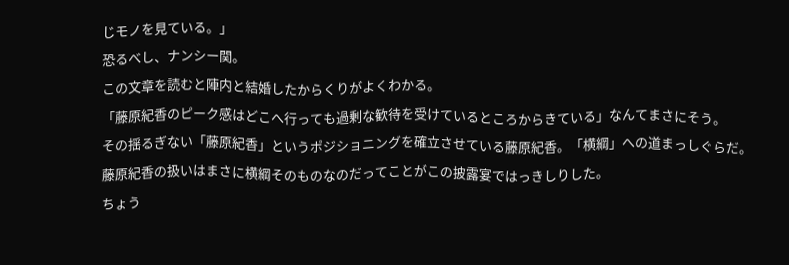じモノを見ている。」
恐るべし、ナンシー関。
この文章を読むと陣内と結婚したからくりがよくわかる。
「藤原紀香のピーク感はどこへ行っても過剰な歓待を受けているところからきている」なんてまさにそう。
その揺るぎない「藤原紀香」というポジショニングを確立させている藤原紀香。「横綱」への道まっしぐらだ。
藤原紀香の扱いはまさに横綱そのものなのだってことがこの披露宴ではっきしりした。
ちょう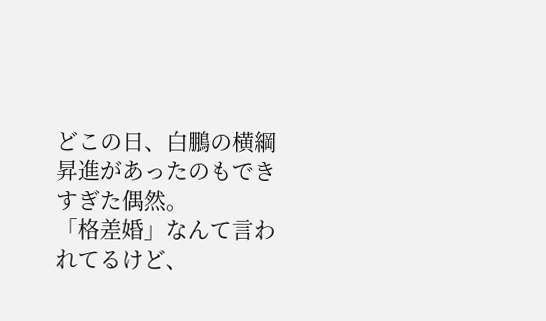どこの日、白鵬の横綱昇進があったのもできすぎた偶然。
「格差婚」なんて言われてるけど、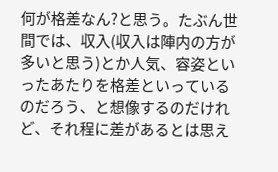何が格差なん?と思う。たぶん世間では、収入(収入は陣内の方が多いと思う)とか人気、容姿といったあたりを格差といっているのだろう、と想像するのだけれど、それ程に差があるとは思え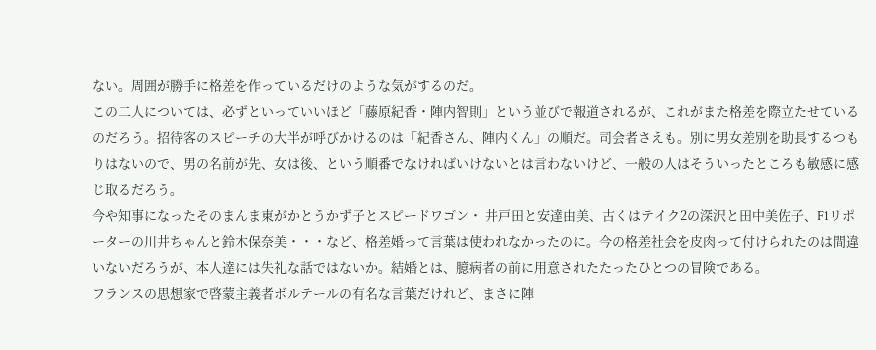ない。周囲が勝手に格差を作っているだけのような気がするのだ。
この二人については、必ずといっていいほど「藤原紀香・陣内智則」という並びで報道されるが、これがまた格差を際立たせているのだろう。招待客のスピーチの大半が呼びかけるのは「紀香さん、陣内くん」の順だ。司会者さえも。別に男女差別を助長するつもりはないので、男の名前が先、女は後、という順番でなければいけないとは言わないけど、一般の人はそういったところも敏感に感じ取るだろう。
今や知事になったそのまんま東がかとうかず子とスピードワゴン・ 井戸田と安達由美、古くはテイク2の深沢と田中美佐子、F1リポーターの川井ちゃんと鈴木保奈美・・・など、格差婚って言葉は使われなかったのに。今の格差社会を皮肉って付けられたのは間違いないだろうが、本人達には失礼な話ではないか。結婚とは、臆病者の前に用意されたたったひとつの冒険である。
フランスの思想家で啓蒙主義者ボルテールの有名な言葉だけれど、まさに陣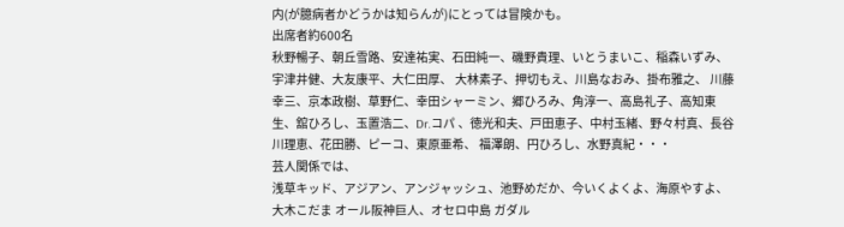内(が臆病者かどうかは知らんが)にとっては冒険かも。
出席者約600名
秋野暢子、朝丘雪路、安達祐実、石田純一、磯野貴理、いとうまいこ、稲森いずみ、 宇津井健、大友康平、大仁田厚、 大林素子、押切もえ、川島なおみ、掛布雅之、 川藤幸三、京本政樹、草野仁、幸田シャーミン、郷ひろみ、角淳一、高島礼子、高知東生、舘ひろし、玉置浩二、Dr.コパ 、徳光和夫、戸田恵子、中村玉緒、野々村真、長谷川理恵、花田勝、ピーコ、東原亜希、 福澤朗、円ひろし、水野真紀・・・
芸人関係では、
浅草キッド、アジアン、アンジャッシュ、池野めだか、今いくよくよ、海原やすよ、大木こだま オール阪神巨人、オセロ中島 ガダル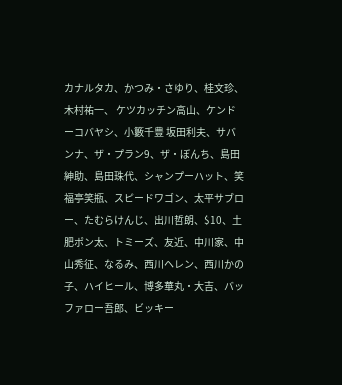カナルタカ、かつみ・さゆり、桂文珍、木村祐一、 ケツカッチン高山、ケンドーコバヤシ、小籔千豊 坂田利夫、サバンナ、ザ・プラン9、ザ・ぼんち、島田紳助、島田珠代、シャンプーハット、笑福亭笑瓶、スピードワゴン、太平サブロー、たむらけんじ、出川哲朗、$10、土肥ポン太、トミーズ、友近、中川家、中山秀征、なるみ、西川ヘレン、西川かの子、ハイヒール、博多華丸・大吉、バッファロー吾郎、ビッキー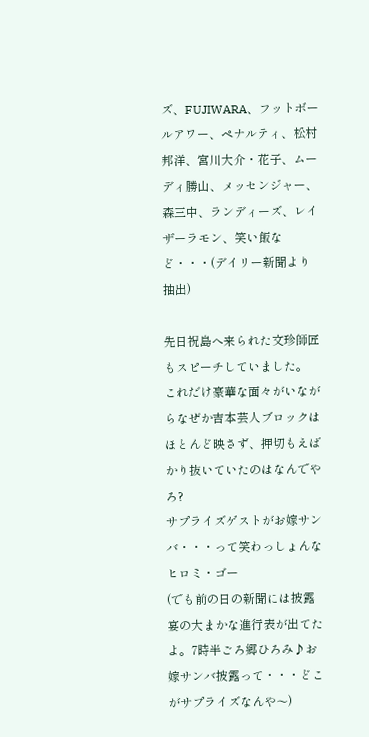ズ、FUJIWARA、フットボールアワー、ペナルティ、松村邦洋、宮川大介・花子、ムーディ勝山、メッセンジャー、森三中、ランディーズ、レイザーラモン、笑い飯など・・・(デイリー新聞より抽出)

先日祝島へ来られた文珍師匠もスピーチしていました。
これだけ豪華な面々がいながらなぜか吉本芸人ブロックはほとんど映さず、押切もえばかり抜いていたのはなんでやろ?
サプライズゲストがお嫁サンバ・・・って笑わっしょんなヒロミ・ゴー
(でも前の日の新聞には披露宴の大まかな進行表が出てたよ。7時半ごろ郷ひろみ♪お嫁サンバ披露って・・・どこがサプライズなんや〜)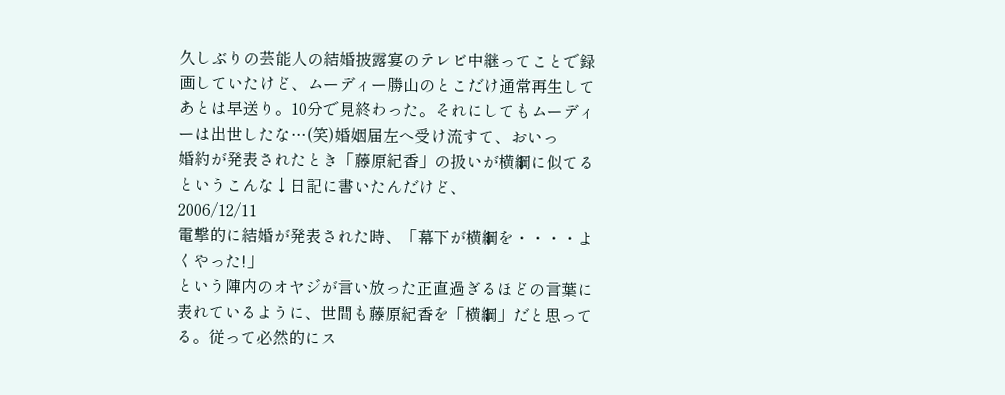久しぶりの芸能人の結婚披露宴のテレビ中継ってことで録画していたけど、ムーディー勝山のとこだけ通常再生してあとは早送り。10分で見終わった。それにしてもムーディーは出世したな…(笑)婚姻届左へ受け流すて、おいっ
婚約が発表されたとき「藤原紀香」の扱いが横綱に似てるというこんな↓日記に書いたんだけど、
2006/12/11
電撃的に結婚が発表された時、「幕下が横綱を・・・・よくやった!」
という陣内のオヤジが言い放った正直過ぎるほどの言葉に表れているように、世間も藤原紀香を「横綱」だと思ってる。従って必然的にス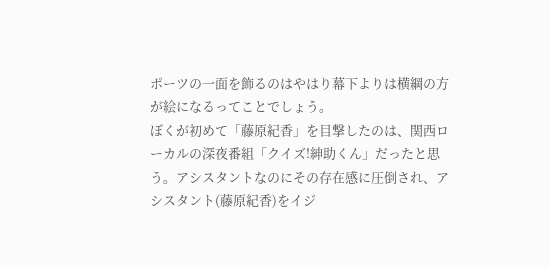ポーツの一面を飾るのはやはり幕下よりは横綱の方が絵になるってことでしょう。
ぼくが初めて「藤原紀香」を目撃したのは、関西ローカルの深夜番組「クイズ!紳助くん」だったと思う。アシスタントなのにその存在感に圧倒され、アシスタント(藤原紀香)をイジ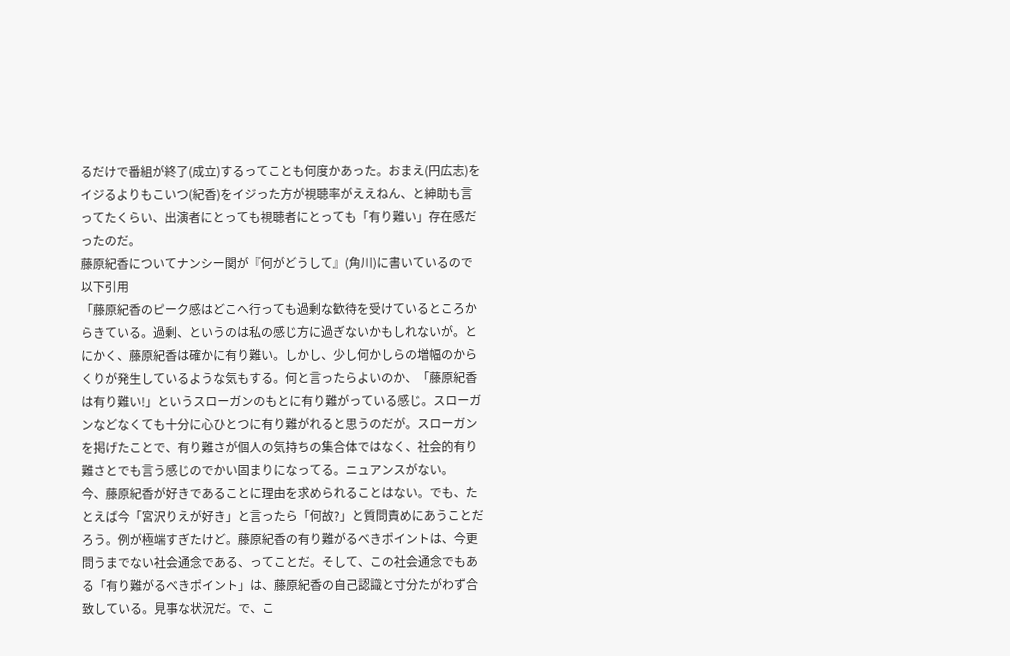るだけで番組が終了(成立)するってことも何度かあった。おまえ(円広志)をイジるよりもこいつ(紀香)をイジった方が視聴率がええねん、と紳助も言ってたくらい、出演者にとっても視聴者にとっても「有り難い」存在感だったのだ。
藤原紀香についてナンシー関が『何がどうして』(角川)に書いているので以下引用
「藤原紀香のピーク感はどこへ行っても過剰な歓待を受けているところからきている。過剰、というのは私の感じ方に過ぎないかもしれないが。とにかく、藤原紀香は確かに有り難い。しかし、少し何かしらの増幅のからくりが発生しているような気もする。何と言ったらよいのか、「藤原紀香は有り難い!」というスローガンのもとに有り難がっている感じ。スローガンなどなくても十分に心ひとつに有り難がれると思うのだが。スローガンを掲げたことで、有り難さが個人の気持ちの集合体ではなく、社会的有り難さとでも言う感じのでかい固まりになってる。ニュアンスがない。
今、藤原紀香が好きであることに理由を求められることはない。でも、たとえば今「宮沢りえが好き」と言ったら「何故?」と質問責めにあうことだろう。例が極端すぎたけど。藤原紀香の有り難がるべきポイントは、今更問うまでない社会通念である、ってことだ。そして、この社会通念でもある「有り難がるべきポイント」は、藤原紀香の自己認識と寸分たがわず合致している。見事な状況だ。で、こ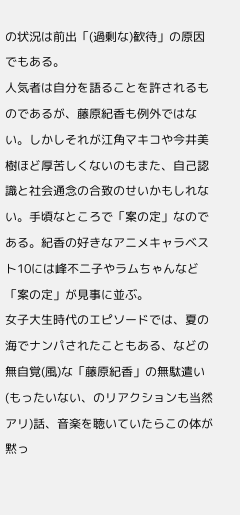の状況は前出「(過剰な)歓待」の原因でもある。
人気者は自分を語ることを許されるものであるが、藤原紀香も例外ではない。しかしそれが江角マキコや今井美樹ほど厚苦しくないのもまた、自己認識と社会通念の合致のせいかもしれない。手頃なところで「案の定」なのである。紀香の好きなアニメキャラベスト10には峰不二子やラムちゃんなど「案の定」が見事に並ぶ。
女子大生時代のエピソードでは、夏の海でナンパされたこともある、などの無自覚(風)な「藤原紀香」の無駄遣い(もったいない、のリアクションも当然アリ)話、音楽を聴いていたらこの体が黙っ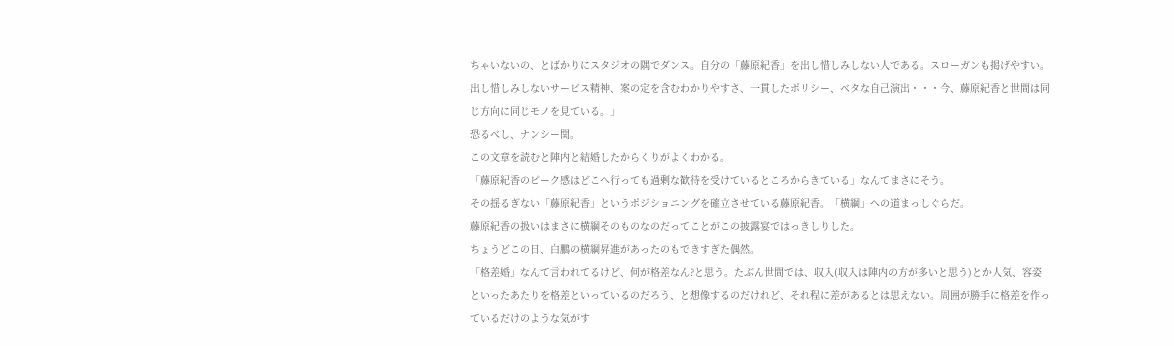ちゃいないの、とばかりにスタジオの隅でダンス。自分の「藤原紀香」を出し惜しみしない人である。スローガンも掲げやすい。出し惜しみしないサービス精神、案の定を含むわかりやすさ、一貫したポリシー、ベタな自己演出・・・今、藤原紀香と世間は同じ方向に同じモノを見ている。」
恐るべし、ナンシー関。
この文章を読むと陣内と結婚したからくりがよくわかる。
「藤原紀香のピーク感はどこへ行っても過剰な歓待を受けているところからきている」なんてまさにそう。
その揺るぎない「藤原紀香」というポジショニングを確立させている藤原紀香。「横綱」への道まっしぐらだ。
藤原紀香の扱いはまさに横綱そのものなのだってことがこの披露宴ではっきしりした。
ちょうどこの日、白鵬の横綱昇進があったのもできすぎた偶然。
「格差婚」なんて言われてるけど、何が格差なん?と思う。たぶん世間では、収入(収入は陣内の方が多いと思う)とか人気、容姿といったあたりを格差といっているのだろう、と想像するのだけれど、それ程に差があるとは思えない。周囲が勝手に格差を作っているだけのような気がす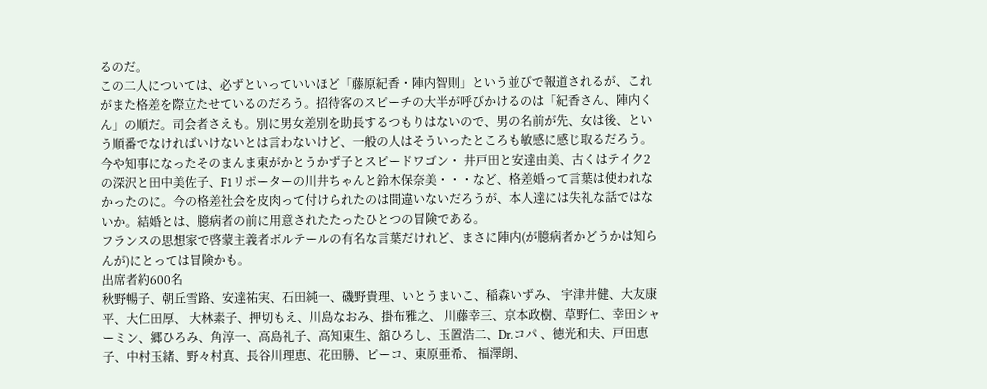るのだ。
この二人については、必ずといっていいほど「藤原紀香・陣内智則」という並びで報道されるが、これがまた格差を際立たせているのだろう。招待客のスピーチの大半が呼びかけるのは「紀香さん、陣内くん」の順だ。司会者さえも。別に男女差別を助長するつもりはないので、男の名前が先、女は後、という順番でなければいけないとは言わないけど、一般の人はそういったところも敏感に感じ取るだろう。
今や知事になったそのまんま東がかとうかず子とスピードワゴン・ 井戸田と安達由美、古くはテイク2の深沢と田中美佐子、F1リポーターの川井ちゃんと鈴木保奈美・・・など、格差婚って言葉は使われなかったのに。今の格差社会を皮肉って付けられたのは間違いないだろうが、本人達には失礼な話ではないか。結婚とは、臆病者の前に用意されたたったひとつの冒険である。
フランスの思想家で啓蒙主義者ボルテールの有名な言葉だけれど、まさに陣内(が臆病者かどうかは知らんが)にとっては冒険かも。
出席者約600名
秋野暢子、朝丘雪路、安達祐実、石田純一、磯野貴理、いとうまいこ、稲森いずみ、 宇津井健、大友康平、大仁田厚、 大林素子、押切もえ、川島なおみ、掛布雅之、 川藤幸三、京本政樹、草野仁、幸田シャーミン、郷ひろみ、角淳一、高島礼子、高知東生、舘ひろし、玉置浩二、Dr.コパ 、徳光和夫、戸田恵子、中村玉緒、野々村真、長谷川理恵、花田勝、ピーコ、東原亜希、 福澤朗、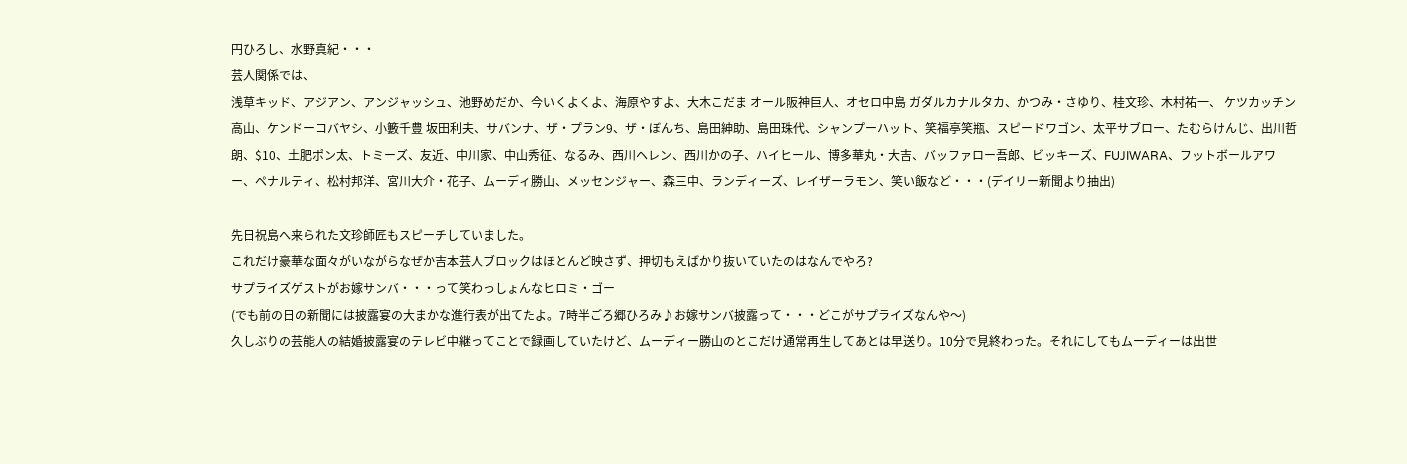円ひろし、水野真紀・・・
芸人関係では、
浅草キッド、アジアン、アンジャッシュ、池野めだか、今いくよくよ、海原やすよ、大木こだま オール阪神巨人、オセロ中島 ガダルカナルタカ、かつみ・さゆり、桂文珍、木村祐一、 ケツカッチン高山、ケンドーコバヤシ、小籔千豊 坂田利夫、サバンナ、ザ・プラン9、ザ・ぼんち、島田紳助、島田珠代、シャンプーハット、笑福亭笑瓶、スピードワゴン、太平サブロー、たむらけんじ、出川哲朗、$10、土肥ポン太、トミーズ、友近、中川家、中山秀征、なるみ、西川ヘレン、西川かの子、ハイヒール、博多華丸・大吉、バッファロー吾郎、ビッキーズ、FUJIWARA、フットボールアワー、ペナルティ、松村邦洋、宮川大介・花子、ムーディ勝山、メッセンジャー、森三中、ランディーズ、レイザーラモン、笑い飯など・・・(デイリー新聞より抽出)

先日祝島へ来られた文珍師匠もスピーチしていました。
これだけ豪華な面々がいながらなぜか吉本芸人ブロックはほとんど映さず、押切もえばかり抜いていたのはなんでやろ?
サプライズゲストがお嫁サンバ・・・って笑わっしょんなヒロミ・ゴー
(でも前の日の新聞には披露宴の大まかな進行表が出てたよ。7時半ごろ郷ひろみ♪お嫁サンバ披露って・・・どこがサプライズなんや〜)
久しぶりの芸能人の結婚披露宴のテレビ中継ってことで録画していたけど、ムーディー勝山のとこだけ通常再生してあとは早送り。10分で見終わった。それにしてもムーディーは出世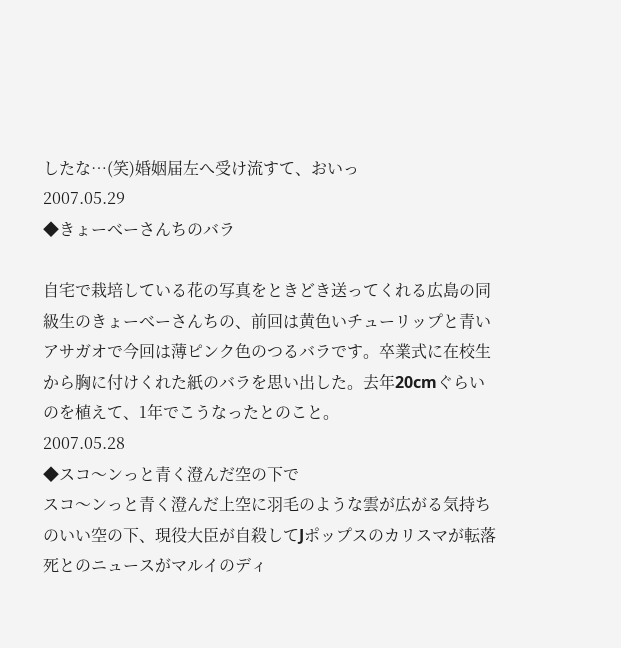したな…(笑)婚姻届左へ受け流すて、おいっ
2007.05.29
◆きょーべーさんちのバラ

自宅で栽培している花の写真をときどき送ってくれる広島の同級生のきょーべーさんちの、前回は黄色いチューリップと青いアサガオで今回は薄ピンク色のつるバラです。卒業式に在校生から胸に付けくれた紙のバラを思い出した。去年20cmぐらいのを植えて、1年でこうなったとのこと。
2007.05.28
◆スコ〜ンっと青く澄んだ空の下で
スコ〜ンっと青く澄んだ上空に羽毛のような雲が広がる気持ちのいい空の下、現役大臣が自殺してJポップスのカリスマが転落死とのニュースがマルイのディ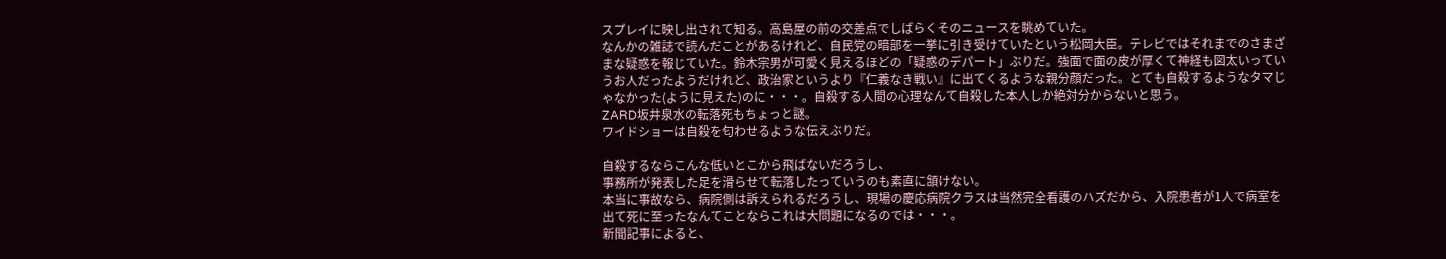スプレイに映し出されて知る。高島屋の前の交差点でしばらくそのニュースを眺めていた。
なんかの雑誌で読んだことがあるけれど、自民党の暗部を一挙に引き受けていたという松岡大臣。テレビではそれまでのさまざまな疑惑を報じていた。鈴木宗男が可愛く見えるほどの「疑惑のデパート」ぶりだ。強面で面の皮が厚くて神経も図太いっていうお人だったようだけれど、政治家というより『仁義なき戦い』に出てくるような親分顔だった。とても自殺するようなタマじゃなかった(ように見えた)のに・・・。自殺する人間の心理なんて自殺した本人しか絶対分からないと思う。
ZARD坂井泉水の転落死もちょっと謎。
ワイドショーは自殺を匂わせるような伝えぶりだ。

自殺するならこんな低いとこから飛ばないだろうし、
事務所が発表した足を滑らせて転落したっていうのも素直に頷けない。
本当に事故なら、病院側は訴えられるだろうし、現場の慶応病院クラスは当然完全看護のハズだから、入院患者が1人で病室を出て死に至ったなんてことならこれは大問題になるのでは・・・。
新聞記事によると、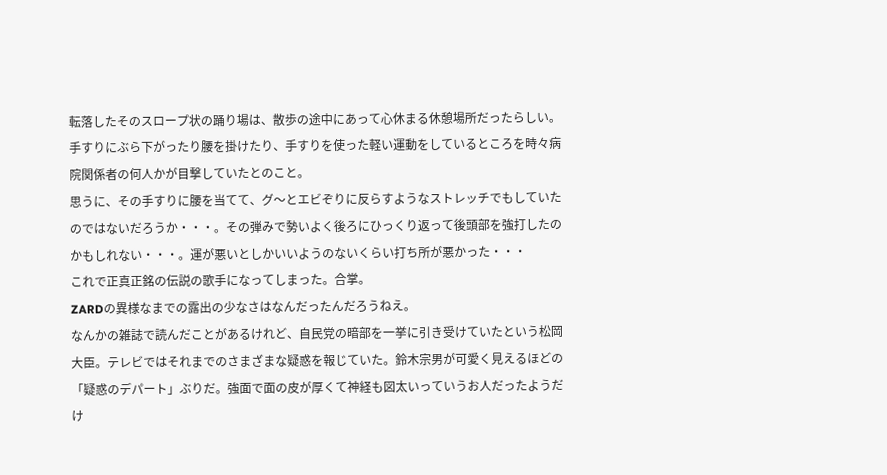転落したそのスロープ状の踊り場は、散歩の途中にあって心休まる休憩場所だったらしい。手すりにぶら下がったり腰を掛けたり、手すりを使った軽い運動をしているところを時々病院関係者の何人かが目撃していたとのこと。
思うに、その手すりに腰を当てて、グ〜とエビぞりに反らすようなストレッチでもしていたのではないだろうか・・・。その弾みで勢いよく後ろにひっくり返って後頭部を強打したのかもしれない・・・。運が悪いとしかいいようのないくらい打ち所が悪かった・・・
これで正真正銘の伝説の歌手になってしまった。合掌。
ZARDの異様なまでの露出の少なさはなんだったんだろうねえ。
なんかの雑誌で読んだことがあるけれど、自民党の暗部を一挙に引き受けていたという松岡大臣。テレビではそれまでのさまざまな疑惑を報じていた。鈴木宗男が可愛く見えるほどの「疑惑のデパート」ぶりだ。強面で面の皮が厚くて神経も図太いっていうお人だったようだけ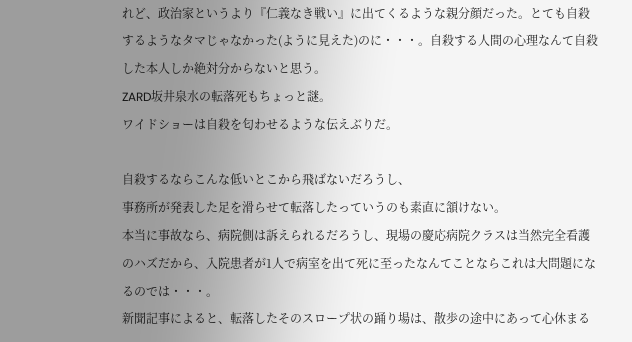れど、政治家というより『仁義なき戦い』に出てくるような親分顔だった。とても自殺するようなタマじゃなかった(ように見えた)のに・・・。自殺する人間の心理なんて自殺した本人しか絶対分からないと思う。
ZARD坂井泉水の転落死もちょっと謎。
ワイドショーは自殺を匂わせるような伝えぶりだ。

自殺するならこんな低いとこから飛ばないだろうし、
事務所が発表した足を滑らせて転落したっていうのも素直に頷けない。
本当に事故なら、病院側は訴えられるだろうし、現場の慶応病院クラスは当然完全看護のハズだから、入院患者が1人で病室を出て死に至ったなんてことならこれは大問題になるのでは・・・。
新聞記事によると、転落したそのスロープ状の踊り場は、散歩の途中にあって心休まる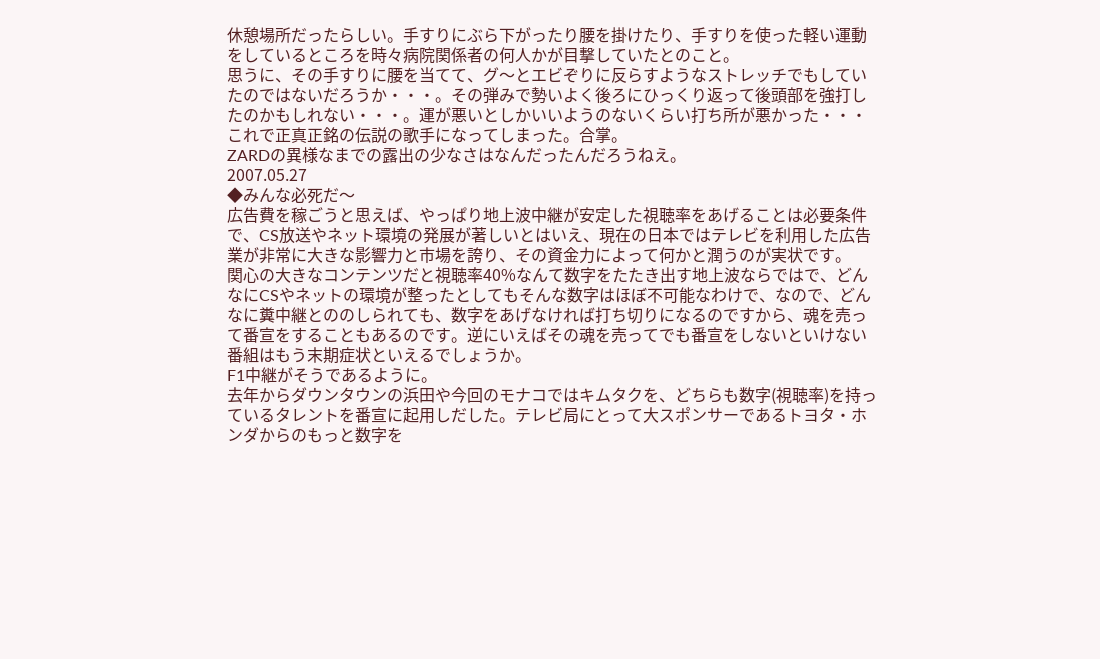休憩場所だったらしい。手すりにぶら下がったり腰を掛けたり、手すりを使った軽い運動をしているところを時々病院関係者の何人かが目撃していたとのこと。
思うに、その手すりに腰を当てて、グ〜とエビぞりに反らすようなストレッチでもしていたのではないだろうか・・・。その弾みで勢いよく後ろにひっくり返って後頭部を強打したのかもしれない・・・。運が悪いとしかいいようのないくらい打ち所が悪かった・・・
これで正真正銘の伝説の歌手になってしまった。合掌。
ZARDの異様なまでの露出の少なさはなんだったんだろうねえ。
2007.05.27
◆みんな必死だ〜
広告費を稼ごうと思えば、やっぱり地上波中継が安定した視聴率をあげることは必要条件で、CS放送やネット環境の発展が著しいとはいえ、現在の日本ではテレビを利用した広告業が非常に大きな影響力と市場を誇り、その資金力によって何かと潤うのが実状です。
関心の大きなコンテンツだと視聴率40%なんて数字をたたき出す地上波ならではで、どんなにCSやネットの環境が整ったとしてもそんな数字はほぼ不可能なわけで、なので、どんなに糞中継とののしられても、数字をあげなければ打ち切りになるのですから、魂を売って番宣をすることもあるのです。逆にいえばその魂を売ってでも番宣をしないといけない番組はもう末期症状といえるでしょうか。
F1中継がそうであるように。
去年からダウンタウンの浜田や今回のモナコではキムタクを、どちらも数字(視聴率)を持っているタレントを番宣に起用しだした。テレビ局にとって大スポンサーであるトヨタ・ホンダからのもっと数字を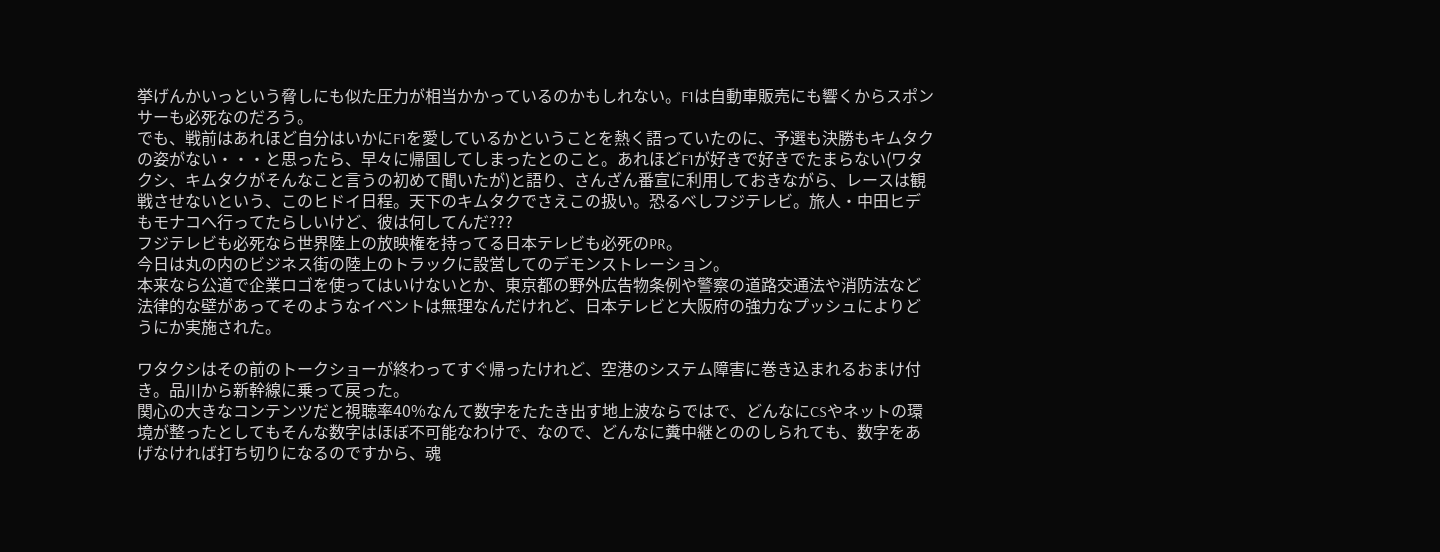挙げんかいっという脅しにも似た圧力が相当かかっているのかもしれない。F1は自動車販売にも響くからスポンサーも必死なのだろう。
でも、戦前はあれほど自分はいかにF1を愛しているかということを熱く語っていたのに、予選も決勝もキムタクの姿がない・・・と思ったら、早々に帰国してしまったとのこと。あれほどF1が好きで好きでたまらない(ワタクシ、キムタクがそんなこと言うの初めて聞いたが)と語り、さんざん番宣に利用しておきながら、レースは観戦させないという、このヒドイ日程。天下のキムタクでさえこの扱い。恐るべしフジテレビ。旅人・中田ヒデもモナコへ行ってたらしいけど、彼は何してんだ???
フジテレビも必死なら世界陸上の放映権を持ってる日本テレビも必死のPR。
今日は丸の内のビジネス街の陸上のトラックに設営してのデモンストレーション。
本来なら公道で企業ロゴを使ってはいけないとか、東京都の野外広告物条例や警察の道路交通法や消防法など法律的な壁があってそのようなイベントは無理なんだけれど、日本テレビと大阪府の強力なプッシュによりどうにか実施された。

ワタクシはその前のトークショーが終わってすぐ帰ったけれど、空港のシステム障害に巻き込まれるおまけ付き。品川から新幹線に乗って戻った。
関心の大きなコンテンツだと視聴率40%なんて数字をたたき出す地上波ならではで、どんなにCSやネットの環境が整ったとしてもそんな数字はほぼ不可能なわけで、なので、どんなに糞中継とののしられても、数字をあげなければ打ち切りになるのですから、魂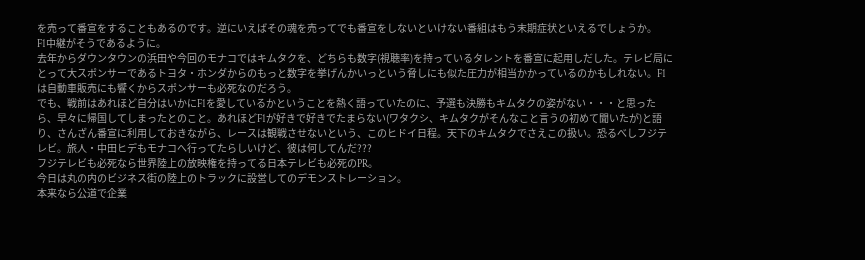を売って番宣をすることもあるのです。逆にいえばその魂を売ってでも番宣をしないといけない番組はもう末期症状といえるでしょうか。
F1中継がそうであるように。
去年からダウンタウンの浜田や今回のモナコではキムタクを、どちらも数字(視聴率)を持っているタレントを番宣に起用しだした。テレビ局にとって大スポンサーであるトヨタ・ホンダからのもっと数字を挙げんかいっという脅しにも似た圧力が相当かかっているのかもしれない。F1は自動車販売にも響くからスポンサーも必死なのだろう。
でも、戦前はあれほど自分はいかにF1を愛しているかということを熱く語っていたのに、予選も決勝もキムタクの姿がない・・・と思ったら、早々に帰国してしまったとのこと。あれほどF1が好きで好きでたまらない(ワタクシ、キムタクがそんなこと言うの初めて聞いたが)と語り、さんざん番宣に利用しておきながら、レースは観戦させないという、このヒドイ日程。天下のキムタクでさえこの扱い。恐るべしフジテレビ。旅人・中田ヒデもモナコへ行ってたらしいけど、彼は何してんだ???
フジテレビも必死なら世界陸上の放映権を持ってる日本テレビも必死のPR。
今日は丸の内のビジネス街の陸上のトラックに設営してのデモンストレーション。
本来なら公道で企業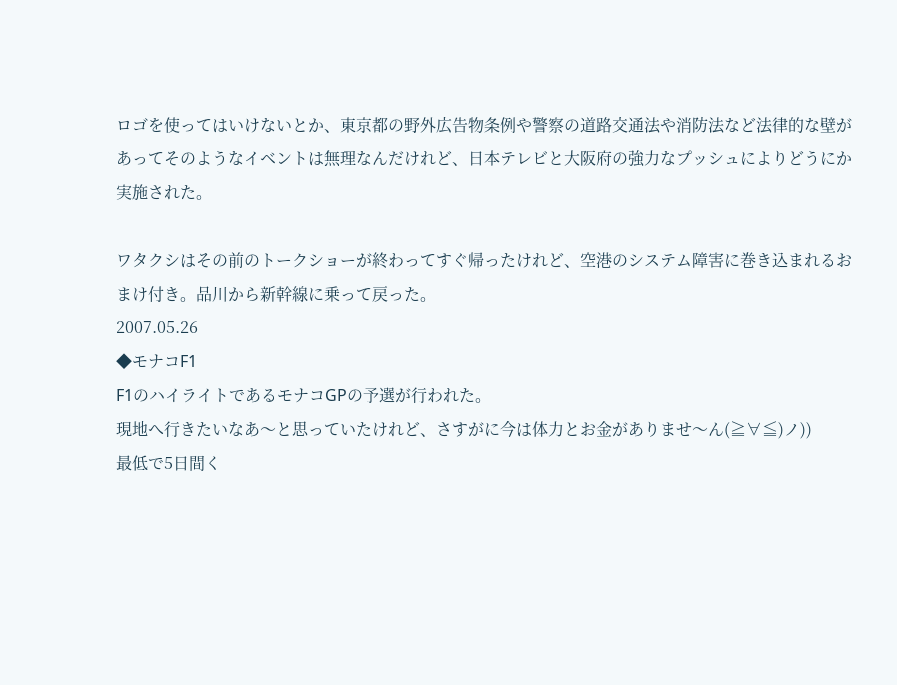ロゴを使ってはいけないとか、東京都の野外広告物条例や警察の道路交通法や消防法など法律的な壁があってそのようなイベントは無理なんだけれど、日本テレビと大阪府の強力なプッシュによりどうにか実施された。

ワタクシはその前のトークショーが終わってすぐ帰ったけれど、空港のシステム障害に巻き込まれるおまけ付き。品川から新幹線に乗って戻った。
2007.05.26
◆モナコF1
F1のハイライトであるモナコGPの予選が行われた。
現地へ行きたいなあ〜と思っていたけれど、さすがに今は体力とお金がありませ〜ん(≧∀≦)ノ))
最低で5日間く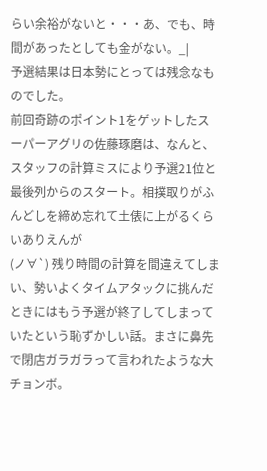らい余裕がないと・・・あ、でも、時間があったとしても金がない。_|
予選結果は日本勢にとっては残念なものでした。
前回奇跡のポイント1をゲットしたスーパーアグリの佐藤琢磨は、なんと、スタッフの計算ミスにより予選21位と最後列からのスタート。相撲取りがふんどしを締め忘れて土俵に上がるくらいありえんが
(ノ∀`) 残り時間の計算を間違えてしまい、勢いよくタイムアタックに挑んだときにはもう予選が終了してしまっていたという恥ずかしい話。まさに鼻先で閉店ガラガラって言われたような大チョンボ。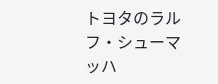トヨタのラルフ・シューマッハ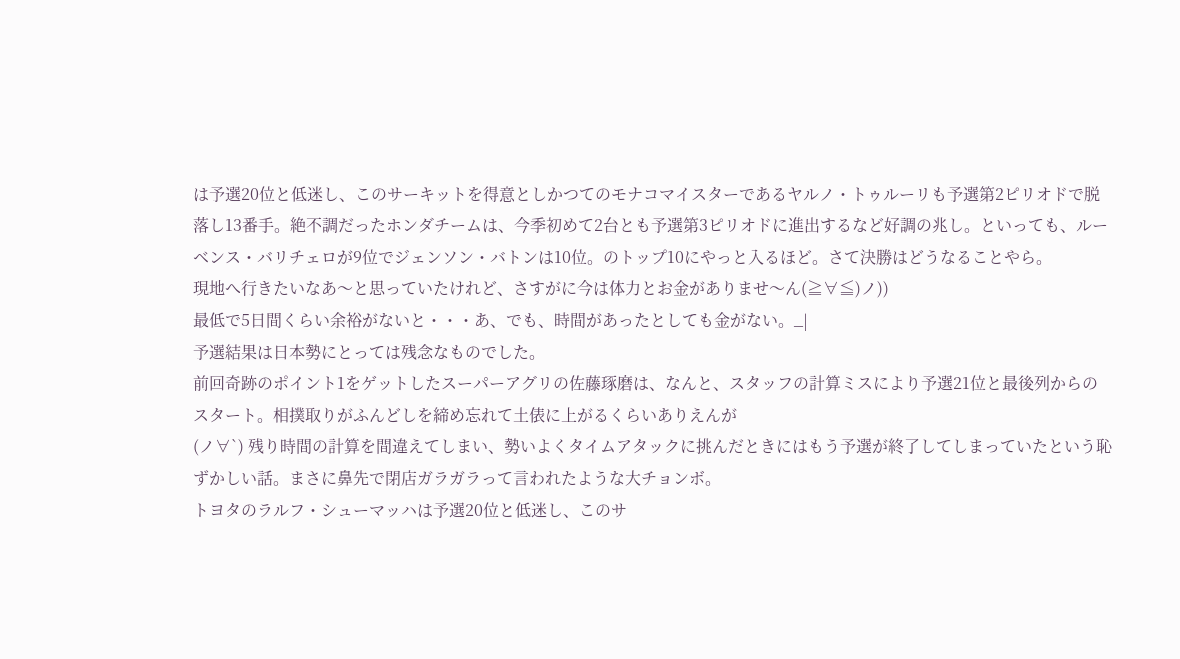は予選20位と低迷し、このサーキットを得意としかつてのモナコマイスターであるヤルノ・トゥルーリも予選第2ピリオドで脱落し13番手。絶不調だったホンダチームは、今季初めて2台とも予選第3ピリオドに進出するなど好調の兆し。といっても、ルーベンス・バリチェロが9位でジェンソン・バトンは10位。のトップ10にやっと入るほど。さて決勝はどうなることやら。
現地へ行きたいなあ〜と思っていたけれど、さすがに今は体力とお金がありませ〜ん(≧∀≦)ノ))
最低で5日間くらい余裕がないと・・・あ、でも、時間があったとしても金がない。_|
予選結果は日本勢にとっては残念なものでした。
前回奇跡のポイント1をゲットしたスーパーアグリの佐藤琢磨は、なんと、スタッフの計算ミスにより予選21位と最後列からのスタート。相撲取りがふんどしを締め忘れて土俵に上がるくらいありえんが
(ノ∀`) 残り時間の計算を間違えてしまい、勢いよくタイムアタックに挑んだときにはもう予選が終了してしまっていたという恥ずかしい話。まさに鼻先で閉店ガラガラって言われたような大チョンボ。
トヨタのラルフ・シューマッハは予選20位と低迷し、このサ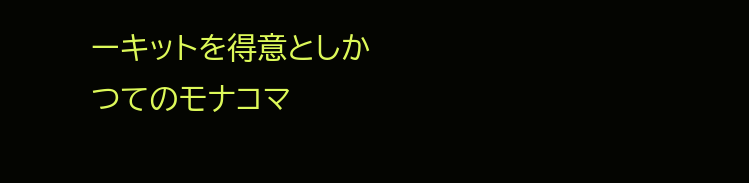ーキットを得意としかつてのモナコマ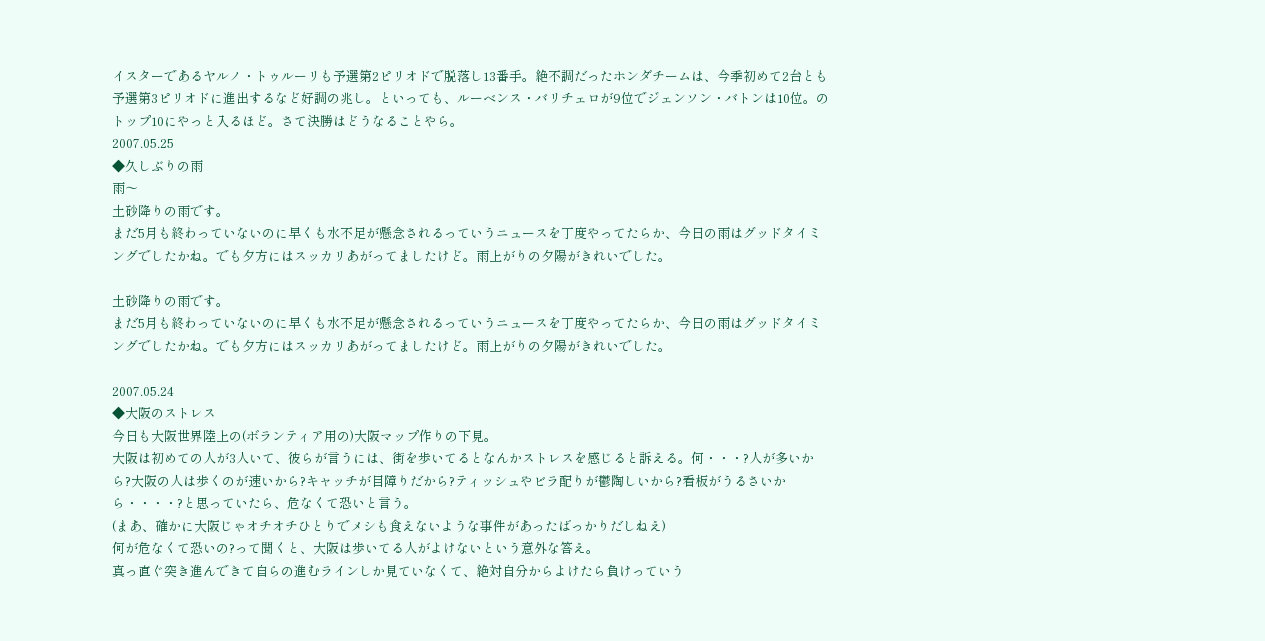イスターであるヤルノ・トゥルーリも予選第2ピリオドで脱落し13番手。絶不調だったホンダチームは、今季初めて2台とも予選第3ピリオドに進出するなど好調の兆し。といっても、ルーベンス・バリチェロが9位でジェンソン・バトンは10位。のトップ10にやっと入るほど。さて決勝はどうなることやら。
2007.05.25
◆久しぶりの雨
雨〜
土砂降りの雨です。
まだ5月も終わっていないのに早くも水不足が懸念されるっていうニュースを丁度やってたらか、今日の雨はグッドタイミングでしたかね。でも夕方にはスッカリあがってましたけど。雨上がりの夕陽がきれいでした。

土砂降りの雨です。
まだ5月も終わっていないのに早くも水不足が懸念されるっていうニュースを丁度やってたらか、今日の雨はグッドタイミングでしたかね。でも夕方にはスッカリあがってましたけど。雨上がりの夕陽がきれいでした。

2007.05.24
◆大阪のストレス
今日も大阪世界陸上の(ボランティア用の)大阪マップ作りの下見。
大阪は初めての人が3人いて、彼らが言うには、街を歩いてるとなんかストレスを感じると訴える。何・・・?人が多いから?大阪の人は歩くのが速いから?キャッチが目障りだから?ティッシュやビラ配りが鬱陶しいから?看板がうるさいから・・・・?と思っていたら、危なくて恐いと言う。
(まあ、確かに大阪じゃオチオチひとりでメシも食えないような事件があったばっかりだしねえ)
何が危なくて恐いの?って聞くと、大阪は歩いてる人がよけないという意外な答え。
真っ直ぐ突き進んできて自らの進むラインしか見ていなくて、絶対自分からよけたら負けっていう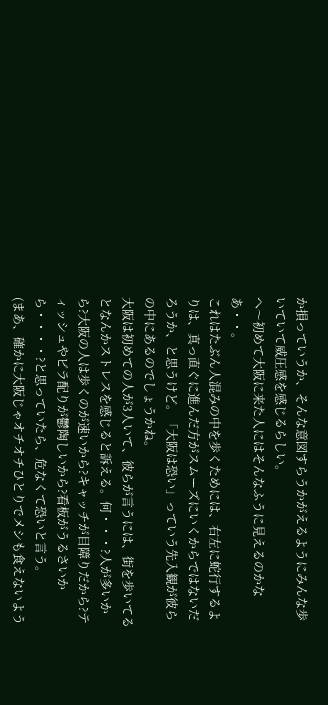か損っていうか、そんな意図すらうかがえるようにみんな歩いていて威圧感を感じるらしい。
へ〜初めて大阪に来た人にはそんなふうに見えるのかなあ・・。
これはたぶん人混みの中を歩くためには、右左に蛇行するよりは、真っ直ぐに進んだ方がスムーズにいくからではないだろうか、と思うけど。「大阪は恐い」っていう先入観が彼らの中にあるのでしょうかね。
大阪は初めての人が3人いて、彼らが言うには、街を歩いてるとなんかストレスを感じると訴える。何・・・?人が多いから?大阪の人は歩くのが速いから?キャッチが目障りだから?ティッシュやビラ配りが鬱陶しいから?看板がうるさいから・・・・?と思っていたら、危なくて恐いと言う。
(まあ、確かに大阪じゃオチオチひとりでメシも食えないよう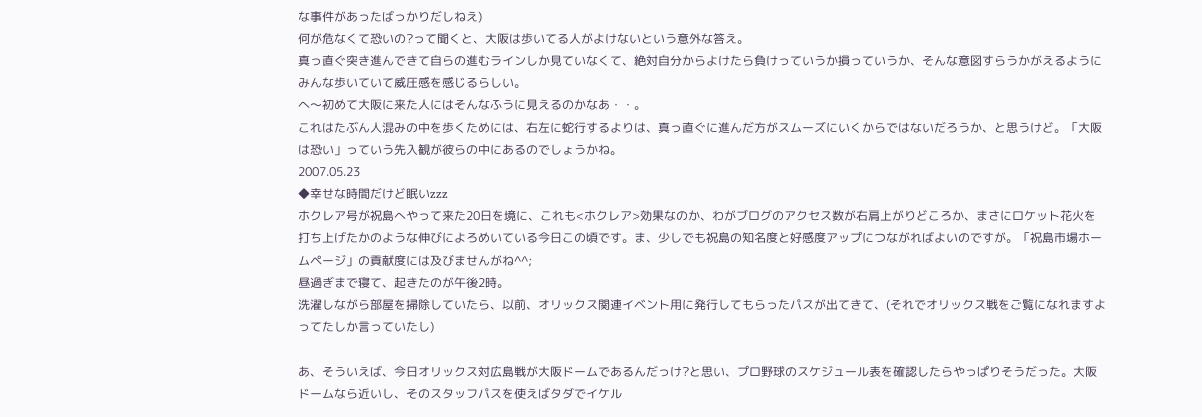な事件があったばっかりだしねえ)
何が危なくて恐いの?って聞くと、大阪は歩いてる人がよけないという意外な答え。
真っ直ぐ突き進んできて自らの進むラインしか見ていなくて、絶対自分からよけたら負けっていうか損っていうか、そんな意図すらうかがえるようにみんな歩いていて威圧感を感じるらしい。
へ〜初めて大阪に来た人にはそんなふうに見えるのかなあ・・。
これはたぶん人混みの中を歩くためには、右左に蛇行するよりは、真っ直ぐに進んだ方がスムーズにいくからではないだろうか、と思うけど。「大阪は恐い」っていう先入観が彼らの中にあるのでしょうかね。
2007.05.23
◆幸せな時間だけど眠いzzz
ホクレア号が祝島へやって来た20日を境に、これも<ホクレア>効果なのか、わがブログのアクセス数が右肩上がりどころか、まさにロケット花火を打ち上げたかのような伸びによろめいている今日この頃です。ま、少しでも祝島の知名度と好感度アップにつながればよいのですが。「祝島市場ホームページ」の貢献度には及びませんがね^^;
昼過ぎまで寝て、起きたのが午後2時。
洗濯しながら部屋を掃除していたら、以前、オリックス関連イベント用に発行してもらったパスが出てきて、(それでオリックス戦をご覧になれますよってたしか言っていたし)

あ、そういえば、今日オリックス対広島戦が大阪ドームであるんだっけ?と思い、プロ野球のスケジュール表を確認したらやっぱりそうだった。大阪ドームなら近いし、そのスタッフパスを使えばタダでイケル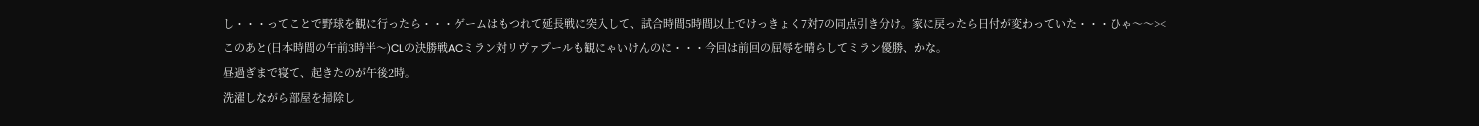し・・・ってことで野球を観に行ったら・・・ゲームはもつれて延長戦に突入して、試合時間5時間以上でけっきょく7対7の同点引き分け。家に戻ったら日付が変わっていた・・・ひゃ〜〜><このあと(日本時間の午前3時半〜)CLの決勝戦ACミラン対リヴァプールも観にゃいけんのに・・・今回は前回の屈辱を晴らしてミラン優勝、かな。
昼過ぎまで寝て、起きたのが午後2時。
洗濯しながら部屋を掃除し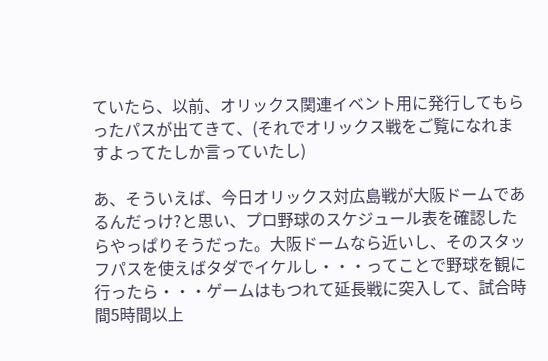ていたら、以前、オリックス関連イベント用に発行してもらったパスが出てきて、(それでオリックス戦をご覧になれますよってたしか言っていたし)

あ、そういえば、今日オリックス対広島戦が大阪ドームであるんだっけ?と思い、プロ野球のスケジュール表を確認したらやっぱりそうだった。大阪ドームなら近いし、そのスタッフパスを使えばタダでイケルし・・・ってことで野球を観に行ったら・・・ゲームはもつれて延長戦に突入して、試合時間5時間以上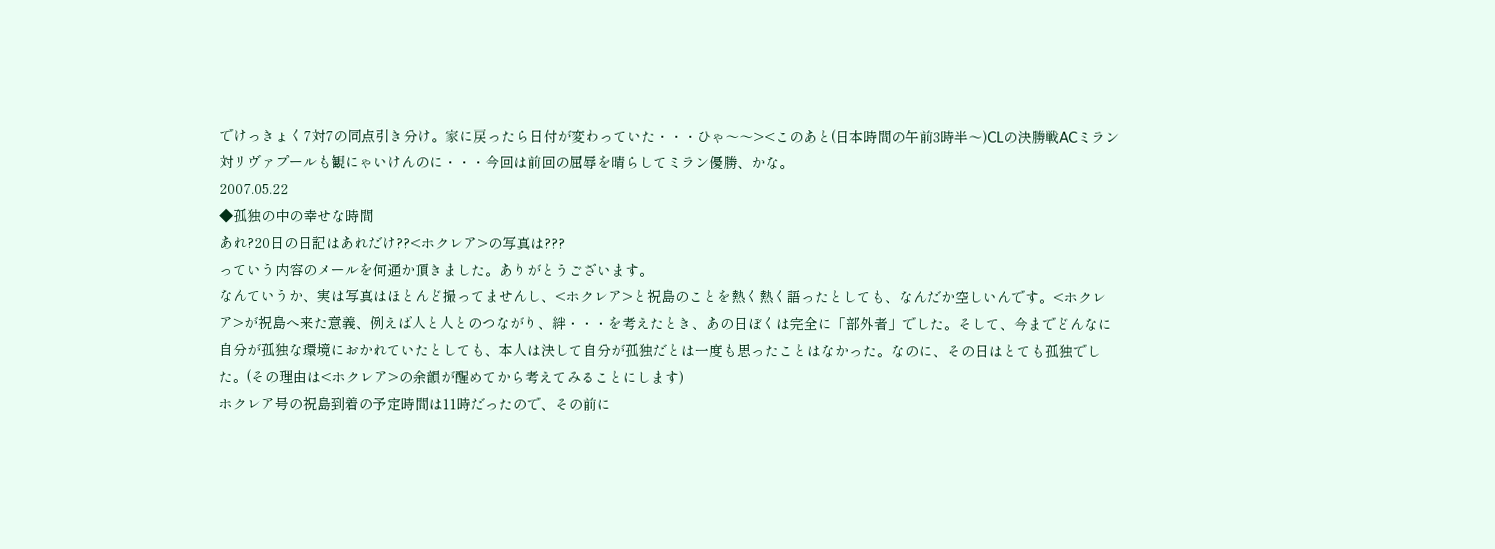でけっきょく7対7の同点引き分け。家に戻ったら日付が変わっていた・・・ひゃ〜〜><このあと(日本時間の午前3時半〜)CLの決勝戦ACミラン対リヴァプールも観にゃいけんのに・・・今回は前回の屈辱を晴らしてミラン優勝、かな。
2007.05.22
◆孤独の中の幸せな時間
あれ?20日の日記はあれだけ??<ホクレア>の写真は???
っていう内容のメールを何通か頂きました。ありがとうございます。
なんていうか、実は写真はほとんど撮ってませんし、<ホクレア>と祝島のことを熱く熱く語ったとしても、なんだか空しいんです。<ホクレア>が祝島へ来た意義、例えば人と人とのつながり、絆・・・を考えたとき、あの日ぼくは完全に「部外者」でした。そして、今までどんなに自分が孤独な環境におかれていたとしても、本人は決して自分が孤独だとは一度も思ったことはなかった。なのに、その日はとても孤独でした。(その理由は<ホクレア>の余韻が醒めてから考えてみることにします)
ホクレア号の祝島到着の予定時間は11時だったので、その前に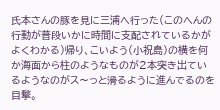氏本さんの豚を見に三浦へ行った(このへんの行動が普段いかに時間に支配されているかがよくわかる)帰り、こいよう(小祝島)の横を何か海面から柱のようなものが2本突き出ているようなのがス〜っと滑るように進んでるのを目撃。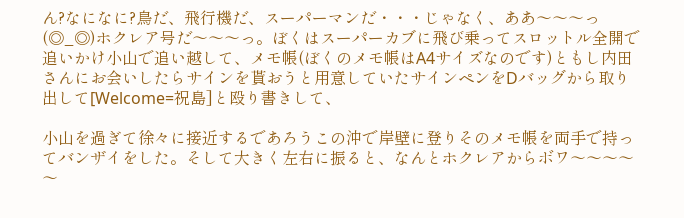ん?なになに?鳥だ、飛行機だ、スーパーマンだ・・・じゃなく、ああ〜〜〜っ(◎_◎)ホクレア号だ〜〜〜っ。ぼくはスーパーカブに飛び乗ってスロットル全開で追いかけ小山で追い越して、メモ帳(ぼくのメモ帳はA4サイズなのです)ともし内田さんにお会いしたらサインを貰おうと用意していたサインペンをDバッグから取り出して[Welcome=祝島]と殴り書きして、

小山を過ぎて徐々に接近するであろうこの沖で岸壁に登りそのメモ帳を両手で持ってバンザイをした。そして大きく左右に振ると、なんとホクレアからボワ〜〜〜〜〜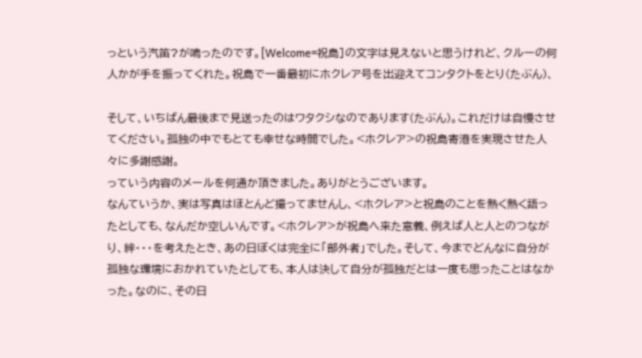っという汽笛?が鳴ったのです。[Welcome=祝島]の文字は見えないと思うけれど、クルーの何人かが手を振ってくれた。祝島で一番最初にホクレア号を出迎えてコンタクトをとり(たぶん)、

そして、いちばん最後まで見送ったのはワタクシなのであります(たぶん)。これだけは自慢させてください。孤独の中でもとても幸せな時間でした。<ホクレア>の祝島寄港を実現させた人々に多謝感謝。
っていう内容のメールを何通か頂きました。ありがとうございます。
なんていうか、実は写真はほとんど撮ってませんし、<ホクレア>と祝島のことを熱く熱く語ったとしても、なんだか空しいんです。<ホクレア>が祝島へ来た意義、例えば人と人とのつながり、絆・・・を考えたとき、あの日ぼくは完全に「部外者」でした。そして、今までどんなに自分が孤独な環境におかれていたとしても、本人は決して自分が孤独だとは一度も思ったことはなかった。なのに、その日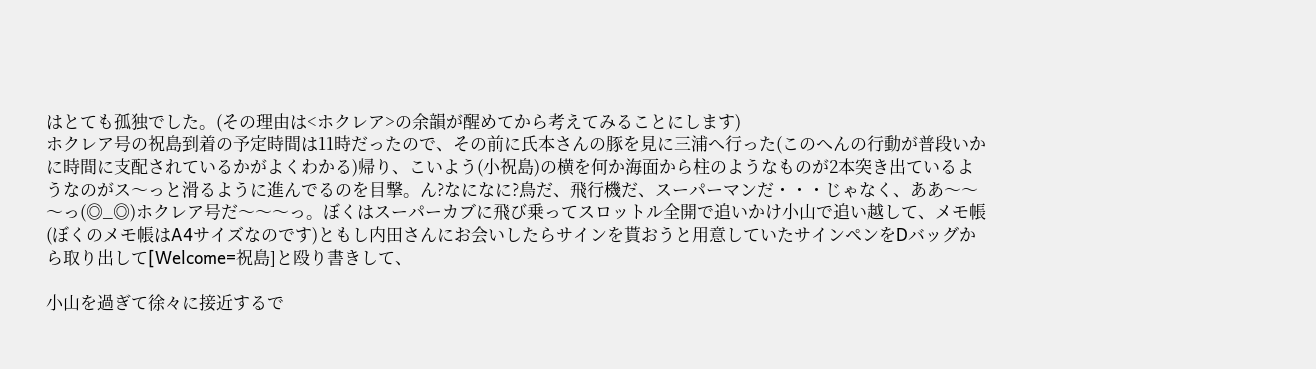はとても孤独でした。(その理由は<ホクレア>の余韻が醒めてから考えてみることにします)
ホクレア号の祝島到着の予定時間は11時だったので、その前に氏本さんの豚を見に三浦へ行った(このへんの行動が普段いかに時間に支配されているかがよくわかる)帰り、こいよう(小祝島)の横を何か海面から柱のようなものが2本突き出ているようなのがス〜っと滑るように進んでるのを目撃。ん?なになに?鳥だ、飛行機だ、スーパーマンだ・・・じゃなく、ああ〜〜〜っ(◎_◎)ホクレア号だ〜〜〜っ。ぼくはスーパーカブに飛び乗ってスロットル全開で追いかけ小山で追い越して、メモ帳(ぼくのメモ帳はA4サイズなのです)ともし内田さんにお会いしたらサインを貰おうと用意していたサインペンをDバッグから取り出して[Welcome=祝島]と殴り書きして、

小山を過ぎて徐々に接近するで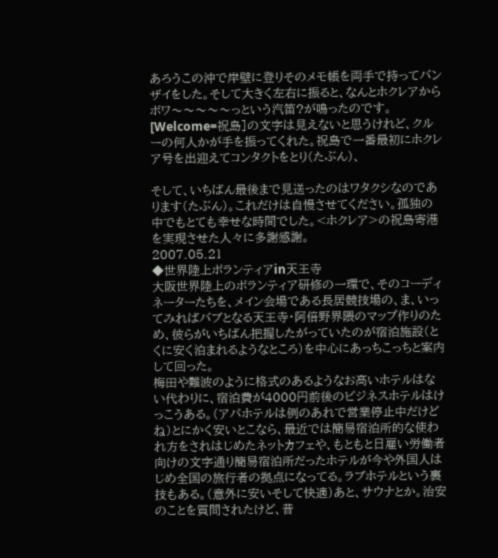あろうこの沖で岸壁に登りそのメモ帳を両手で持ってバンザイをした。そして大きく左右に振ると、なんとホクレアからボワ〜〜〜〜〜っという汽笛?が鳴ったのです。[Welcome=祝島]の文字は見えないと思うけれど、クルーの何人かが手を振ってくれた。祝島で一番最初にホクレア号を出迎えてコンタクトをとり(たぶん)、

そして、いちばん最後まで見送ったのはワタクシなのであります(たぶん)。これだけは自慢させてください。孤独の中でもとても幸せな時間でした。<ホクレア>の祝島寄港を実現させた人々に多謝感謝。
2007.05.21
◆世界陸上ボランティアin天王寺
大阪世界陸上のボランティア研修の一環で、そのコーディネーターたちを、メイン会場である長居競技場の、ま、いってみればバブとなる天王寺・阿倍野界隈のマップ作りのため、彼らがいちばん把握したがっていたのが宿泊施設(とくに安く泊まれるようなところ)を中心にあっちこっちと案内して回った。
梅田や難波のように格式のあるようなお高いホテルはない代わりに、宿泊費が4000円前後のビジネスホテルはけっこうある。(アパホテルは例のあれで営業停止中だけどね)とにかく安いとこなら、最近では簡易宿泊所的な使われ方をされはじめたネットカフェや、もともと日雇い労働者向けの文字通り簡易宿泊所だったホテルが今や外国人はじめ全国の旅行者の拠点になってる。ラブホテルという裏技もある。(意外に安いそして快適)あと、サウナとか。治安のことを質問されたけど、昔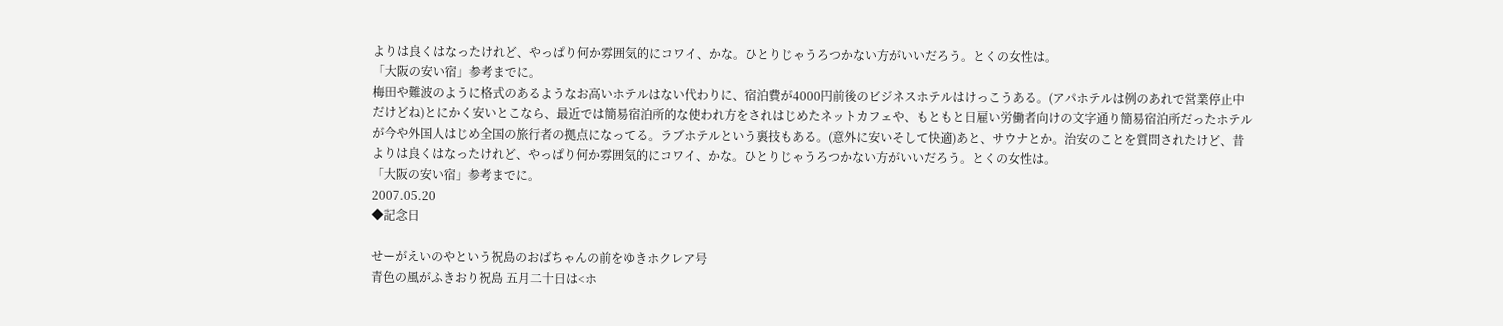よりは良くはなったけれど、やっぱり何か雰囲気的にコワイ、かな。ひとりじゃうろつかない方がいいだろう。とくの女性は。
「大阪の安い宿」参考までに。
梅田や難波のように格式のあるようなお高いホテルはない代わりに、宿泊費が4000円前後のビジネスホテルはけっこうある。(アパホテルは例のあれで営業停止中だけどね)とにかく安いとこなら、最近では簡易宿泊所的な使われ方をされはじめたネットカフェや、もともと日雇い労働者向けの文字通り簡易宿泊所だったホテルが今や外国人はじめ全国の旅行者の拠点になってる。ラブホテルという裏技もある。(意外に安いそして快適)あと、サウナとか。治安のことを質問されたけど、昔よりは良くはなったけれど、やっぱり何か雰囲気的にコワイ、かな。ひとりじゃうろつかない方がいいだろう。とくの女性は。
「大阪の安い宿」参考までに。
2007.05.20
◆記念日

せーがえいのやという祝島のおばちゃんの前をゆきホクレア号
青色の風がふきおり祝島 五月二十日は<ホ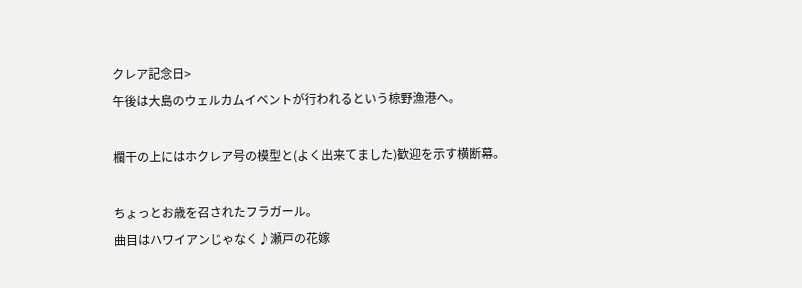クレア記念日>
午後は大島のウェルカムイベントが行われるという椋野漁港へ。

欄干の上にはホクレア号の模型と(よく出来てました)歓迎を示す横断幕。

ちょっとお歳を召されたフラガール。
曲目はハワイアンじゃなく♪瀬戸の花嫁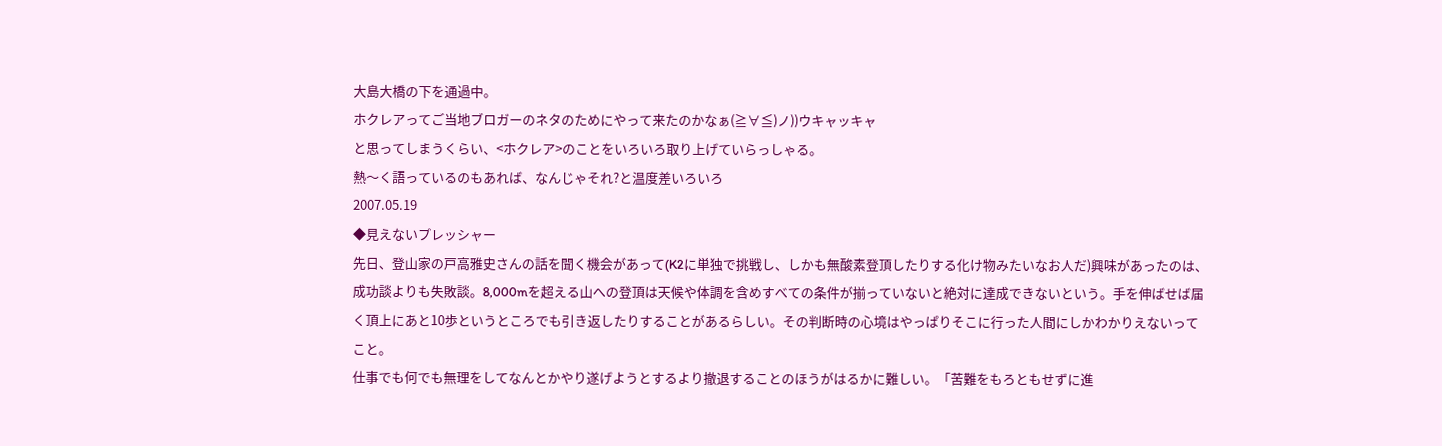大島大橋の下を通過中。
ホクレアってご当地ブロガーのネタのためにやって来たのかなぁ(≧∀≦)ノ))ウキャッキャ
と思ってしまうくらい、<ホクレア>のことをいろいろ取り上げていらっしゃる。
熱〜く語っているのもあれば、なんじゃそれ?と温度差いろいろ
2007.05.19
◆見えないプレッシャー
先日、登山家の戸高雅史さんの話を聞く機会があって(K2に単独で挑戦し、しかも無酸素登頂したりする化け物みたいなお人だ)興味があったのは、成功談よりも失敗談。8,000mを超える山への登頂は天候や体調を含めすべての条件が揃っていないと絶対に達成できないという。手を伸ばせば届く頂上にあと10歩というところでも引き返したりすることがあるらしい。その判断時の心境はやっぱりそこに行った人間にしかわかりえないってこと。
仕事でも何でも無理をしてなんとかやり遂げようとするより撤退することのほうがはるかに難しい。「苦難をもろともせずに進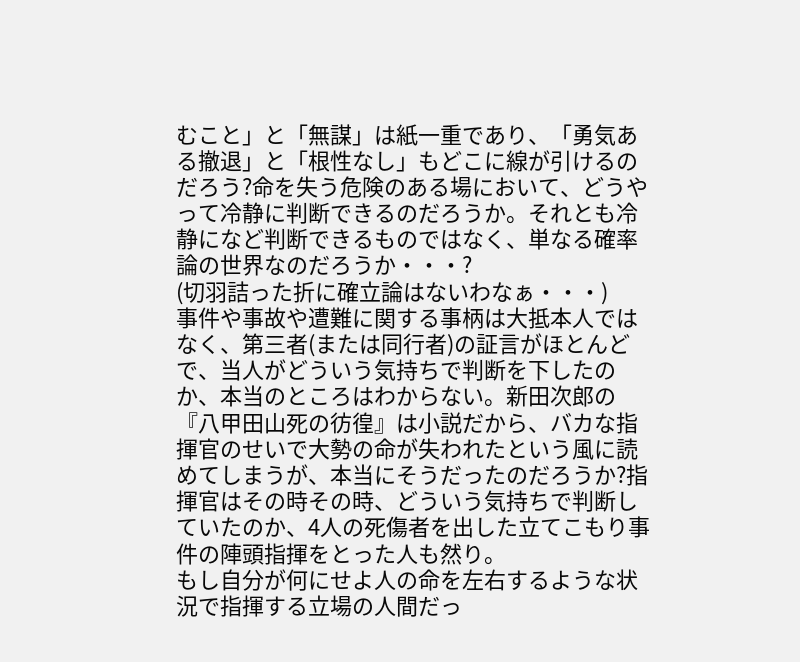むこと」と「無謀」は紙一重であり、「勇気ある撤退」と「根性なし」もどこに線が引けるのだろう?命を失う危険のある場において、どうやって冷静に判断できるのだろうか。それとも冷静になど判断できるものではなく、単なる確率論の世界なのだろうか・・・?
(切羽詰った折に確立論はないわなぁ・・・)
事件や事故や遭難に関する事柄は大抵本人ではなく、第三者(または同行者)の証言がほとんどで、当人がどういう気持ちで判断を下したのか、本当のところはわからない。新田次郎の『八甲田山死の彷徨』は小説だから、バカな指揮官のせいで大勢の命が失われたという風に読めてしまうが、本当にそうだったのだろうか?指揮官はその時その時、どういう気持ちで判断していたのか、4人の死傷者を出した立てこもり事件の陣頭指揮をとった人も然り。
もし自分が何にせよ人の命を左右するような状況で指揮する立場の人間だっ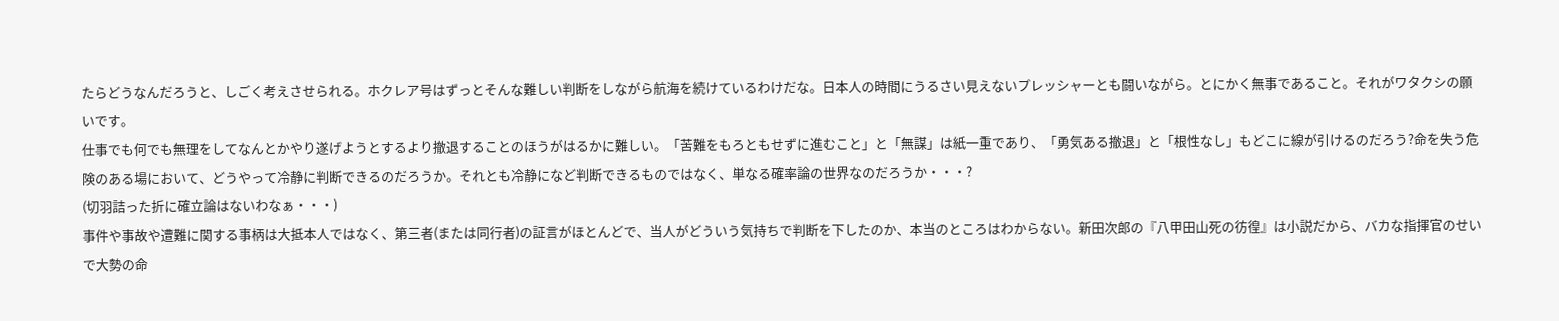たらどうなんだろうと、しごく考えさせられる。ホクレア号はずっとそんな難しい判断をしながら航海を続けているわけだな。日本人の時間にうるさい見えないプレッシャーとも闘いながら。とにかく無事であること。それがワタクシの願いです。
仕事でも何でも無理をしてなんとかやり遂げようとするより撤退することのほうがはるかに難しい。「苦難をもろともせずに進むこと」と「無謀」は紙一重であり、「勇気ある撤退」と「根性なし」もどこに線が引けるのだろう?命を失う危険のある場において、どうやって冷静に判断できるのだろうか。それとも冷静になど判断できるものではなく、単なる確率論の世界なのだろうか・・・?
(切羽詰った折に確立論はないわなぁ・・・)
事件や事故や遭難に関する事柄は大抵本人ではなく、第三者(または同行者)の証言がほとんどで、当人がどういう気持ちで判断を下したのか、本当のところはわからない。新田次郎の『八甲田山死の彷徨』は小説だから、バカな指揮官のせいで大勢の命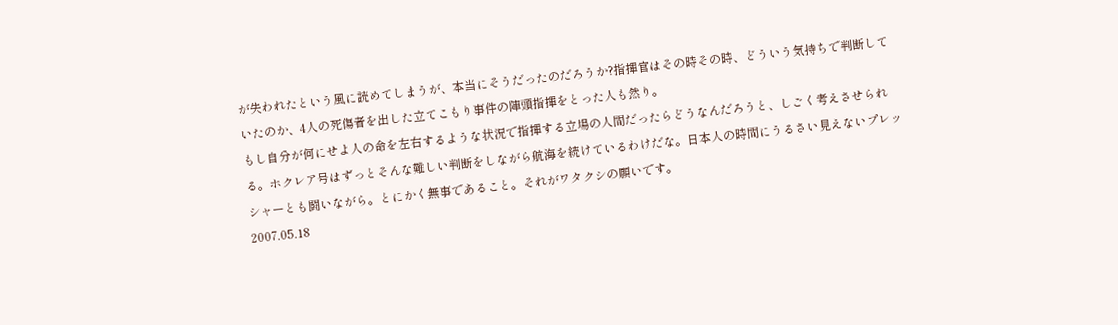が失われたという風に読めてしまうが、本当にそうだったのだろうか?指揮官はその時その時、どういう気持ちで判断していたのか、4人の死傷者を出した立てこもり事件の陣頭指揮をとった人も然り。
もし自分が何にせよ人の命を左右するような状況で指揮する立場の人間だったらどうなんだろうと、しごく考えさせられる。ホクレア号はずっとそんな難しい判断をしながら航海を続けているわけだな。日本人の時間にうるさい見えないプレッシャーとも闘いながら。とにかく無事であること。それがワタクシの願いです。
2007.05.18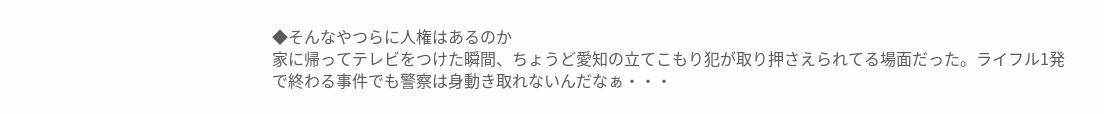◆そんなやつらに人権はあるのか
家に帰ってテレビをつけた瞬間、ちょうど愛知の立てこもり犯が取り押さえられてる場面だった。ライフル1発で終わる事件でも警察は身動き取れないんだなぁ・・・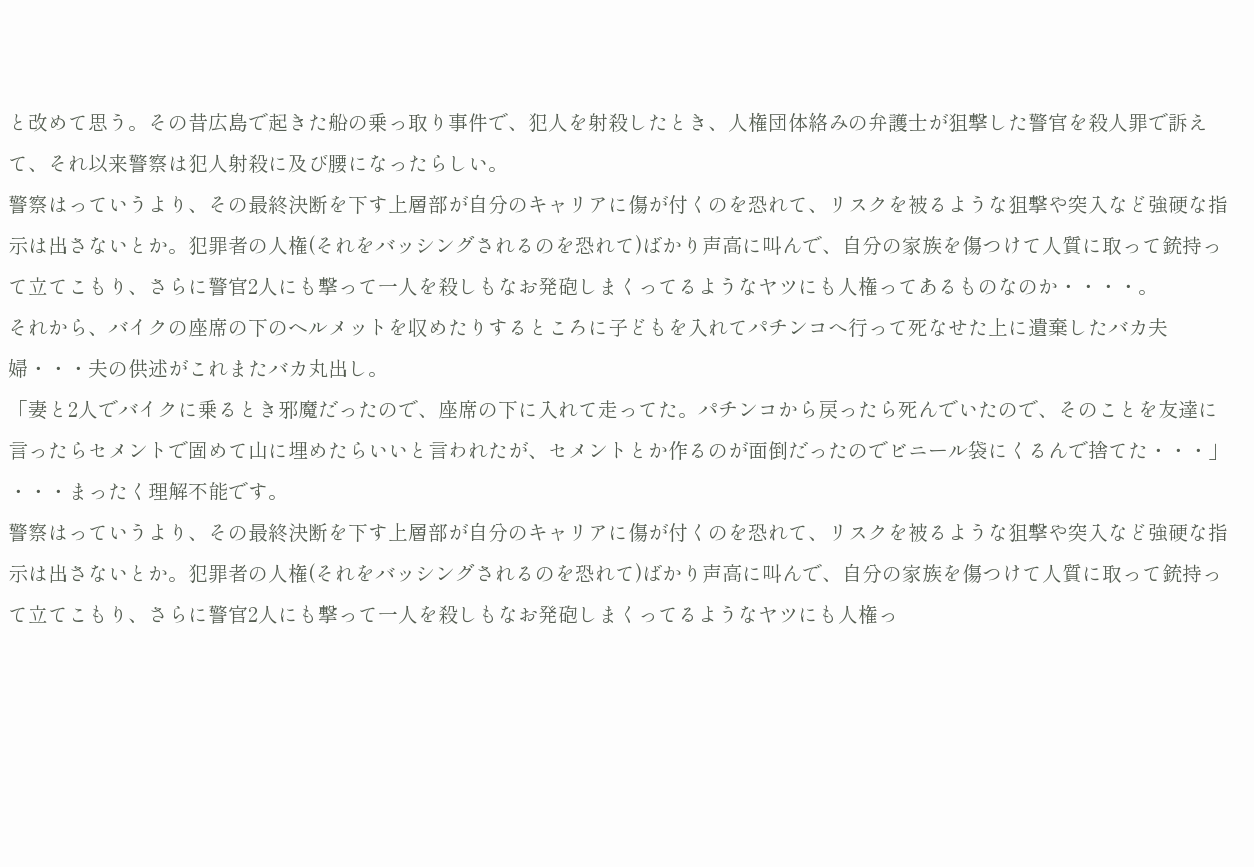と改めて思う。その昔広島で起きた船の乗っ取り事件で、犯人を射殺したとき、人権団体絡みの弁護士が狙撃した警官を殺人罪で訴えて、それ以来警察は犯人射殺に及び腰になったらしい。
警察はっていうより、その最終決断を下す上層部が自分のキャリアに傷が付くのを恐れて、リスクを被るような狙撃や突入など強硬な指示は出さないとか。犯罪者の人権(それをバッシングされるのを恐れて)ばかり声高に叫んで、自分の家族を傷つけて人質に取って銃持って立てこもり、さらに警官2人にも撃って一人を殺しもなお発砲しまくってるようなヤツにも人権ってあるものなのか・・・・。
それから、バイクの座席の下のヘルメットを収めたりするところに子どもを入れてパチンコへ行って死なせた上に遺棄したバカ夫婦・・・夫の供述がこれまたバカ丸出し。
「妻と2人でバイクに乗るとき邪魔だったので、座席の下に入れて走ってた。パチンコから戻ったら死んでいたので、そのことを友達に言ったらセメントで固めて山に埋めたらいいと言われたが、セメントとか作るのが面倒だったのでビニール袋にくるんで捨てた・・・」
・・・まったく理解不能です。
警察はっていうより、その最終決断を下す上層部が自分のキャリアに傷が付くのを恐れて、リスクを被るような狙撃や突入など強硬な指示は出さないとか。犯罪者の人権(それをバッシングされるのを恐れて)ばかり声高に叫んで、自分の家族を傷つけて人質に取って銃持って立てこもり、さらに警官2人にも撃って一人を殺しもなお発砲しまくってるようなヤツにも人権っ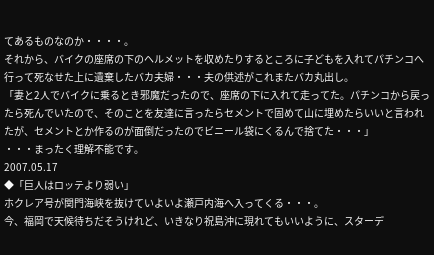てあるものなのか・・・・。
それから、バイクの座席の下のヘルメットを収めたりするところに子どもを入れてパチンコへ行って死なせた上に遺棄したバカ夫婦・・・夫の供述がこれまたバカ丸出し。
「妻と2人でバイクに乗るとき邪魔だったので、座席の下に入れて走ってた。パチンコから戻ったら死んでいたので、そのことを友達に言ったらセメントで固めて山に埋めたらいいと言われたが、セメントとか作るのが面倒だったのでビニール袋にくるんで捨てた・・・」
・・・まったく理解不能です。
2007.05.17
◆「巨人はロッテより弱い」
ホクレア号が関門海峡を抜けていよいよ瀬戸内海へ入ってくる・・・。
今、福岡で天候待ちだそうけれど、いきなり祝島沖に現れてもいいように、スターデ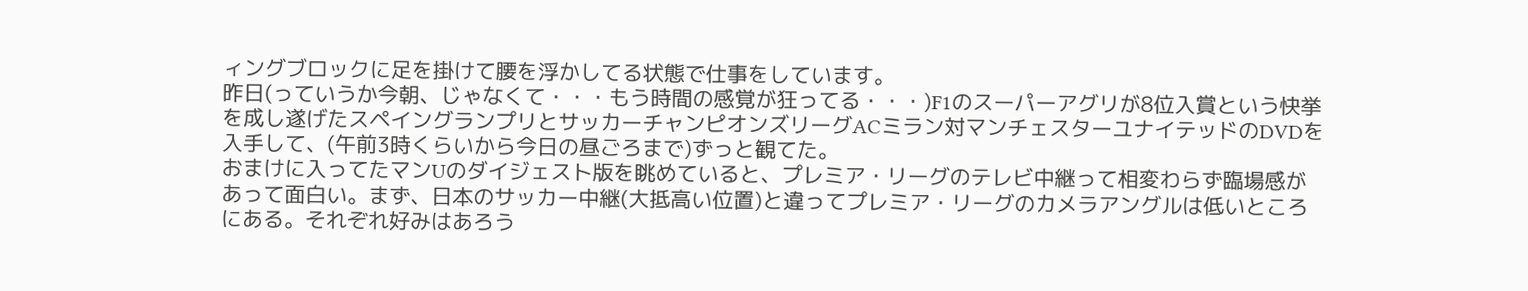ィングブロックに足を掛けて腰を浮かしてる状態で仕事をしています。
昨日(っていうか今朝、じゃなくて・・・もう時間の感覚が狂ってる・・・)F1のスーパーアグリが8位入賞という快挙を成し遂げたスペイングランプリとサッカーチャンピオンズリーグACミラン対マンチェスターユナイテッドのDVDを入手して、(午前3時くらいから今日の昼ごろまで)ずっと観てた。
おまけに入ってたマンUのダイジェスト版を眺めていると、プレミア・リーグのテレビ中継って相変わらず臨場感があって面白い。まず、日本のサッカー中継(大抵高い位置)と違ってプレミア・リーグのカメラアングルは低いところにある。それぞれ好みはあろう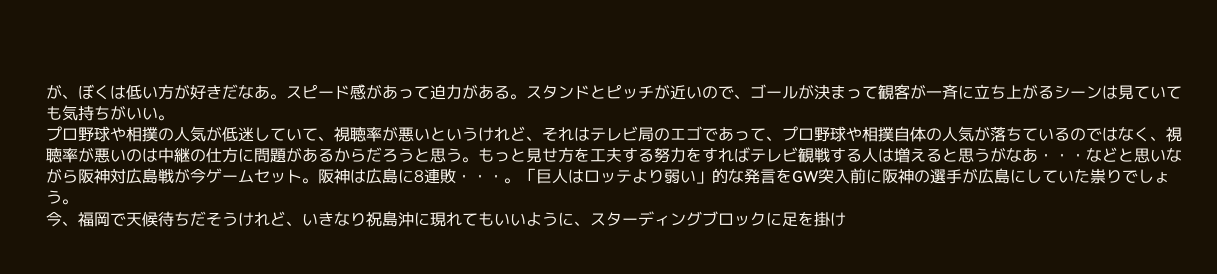が、ぼくは低い方が好きだなあ。スピード感があって迫力がある。スタンドとピッチが近いので、ゴールが決まって観客が一斉に立ち上がるシーンは見ていても気持ちがいい。
プロ野球や相撲の人気が低迷していて、視聴率が悪いというけれど、それはテレビ局のエゴであって、プロ野球や相撲自体の人気が落ちているのではなく、視聴率が悪いのは中継の仕方に問題があるからだろうと思う。もっと見せ方を工夫する努力をすればテレビ観戦する人は増えると思うがなあ・・・などと思いながら阪神対広島戦が今ゲームセット。阪神は広島に8連敗・・・。「巨人はロッテより弱い」的な発言をGW突入前に阪神の選手が広島にしていた祟りでしょう。
今、福岡で天候待ちだそうけれど、いきなり祝島沖に現れてもいいように、スターディングブロックに足を掛け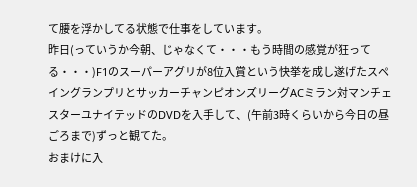て腰を浮かしてる状態で仕事をしています。
昨日(っていうか今朝、じゃなくて・・・もう時間の感覚が狂ってる・・・)F1のスーパーアグリが8位入賞という快挙を成し遂げたスペイングランプリとサッカーチャンピオンズリーグACミラン対マンチェスターユナイテッドのDVDを入手して、(午前3時くらいから今日の昼ごろまで)ずっと観てた。
おまけに入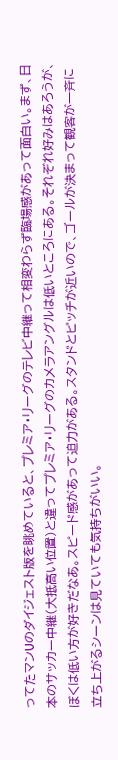ってたマンUのダイジェスト版を眺めていると、プレミア・リーグのテレビ中継って相変わらず臨場感があって面白い。まず、日本のサッカー中継(大抵高い位置)と違ってプレミア・リーグのカメラアングルは低いところにある。それぞれ好みはあろうが、ぼくは低い方が好きだなあ。スピード感があって迫力がある。スタンドとピッチが近いので、ゴールが決まって観客が一斉に立ち上がるシーンは見ていても気持ちがいい。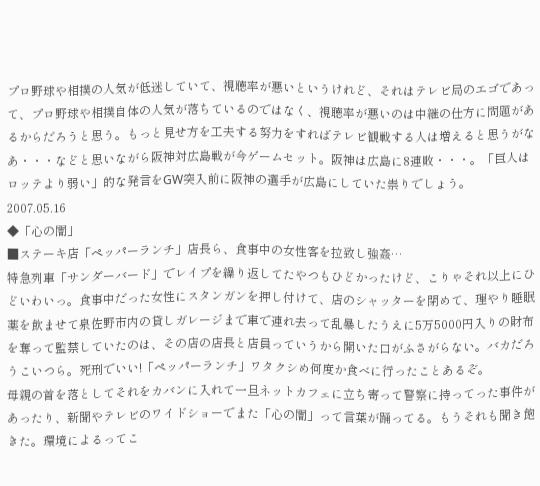プロ野球や相撲の人気が低迷していて、視聴率が悪いというけれど、それはテレビ局のエゴであって、プロ野球や相撲自体の人気が落ちているのではなく、視聴率が悪いのは中継の仕方に問題があるからだろうと思う。もっと見せ方を工夫する努力をすればテレビ観戦する人は増えると思うがなあ・・・などと思いながら阪神対広島戦が今ゲームセット。阪神は広島に8連敗・・・。「巨人はロッテより弱い」的な発言をGW突入前に阪神の選手が広島にしていた祟りでしょう。
2007.05.16
◆「心の闇」
■ステーキ店「ペッパーランチ」店長ら、食事中の女性客を拉致し強姦…
特急列車「サンダーバード」でレイプを繰り返してたやつもひどかったけど、こりゃそれ以上にひどいわいっ。食事中だった女性にスタンガンを押し付けて、店のシャッターを閉めて、理やり睡眠薬を飲ませて泉佐野市内の貸しガレージまで車で連れ去って乱暴したうえに5万5000円入りの財布を奪って監禁していたのは、その店の店長と店員っていうから開いた口がふさがらない。バカだろうこいつら。死刑でいい!「ペッパーランチ」ワタクシめ何度か食べに行ったことあるぞ。
母親の首を落としてそれをカバンに入れて一旦ネットカフェに立ち寄って警察に持ってった事件があったり、新聞やテレビのワイドショーでまた「心の闇」って言葉が踊ってる。もうそれも聞き飽きた。環境によるってこ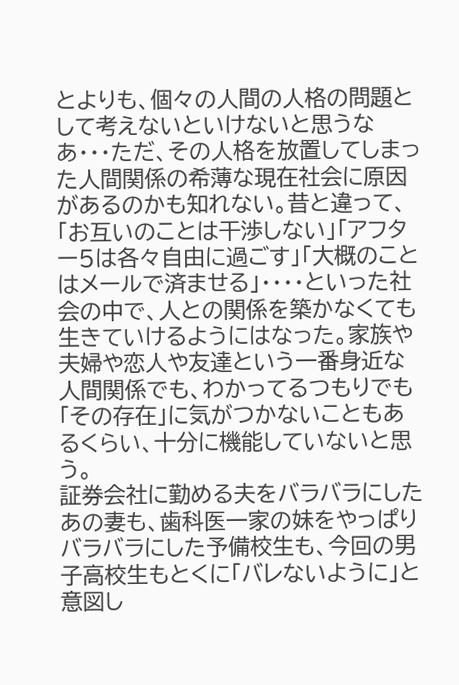とよりも、個々の人間の人格の問題として考えないといけないと思うなあ・・・ただ、その人格を放置してしまった人間関係の希薄な現在社会に原因があるのかも知れない。昔と違って、「お互いのことは干渉しない」「アフター5は各々自由に過ごす」「大概のことはメールで済ませる」・・・・といった社会の中で、人との関係を築かなくても生きていけるようにはなった。家族や夫婦や恋人や友達という一番身近な人間関係でも、わかってるつもりでも「その存在」に気がつかないこともあるくらい、十分に機能していないと思う。
証券会社に勤める夫をバラバラにしたあの妻も、歯科医一家の妹をやっぱりバラバラにした予備校生も、今回の男子高校生もとくに「バレないように」と意図し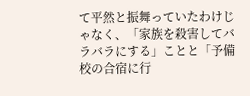て平然と振舞っていたわけじゃなく、「家族を殺害してバラバラにする」ことと「予備校の合宿に行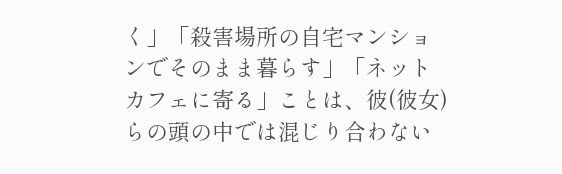く」「殺害場所の自宅マンションでそのまま暮らす」「ネットカフェに寄る」ことは、彼(彼女)らの頭の中では混じり合わない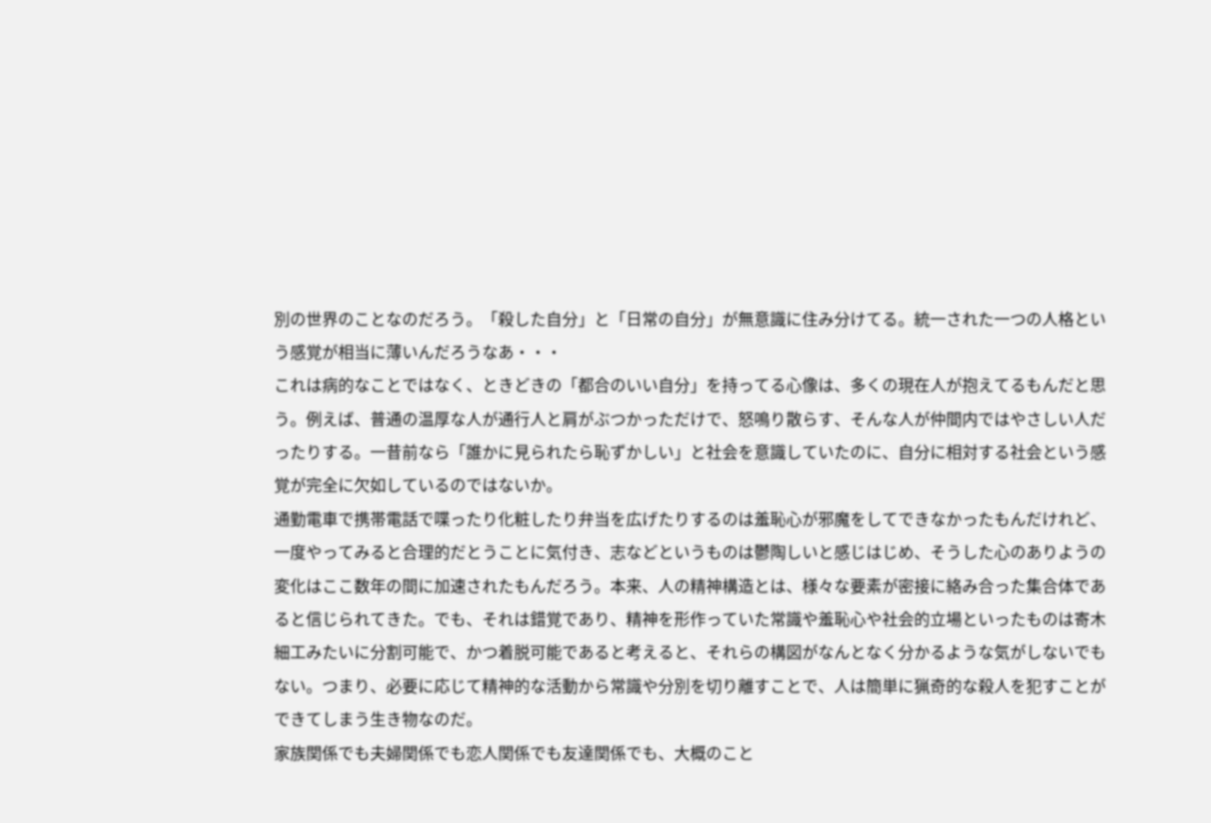別の世界のことなのだろう。「殺した自分」と「日常の自分」が無意識に住み分けてる。統一された一つの人格という感覚が相当に薄いんだろうなあ・・・
これは病的なことではなく、ときどきの「都合のいい自分」を持ってる心像は、多くの現在人が抱えてるもんだと思う。例えば、普通の温厚な人が通行人と肩がぶつかっただけで、怒鳴り散らす、そんな人が仲間内ではやさしい人だったりする。一昔前なら「誰かに見られたら恥ずかしい」と社会を意識していたのに、自分に相対する社会という感覚が完全に欠如しているのではないか。
通勤電車で携帯電話で喋ったり化粧したり弁当を広げたりするのは羞恥心が邪魔をしてできなかったもんだけれど、一度やってみると合理的だとうことに気付き、志などというものは鬱陶しいと感じはじめ、そうした心のありようの変化はここ数年の間に加速されたもんだろう。本来、人の精神構造とは、様々な要素が密接に絡み合った集合体であると信じられてきた。でも、それは錯覚であり、精神を形作っていた常識や羞恥心や社会的立場といったものは寄木細工みたいに分割可能で、かつ着脱可能であると考えると、それらの構図がなんとなく分かるような気がしないでもない。つまり、必要に応じて精神的な活動から常識や分別を切り離すことで、人は簡単に猟奇的な殺人を犯すことができてしまう生き物なのだ。
家族関係でも夫婦関係でも恋人関係でも友達関係でも、大概のこと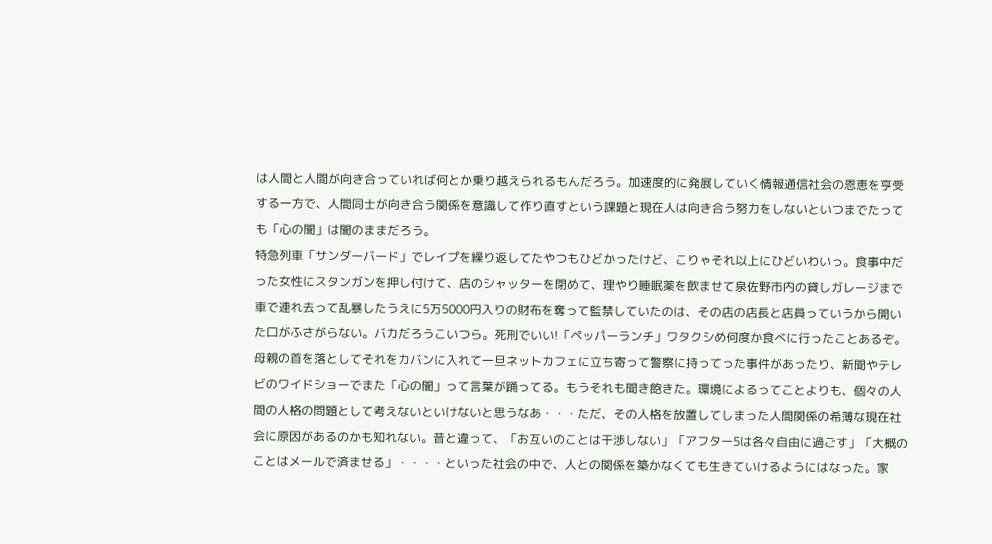は人間と人間が向き合っていれば何とか乗り越えられるもんだろう。加速度的に発展していく情報通信社会の恩恵を亨受する一方で、人間同士が向き合う関係を意識して作り直すという課題と現在人は向き合う努力をしないといつまでたっても「心の闇」は闇のままだろう。
特急列車「サンダーバード」でレイプを繰り返してたやつもひどかったけど、こりゃそれ以上にひどいわいっ。食事中だった女性にスタンガンを押し付けて、店のシャッターを閉めて、理やり睡眠薬を飲ませて泉佐野市内の貸しガレージまで車で連れ去って乱暴したうえに5万5000円入りの財布を奪って監禁していたのは、その店の店長と店員っていうから開いた口がふさがらない。バカだろうこいつら。死刑でいい!「ペッパーランチ」ワタクシめ何度か食べに行ったことあるぞ。
母親の首を落としてそれをカバンに入れて一旦ネットカフェに立ち寄って警察に持ってった事件があったり、新聞やテレビのワイドショーでまた「心の闇」って言葉が踊ってる。もうそれも聞き飽きた。環境によるってことよりも、個々の人間の人格の問題として考えないといけないと思うなあ・・・ただ、その人格を放置してしまった人間関係の希薄な現在社会に原因があるのかも知れない。昔と違って、「お互いのことは干渉しない」「アフター5は各々自由に過ごす」「大概のことはメールで済ませる」・・・・といった社会の中で、人との関係を築かなくても生きていけるようにはなった。家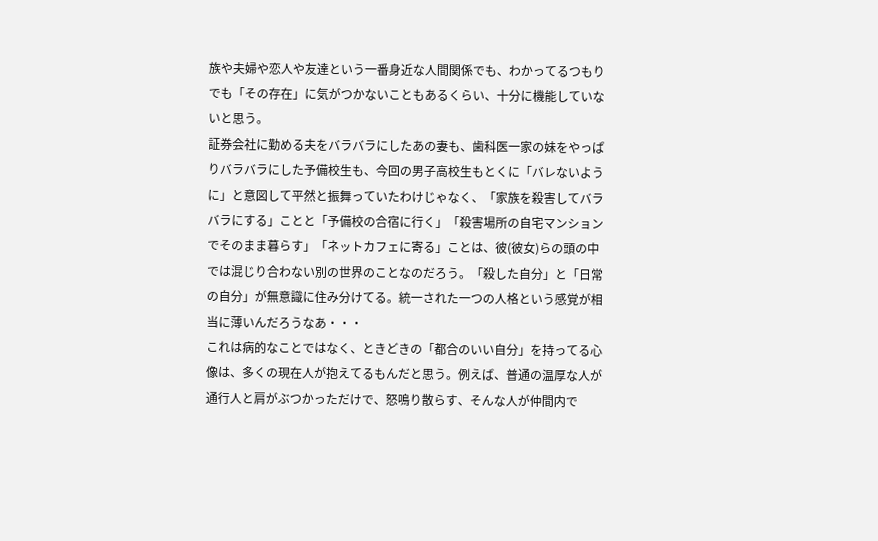族や夫婦や恋人や友達という一番身近な人間関係でも、わかってるつもりでも「その存在」に気がつかないこともあるくらい、十分に機能していないと思う。
証券会社に勤める夫をバラバラにしたあの妻も、歯科医一家の妹をやっぱりバラバラにした予備校生も、今回の男子高校生もとくに「バレないように」と意図して平然と振舞っていたわけじゃなく、「家族を殺害してバラバラにする」ことと「予備校の合宿に行く」「殺害場所の自宅マンションでそのまま暮らす」「ネットカフェに寄る」ことは、彼(彼女)らの頭の中では混じり合わない別の世界のことなのだろう。「殺した自分」と「日常の自分」が無意識に住み分けてる。統一された一つの人格という感覚が相当に薄いんだろうなあ・・・
これは病的なことではなく、ときどきの「都合のいい自分」を持ってる心像は、多くの現在人が抱えてるもんだと思う。例えば、普通の温厚な人が通行人と肩がぶつかっただけで、怒鳴り散らす、そんな人が仲間内で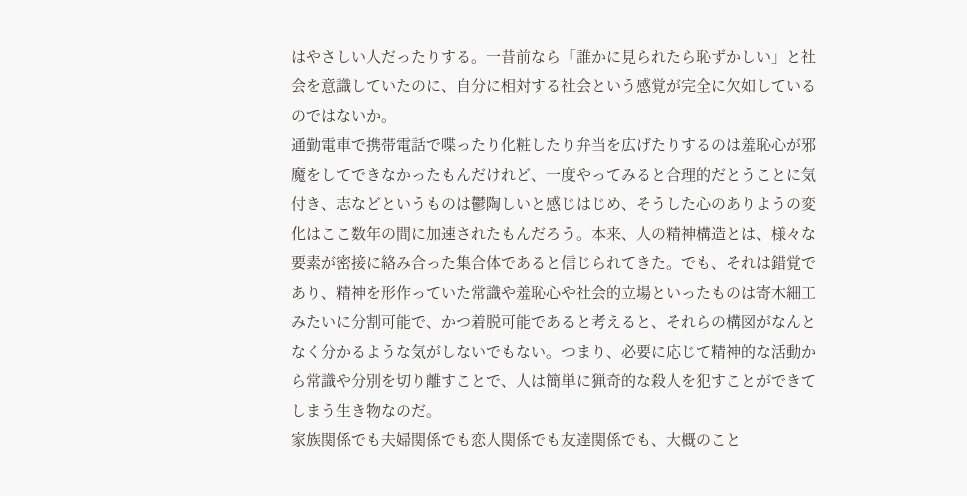はやさしい人だったりする。一昔前なら「誰かに見られたら恥ずかしい」と社会を意識していたのに、自分に相対する社会という感覚が完全に欠如しているのではないか。
通勤電車で携帯電話で喋ったり化粧したり弁当を広げたりするのは羞恥心が邪魔をしてできなかったもんだけれど、一度やってみると合理的だとうことに気付き、志などというものは鬱陶しいと感じはじめ、そうした心のありようの変化はここ数年の間に加速されたもんだろう。本来、人の精神構造とは、様々な要素が密接に絡み合った集合体であると信じられてきた。でも、それは錯覚であり、精神を形作っていた常識や羞恥心や社会的立場といったものは寄木細工みたいに分割可能で、かつ着脱可能であると考えると、それらの構図がなんとなく分かるような気がしないでもない。つまり、必要に応じて精神的な活動から常識や分別を切り離すことで、人は簡単に猟奇的な殺人を犯すことができてしまう生き物なのだ。
家族関係でも夫婦関係でも恋人関係でも友達関係でも、大概のこと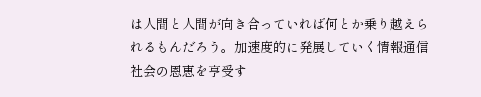は人間と人間が向き合っていれば何とか乗り越えられるもんだろう。加速度的に発展していく情報通信社会の恩恵を亨受す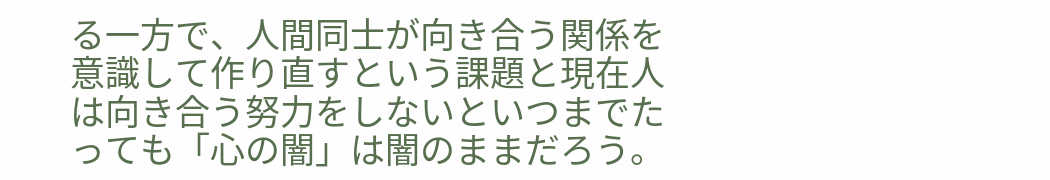る一方で、人間同士が向き合う関係を意識して作り直すという課題と現在人は向き合う努力をしないといつまでたっても「心の闇」は闇のままだろう。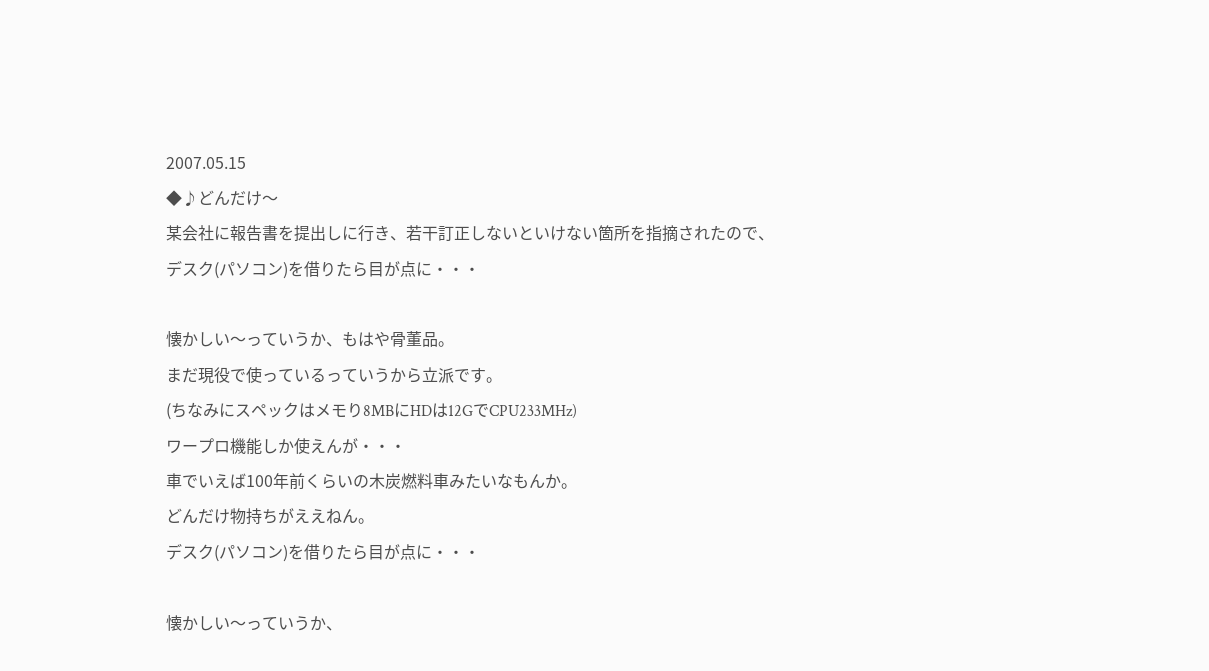2007.05.15
◆♪どんだけ〜
某会社に報告書を提出しに行き、若干訂正しないといけない箇所を指摘されたので、
デスク(パソコン)を借りたら目が点に・・・

懐かしい〜っていうか、もはや骨董品。
まだ現役で使っているっていうから立派です。
(ちなみにスペックはメモり8MBにHDは12GでCPU233MHz)
ワープロ機能しか使えんが・・・
車でいえば100年前くらいの木炭燃料車みたいなもんか。
どんだけ物持ちがええねん。
デスク(パソコン)を借りたら目が点に・・・

懐かしい〜っていうか、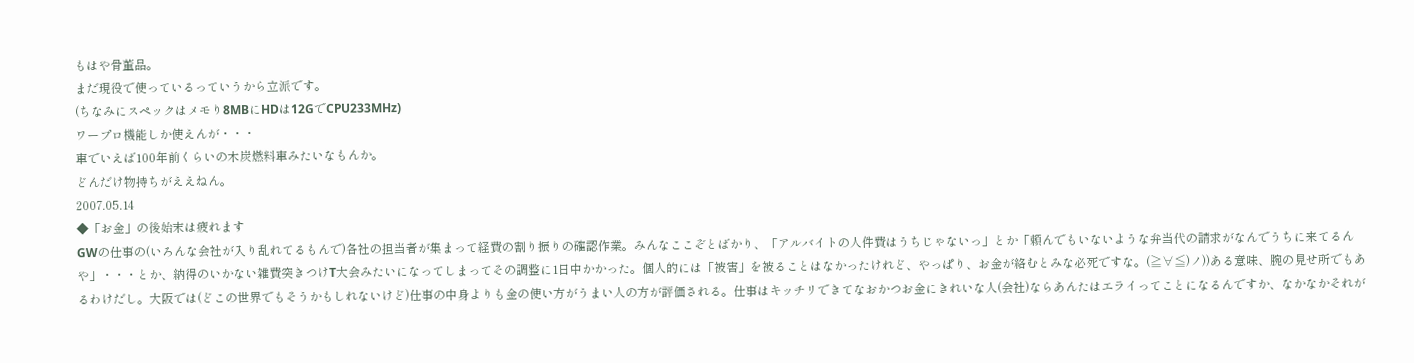もはや骨董品。
まだ現役で使っているっていうから立派です。
(ちなみにスペックはメモり8MBにHDは12GでCPU233MHz)
ワープロ機能しか使えんが・・・
車でいえば100年前くらいの木炭燃料車みたいなもんか。
どんだけ物持ちがええねん。
2007.05.14
◆「お金」の後始末は疲れます
GWの仕事の(いろんな会社が入り乱れてるもんで)各社の担当者が集まって経費の割り振りの確認作業。みんなここぞとばかり、「アルバイトの人件費はうちじゃないっ」とか「頼んでもいないような弁当代の請求がなんでうちに来てるんや」・・・とか、納得のいかない雑費突きつけT大会みたいになってしまってその調整に1日中かかった。個人的には「被害」を被ることはなかったけれど、やっぱり、お金が絡むとみな必死ですな。(≧∀≦)ノ))ある意味、腕の見せ所でもあるわけだし。大阪では(どこの世界でもそうかもしれないけど)仕事の中身よりも金の使い方がうまい人の方が評価される。仕事はキッチリできてなおかつお金にきれいな人(会社)ならあんたはエライってことになるんですか、なかなかそれが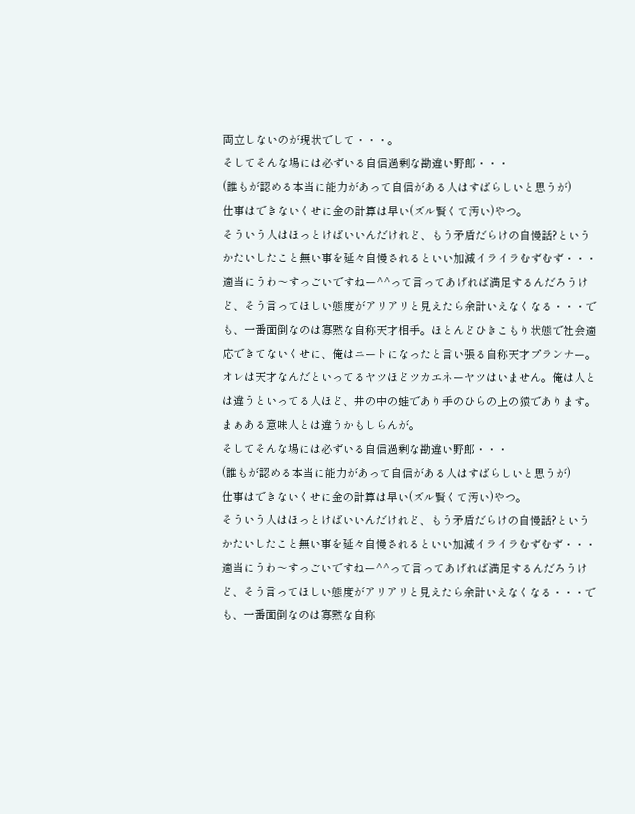両立しないのが現状でして・・・。
そしてそんな場には必ずいる自信過剰な勘違い野郎・・・
(誰もが認める本当に能力があって自信がある人はすばらしいと思うが)
仕事はできないくせに金の計算は早い(ズル賢くて汚い)やつ。
そういう人はほっとけばいいんだけれど、もう矛盾だらけの自慢話?というかたいしたこと無い事を延々自慢されるといい加減イライラむずむず・・・
適当にうわ〜すっごいですねー^^って言ってあげれば満足するんだろうけど、そう言ってほしい態度がアリアリと見えたら余計いえなくなる・・・でも、一番面倒なのは寡黙な自称天才相手。ほとんどひきこもり状態で社会適応できてないくせに、俺はニートになったと言い張る自称天才プランナー。オレは天才なんだといってるヤツほどツカエネーヤツはいません。俺は人とは違うといってる人ほど、井の中の蛙であり手のひらの上の猿であります。まぁある意味人とは違うかもしらんが。
そしてそんな場には必ずいる自信過剰な勘違い野郎・・・
(誰もが認める本当に能力があって自信がある人はすばらしいと思うが)
仕事はできないくせに金の計算は早い(ズル賢くて汚い)やつ。
そういう人はほっとけばいいんだけれど、もう矛盾だらけの自慢話?というかたいしたこと無い事を延々自慢されるといい加減イライラむずむず・・・
適当にうわ〜すっごいですねー^^って言ってあげれば満足するんだろうけど、そう言ってほしい態度がアリアリと見えたら余計いえなくなる・・・でも、一番面倒なのは寡黙な自称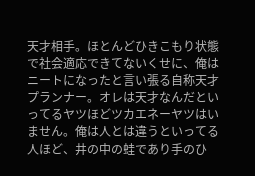天才相手。ほとんどひきこもり状態で社会適応できてないくせに、俺はニートになったと言い張る自称天才プランナー。オレは天才なんだといってるヤツほどツカエネーヤツはいません。俺は人とは違うといってる人ほど、井の中の蛙であり手のひ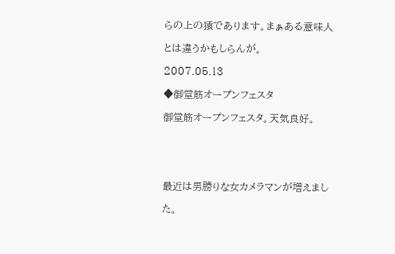らの上の猿であります。まぁある意味人とは違うかもしらんが。
2007.05.13
◆御堂筋オープンフェスタ
御堂筋オープンフェスタ。天気良好。


最近は男勝りな女カメラマンが増えました。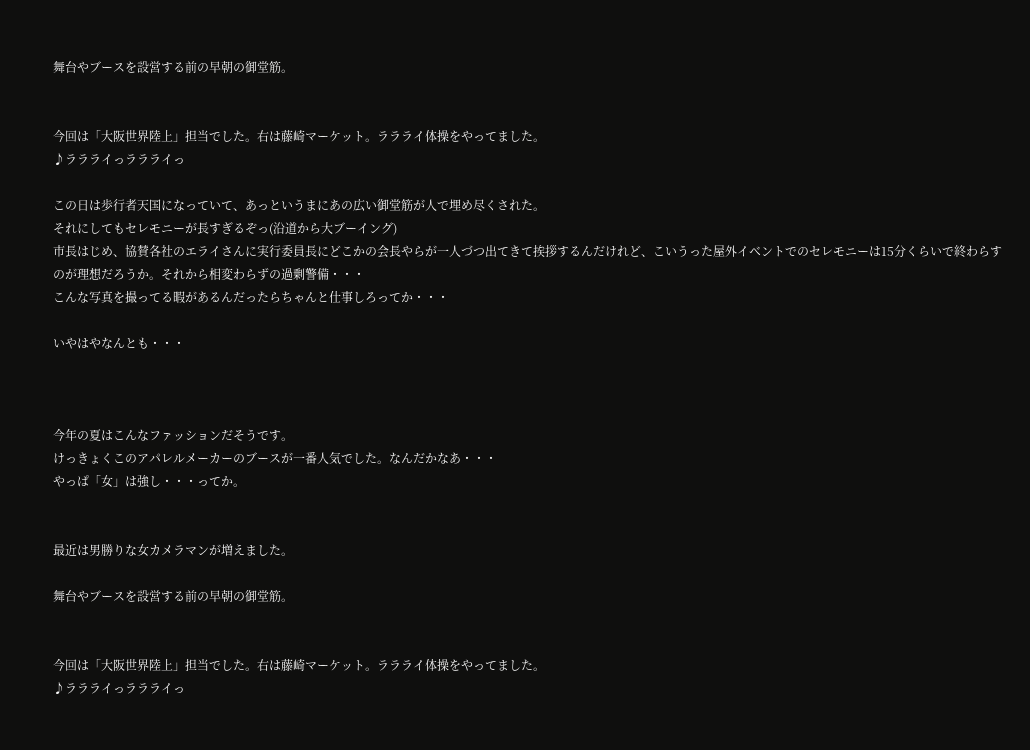舞台やブースを設営する前の早朝の御堂筋。


今回は「大阪世界陸上」担当でした。右は藤崎マーケット。ララライ体操をやってました。
♪ララライっララライっ

この日は歩行者天国になっていて、あっというまにあの広い御堂筋が人で埋め尽くされた。
それにしてもセレモニーが長すぎるぞっ(沿道から大ブーイング)
市長はじめ、協賛各社のエライさんに実行委員長にどこかの会長やらが一人づつ出てきて挨拶するんだけれど、こいうった屋外イベントでのセレモニーは15分くらいで終わらすのが理想だろうか。それから相変わらずの過剰警備・・・
こんな写真を撮ってる暇があるんだったらちゃんと仕事しろってか・・・

いやはやなんとも・・・



今年の夏はこんなファッションだそうです。
けっきょくこのアパレルメーカーのブースが一番人気でした。なんだかなあ・・・
やっぱ「女」は強し・・・ってか。


最近は男勝りな女カメラマンが増えました。

舞台やブースを設営する前の早朝の御堂筋。


今回は「大阪世界陸上」担当でした。右は藤崎マーケット。ララライ体操をやってました。
♪ララライっララライっ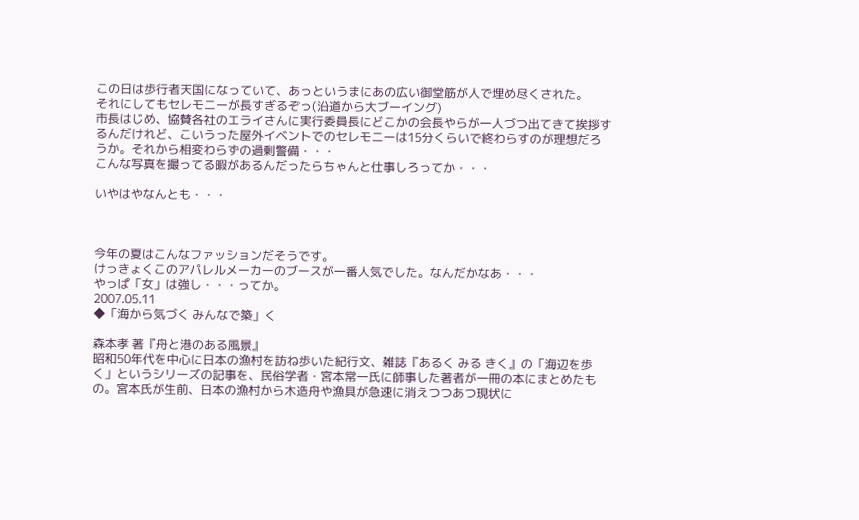この日は歩行者天国になっていて、あっというまにあの広い御堂筋が人で埋め尽くされた。
それにしてもセレモニーが長すぎるぞっ(沿道から大ブーイング)
市長はじめ、協賛各社のエライさんに実行委員長にどこかの会長やらが一人づつ出てきて挨拶するんだけれど、こいうった屋外イベントでのセレモニーは15分くらいで終わらすのが理想だろうか。それから相変わらずの過剰警備・・・
こんな写真を撮ってる暇があるんだったらちゃんと仕事しろってか・・・

いやはやなんとも・・・



今年の夏はこんなファッションだそうです。
けっきょくこのアパレルメーカーのブースが一番人気でした。なんだかなあ・・・
やっぱ「女」は強し・・・ってか。
2007.05.11
◆「海から気づく みんなで築」く

森本孝 著『舟と港のある風景』
昭和50年代を中心に日本の漁村を訪ね歩いた紀行文、雑誌『あるく みる きく』の「海辺を歩く」というシリーズの記事を、民俗学者・宮本常一氏に師事した著者が一冊の本にまとめたもの。宮本氏が生前、日本の漁村から木造舟や漁具が急速に消えつつあつ現状に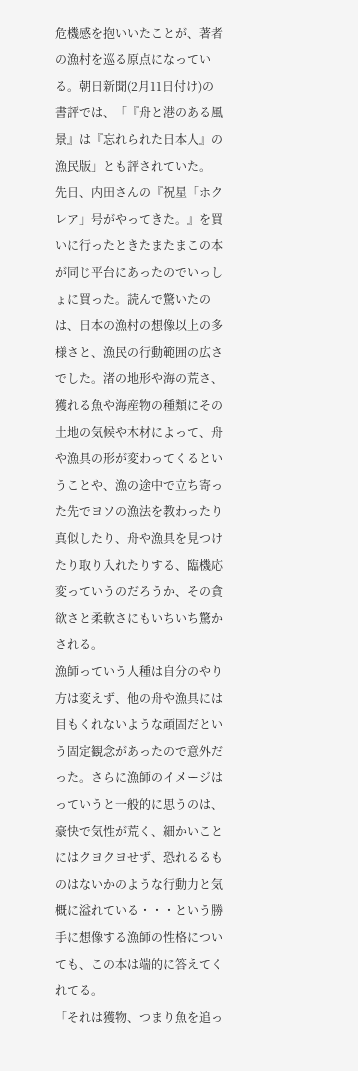危機感を抱いいたことが、著者の漁村を巡る原点になっている。朝日新聞(2月11日付け)の書評では、「『舟と港のある風景』は『忘れられた日本人』の漁民版」とも評されていた。
先日、内田さんの『祝星「ホクレア」号がやってきた。』を買いに行ったときたまたまこの本が同じ平台にあったのでいっしょに買った。読んで驚いたのは、日本の漁村の想像以上の多様さと、漁民の行動範囲の広さでした。渚の地形や海の荒さ、獲れる魚や海産物の種類にその土地の気候や木材によって、舟や漁具の形が変わってくるということや、漁の途中で立ち寄った先でヨソの漁法を教わったり真似したり、舟や漁具を見つけたり取り入れたりする、臨機応変っていうのだろうか、その貪欲さと柔軟さにもいちいち驚かされる。
漁師っていう人種は自分のやり方は変えず、他の舟や漁具には目もくれないような頑固だという固定観念があったので意外だった。さらに漁師のイメージはっていうと一般的に思うのは、豪快で気性が荒く、細かいことにはクヨクヨせず、恐れるるものはないかのような行動力と気概に溢れている・・・という勝手に想像する漁師の性格についても、この本は端的に答えてくれてる。
「それは獲物、つまり魚を追っ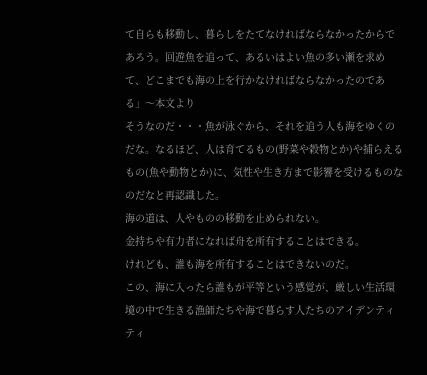て自らも移動し、暮らしをたてなければならなかったからであろう。回遊魚を追って、あるいはよい魚の多い瀬を求めて、どこまでも海の上を行かなければならなかったのである」〜本文より
そうなのだ・・・魚が泳ぐから、それを追う人も海をゆくのだな。なるほど、人は育てるもの(野菜や穀物とか)や捕らえるもの(魚や動物とか)に、気性や生き方まで影響を受けるものなのだなと再認識した。
海の道は、人やものの移動を止められない。
金持ちや有力者になれば舟を所有することはできる。
けれども、誰も海を所有することはできないのだ。
この、海に入ったら誰もが平等という感覚が、厳しい生活環境の中で生きる漁師たちや海で暮らす人たちのアイデンティティ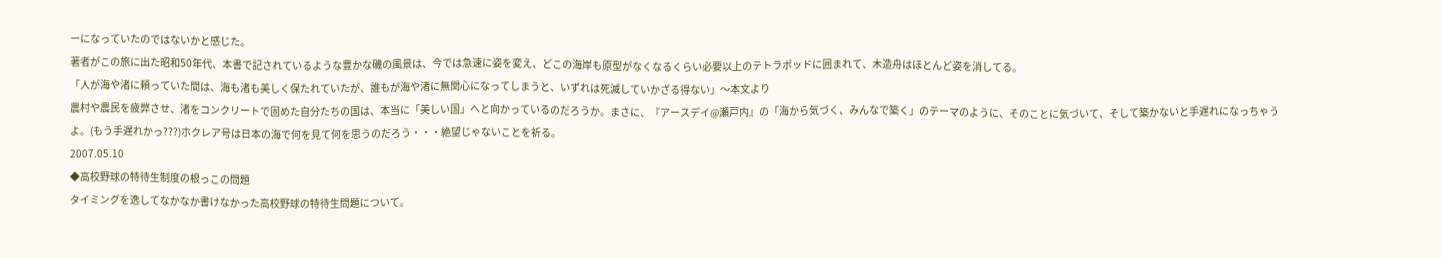ーになっていたのではないかと感じた。
著者がこの旅に出た昭和50年代、本書で記されているような豊かな磯の風景は、今では急速に姿を変え、どこの海岸も原型がなくなるくらい必要以上のテトラポッドに囲まれて、木造舟はほとんど姿を消してる。
「人が海や渚に頼っていた間は、海も渚も美しく保たれていたが、誰もが海や渚に無関心になってしまうと、いずれは死滅していかざる得ない」〜本文より
農村や農民を疲弊させ、渚をコンクリートで固めた自分たちの国は、本当に「美しい国」へと向かっているのだろうか。まさに、『アースデイ@瀬戸内』の「海から気づく、みんなで築く」のテーマのように、そのことに気づいて、そして築かないと手遅れになっちゃうよ。(もう手遅れかっ???)ホクレア号は日本の海で何を見て何を思うのだろう・・・絶望じゃないことを祈る。
2007.05.10
◆高校野球の特待生制度の根っこの問題
タイミングを逸してなかなか書けなかった高校野球の特待生問題について。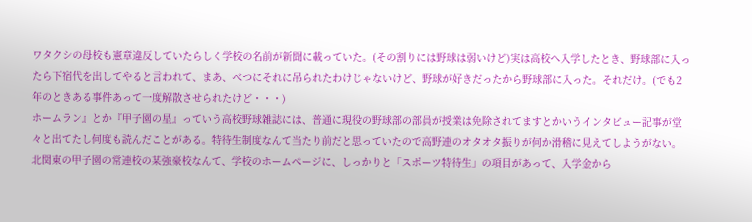ワタクシの母校も憲章違反していたらしく学校の名前が新聞に載っていた。(その割りには野球は弱いけど)実は高校へ入学したとき、野球部に入ったら下宿代を出してやると言われて、まあ、べつにそれに吊られたわけじゃないけど、野球が好きだったから野球部に入った。それだけ。(でも2年のときある事件あって一度解散させられたけど・・・)
ホームラン』とか『甲子園の星』っていう高校野球雑誌には、普通に現役の野球部の部員が授業は免除されてますとかいうインタビュー記事が堂々と出てたし何度も読んだことがある。特待生制度なんて当たり前だと思っていたので高野連のオタオタ振りが何か滑稽に見えてしようがない。
北関東の甲子園の常連校の某強豪校なんて、学校のホームページに、しっかりと「スポーツ特待生」の項目があって、入学金から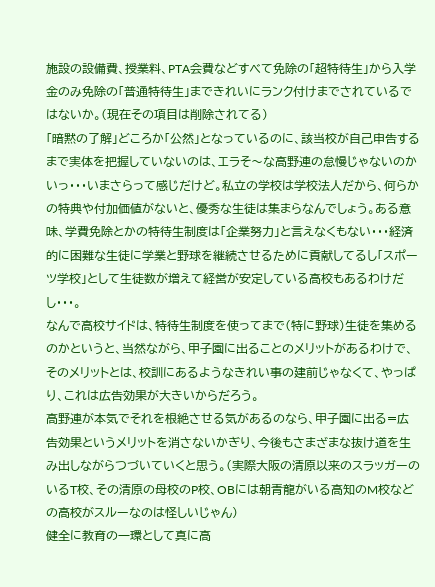施設の設備費、授業料、PTA会費などすべて免除の「超特待生」から入学金のみ免除の「普通特待生」まできれいにランク付けまでされているではないか。(現在その項目は削除されてる)
「暗黙の了解」どころか「公然」となっているのに、該当校が自己申告するまで実体を把握していないのは、エラそ〜な高野連の怠慢じゃないのかいっ・・・いまさらって感じだけど。私立の学校は学校法人だから、何らかの特典や付加価値がないと、優秀な生徒は集まらなんでしょう。ある意味、学費免除とかの特待生制度は「企業努力」と言えなくもない・・・経済的に困難な生徒に学業と野球を継続させるために貢献してるし「スポーツ学校」として生徒数が増えて経営が安定している高校もあるわけだし・・・。
なんで高校サイドは、特待生制度を使ってまで(特に野球)生徒を集めるのかというと、当然ながら、甲子園に出ることのメリットがあるわけで、そのメリットとは、校訓にあるようなきれい事の建前じゃなくて、やっぱり、これは広告効果が大きいからだろう。
高野連が本気でそれを根絶させる気があるのなら、甲子園に出る=広告効果というメリットを消さないかぎり、今後もさまざまな抜け道を生み出しながらつづいていくと思う。(実際大阪の清原以来のスラッガーのいるT校、その清原の母校のP校、OBには朝青龍がいる高知のM校などの高校がスルーなのは怪しいじゃん)
健全に教育の一環として真に高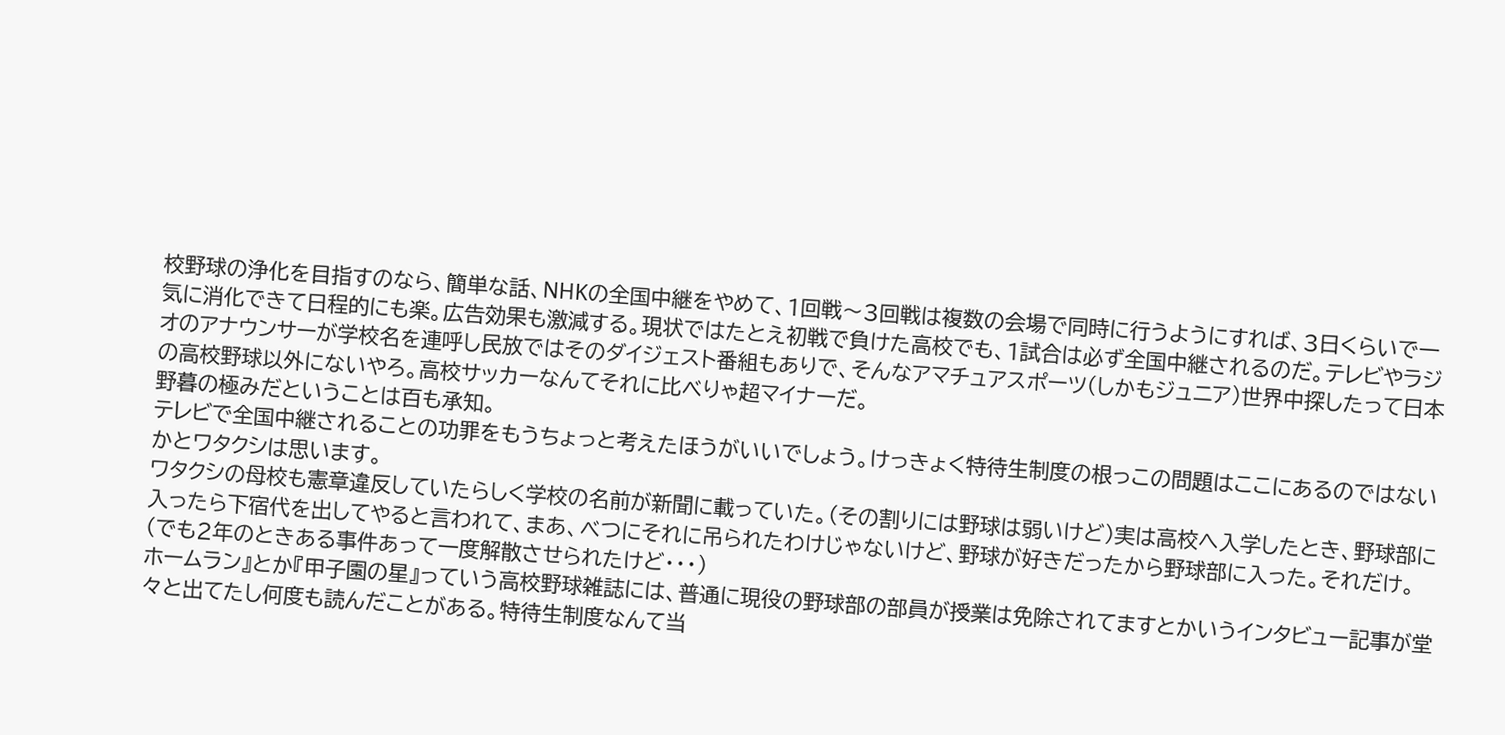校野球の浄化を目指すのなら、簡単な話、NHKの全国中継をやめて、1回戦〜3回戦は複数の会場で同時に行うようにすれば、3日くらいで一気に消化できて日程的にも楽。広告効果も激減する。現状ではたとえ初戦で負けた高校でも、1試合は必ず全国中継されるのだ。テレビやラジオのアナウンサーが学校名を連呼し民放ではそのダイジェスト番組もありで、そんなアマチュアスポーツ(しかもジュニア)世界中探したって日本の高校野球以外にないやろ。高校サッカーなんてそれに比べりゃ超マイナーだ。
野暮の極みだということは百も承知。
テレビで全国中継されることの功罪をもうちょっと考えたほうがいいでしょう。けっきょく特待生制度の根っこの問題はここにあるのではないかとワタクシは思います。
ワタクシの母校も憲章違反していたらしく学校の名前が新聞に載っていた。(その割りには野球は弱いけど)実は高校へ入学したとき、野球部に入ったら下宿代を出してやると言われて、まあ、べつにそれに吊られたわけじゃないけど、野球が好きだったから野球部に入った。それだけ。(でも2年のときある事件あって一度解散させられたけど・・・)
ホームラン』とか『甲子園の星』っていう高校野球雑誌には、普通に現役の野球部の部員が授業は免除されてますとかいうインタビュー記事が堂々と出てたし何度も読んだことがある。特待生制度なんて当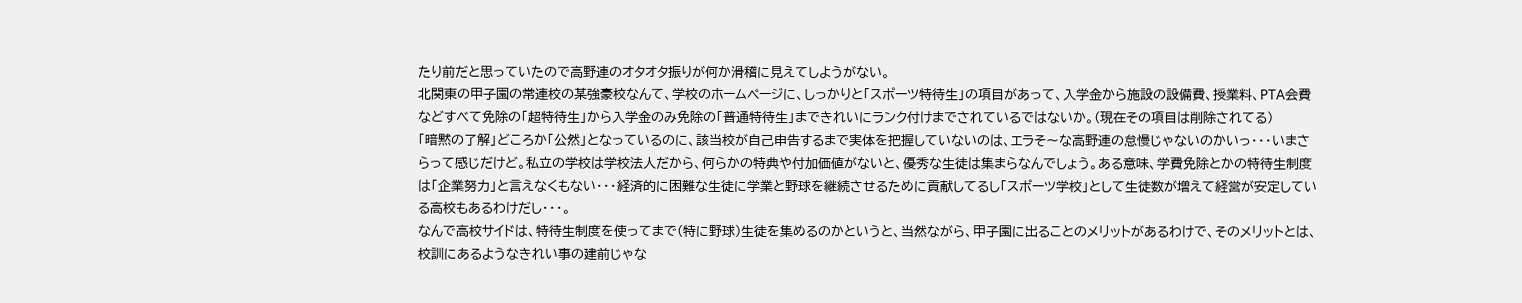たり前だと思っていたので高野連のオタオタ振りが何か滑稽に見えてしようがない。
北関東の甲子園の常連校の某強豪校なんて、学校のホームページに、しっかりと「スポーツ特待生」の項目があって、入学金から施設の設備費、授業料、PTA会費などすべて免除の「超特待生」から入学金のみ免除の「普通特待生」まできれいにランク付けまでされているではないか。(現在その項目は削除されてる)
「暗黙の了解」どころか「公然」となっているのに、該当校が自己申告するまで実体を把握していないのは、エラそ〜な高野連の怠慢じゃないのかいっ・・・いまさらって感じだけど。私立の学校は学校法人だから、何らかの特典や付加価値がないと、優秀な生徒は集まらなんでしょう。ある意味、学費免除とかの特待生制度は「企業努力」と言えなくもない・・・経済的に困難な生徒に学業と野球を継続させるために貢献してるし「スポーツ学校」として生徒数が増えて経営が安定している高校もあるわけだし・・・。
なんで高校サイドは、特待生制度を使ってまで(特に野球)生徒を集めるのかというと、当然ながら、甲子園に出ることのメリットがあるわけで、そのメリットとは、校訓にあるようなきれい事の建前じゃな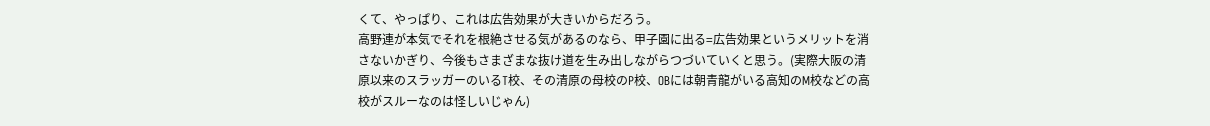くて、やっぱり、これは広告効果が大きいからだろう。
高野連が本気でそれを根絶させる気があるのなら、甲子園に出る=広告効果というメリットを消さないかぎり、今後もさまざまな抜け道を生み出しながらつづいていくと思う。(実際大阪の清原以来のスラッガーのいるT校、その清原の母校のP校、OBには朝青龍がいる高知のM校などの高校がスルーなのは怪しいじゃん)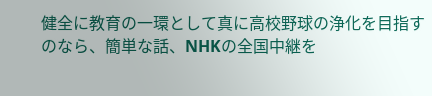健全に教育の一環として真に高校野球の浄化を目指すのなら、簡単な話、NHKの全国中継を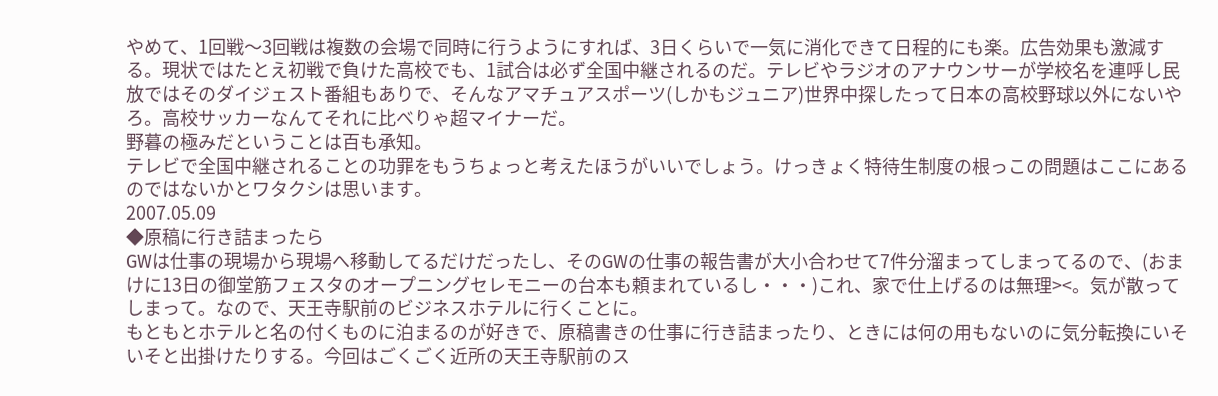やめて、1回戦〜3回戦は複数の会場で同時に行うようにすれば、3日くらいで一気に消化できて日程的にも楽。広告効果も激減する。現状ではたとえ初戦で負けた高校でも、1試合は必ず全国中継されるのだ。テレビやラジオのアナウンサーが学校名を連呼し民放ではそのダイジェスト番組もありで、そんなアマチュアスポーツ(しかもジュニア)世界中探したって日本の高校野球以外にないやろ。高校サッカーなんてそれに比べりゃ超マイナーだ。
野暮の極みだということは百も承知。
テレビで全国中継されることの功罪をもうちょっと考えたほうがいいでしょう。けっきょく特待生制度の根っこの問題はここにあるのではないかとワタクシは思います。
2007.05.09
◆原稿に行き詰まったら
GWは仕事の現場から現場へ移動してるだけだったし、そのGWの仕事の報告書が大小合わせて7件分溜まってしまってるので、(おまけに13日の御堂筋フェスタのオープニングセレモニーの台本も頼まれているし・・・)これ、家で仕上げるのは無理><。気が散ってしまって。なので、天王寺駅前のビジネスホテルに行くことに。
もともとホテルと名の付くものに泊まるのが好きで、原稿書きの仕事に行き詰まったり、ときには何の用もないのに気分転換にいそいそと出掛けたりする。今回はごくごく近所の天王寺駅前のス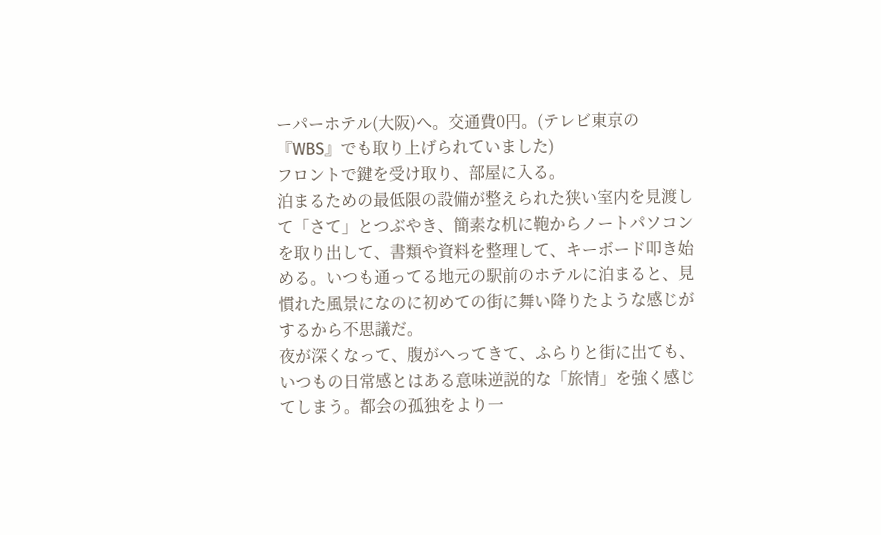ーパーホテル(大阪)へ。交通費0円。(テレビ東京の『WBS』でも取り上げられていました)
フロントで鍵を受け取り、部屋に入る。
泊まるための最低限の設備が整えられた狭い室内を見渡して「さて」とつぶやき、簡素な机に鞄からノートパソコンを取り出して、書類や資料を整理して、キーボード叩き始める。いつも通ってる地元の駅前のホテルに泊まると、見慣れた風景になのに初めての街に舞い降りたような感じがするから不思議だ。
夜が深くなって、腹がへってきて、ふらりと街に出ても、いつもの日常感とはある意味逆説的な「旅情」を強く感じてしまう。都会の孤独をより一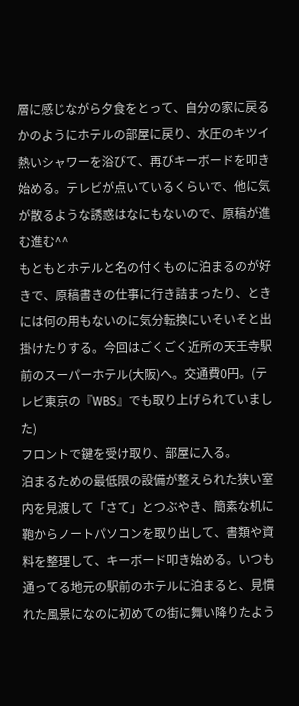層に感じながら夕食をとって、自分の家に戻るかのようにホテルの部屋に戻り、水圧のキツイ熱いシャワーを浴びて、再びキーボードを叩き始める。テレビが点いているくらいで、他に気が散るような誘惑はなにもないので、原稿が進む進む^^
もともとホテルと名の付くものに泊まるのが好きで、原稿書きの仕事に行き詰まったり、ときには何の用もないのに気分転換にいそいそと出掛けたりする。今回はごくごく近所の天王寺駅前のスーパーホテル(大阪)へ。交通費0円。(テレビ東京の『WBS』でも取り上げられていました)
フロントで鍵を受け取り、部屋に入る。
泊まるための最低限の設備が整えられた狭い室内を見渡して「さて」とつぶやき、簡素な机に鞄からノートパソコンを取り出して、書類や資料を整理して、キーボード叩き始める。いつも通ってる地元の駅前のホテルに泊まると、見慣れた風景になのに初めての街に舞い降りたよう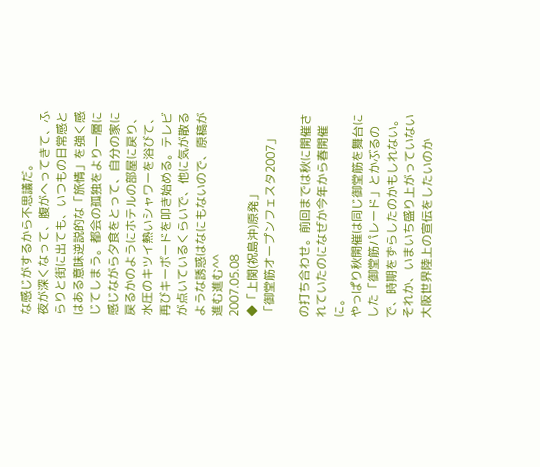な感じがするから不思議だ。
夜が深くなって、腹がへってきて、ふらりと街に出ても、いつもの日常感とはある意味逆説的な「旅情」を強く感じてしまう。都会の孤独をより一層に感じながら夕食をとって、自分の家に戻るかのようにホテルの部屋に戻り、水圧のキツイ熱いシャワーを浴びて、再びキーボードを叩き始める。テレビが点いているくらいで、他に気が散るような誘惑はなにもないので、原稿が進む進む^^
2007.05.08
◆「上関(祝島沖)原発」
「御堂筋オープンフェスタ2007」

の打ち合わせ。前回までは秋に開催されていたのになぜか今年から春開催に。
やっぱり秋開催は同じ御堂筋を舞台にした「御堂筋パレード」とかぶるので、時期をずらしたのかもしれない。それか、いまいち盛り上がっていない大阪世界陸上の宣伝をしたいのか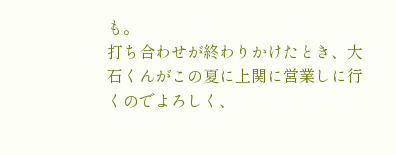も。
打ち合わせが終わりかけたとき、大石くんがこの夏に上関に営業しに行くのでよろしく、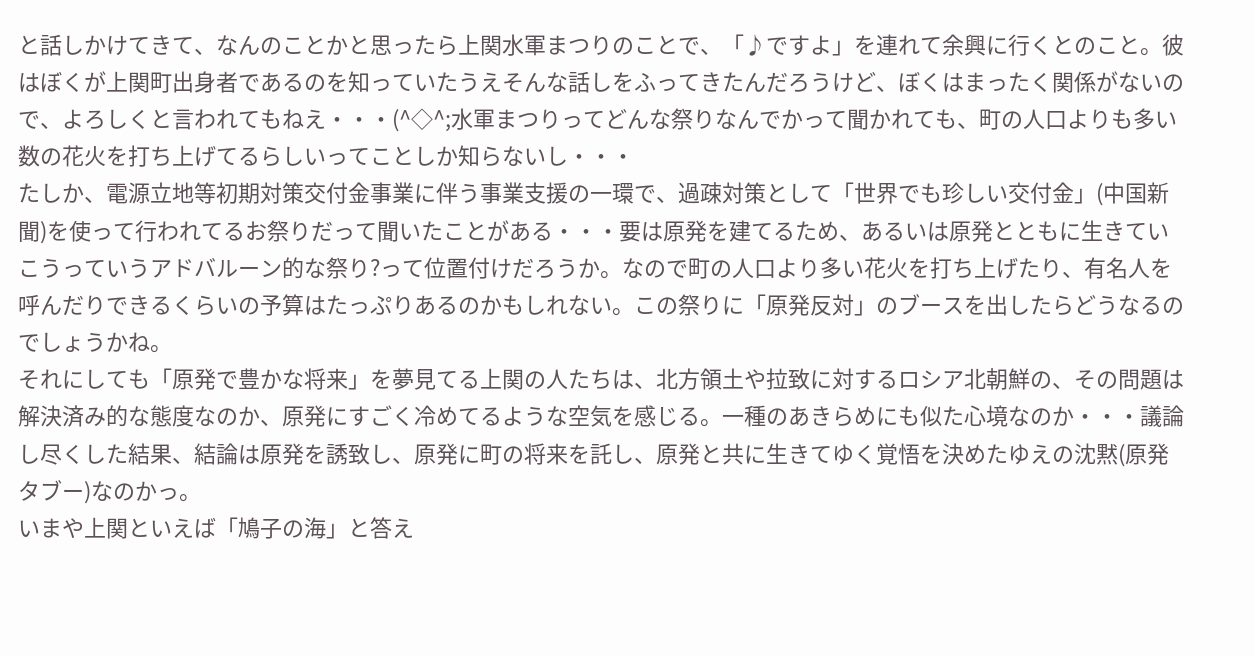と話しかけてきて、なんのことかと思ったら上関水軍まつりのことで、「♪ですよ」を連れて余興に行くとのこと。彼はぼくが上関町出身者であるのを知っていたうえそんな話しをふってきたんだろうけど、ぼくはまったく関係がないので、よろしくと言われてもねえ・・・(^◇^;水軍まつりってどんな祭りなんでかって聞かれても、町の人口よりも多い数の花火を打ち上げてるらしいってことしか知らないし・・・
たしか、電源立地等初期対策交付金事業に伴う事業支援の一環で、過疎対策として「世界でも珍しい交付金」(中国新聞)を使って行われてるお祭りだって聞いたことがある・・・要は原発を建てるため、あるいは原発とともに生きていこうっていうアドバルーン的な祭り?って位置付けだろうか。なので町の人口より多い花火を打ち上げたり、有名人を呼んだりできるくらいの予算はたっぷりあるのかもしれない。この祭りに「原発反対」のブースを出したらどうなるのでしょうかね。
それにしても「原発で豊かな将来」を夢見てる上関の人たちは、北方領土や拉致に対するロシア北朝鮮の、その問題は解決済み的な態度なのか、原発にすごく冷めてるような空気を感じる。一種のあきらめにも似た心境なのか・・・議論し尽くした結果、結論は原発を誘致し、原発に町の将来を託し、原発と共に生きてゆく覚悟を決めたゆえの沈黙(原発タブー)なのかっ。
いまや上関といえば「鳩子の海」と答え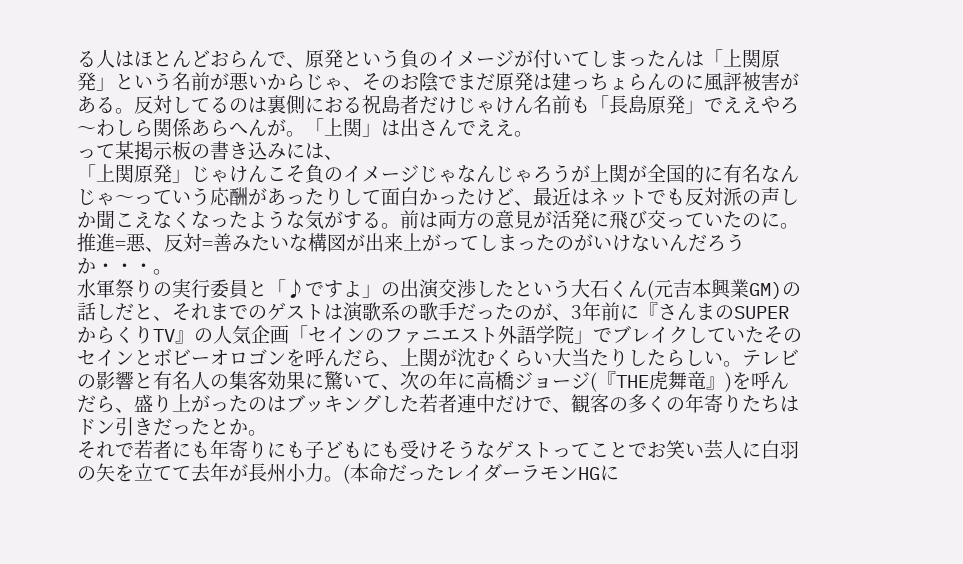る人はほとんどおらんで、原発という負のイメージが付いてしまったんは「上関原発」という名前が悪いからじゃ、そのお陰でまだ原発は建っちょらんのに風評被害がある。反対してるのは裏側におる祝島者だけじゃけん名前も「長島原発」でええやろ〜わしら関係あらへんが。「上関」は出さんでええ。
って某掲示板の書き込みには、
「上関原発」じゃけんこそ負のイメージじゃなんじゃろうが上関が全国的に有名なんじゃ〜っていう応酬があったりして面白かったけど、最近はネットでも反対派の声しか聞こえなくなったような気がする。前は両方の意見が活発に飛び交っていたのに。推進=悪、反対=善みたいな構図が出来上がってしまったのがいけないんだろうか・・・。
水軍祭りの実行委員と「♪ですよ」の出演交渉したという大石くん(元吉本興業GM)の話しだと、それまでのゲストは演歌系の歌手だったのが、3年前に『さんまのSUPERからくりTV』の人気企画「セインのファニエスト外語学院」でブレイクしていたそのセインとボビーオロゴンを呼んだら、上関が沈むくらい大当たりしたらしい。テレビの影響と有名人の集客効果に驚いて、次の年に高橋ジョージ(『THE虎舞竜』)を呼んだら、盛り上がったのはブッキングした若者連中だけで、観客の多くの年寄りたちはドン引きだったとか。
それで若者にも年寄りにも子どもにも受けそうなゲストってことでお笑い芸人に白羽の矢を立てて去年が長州小力。(本命だったレイダーラモンHGに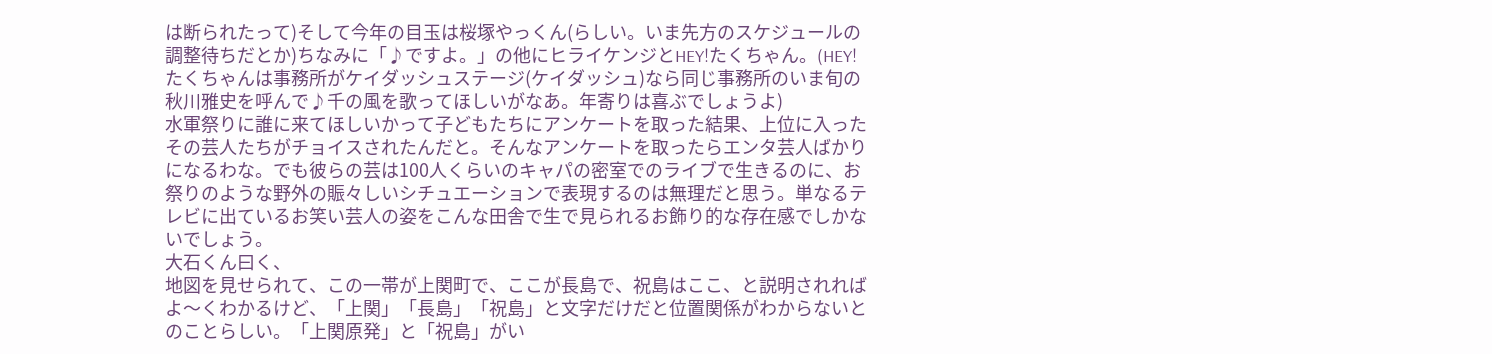は断られたって)そして今年の目玉は桜塚やっくん(らしい。いま先方のスケジュールの調整待ちだとか)ちなみに「♪ですよ。」の他にヒライケンジとHEY!たくちゃん。(HEY!たくちゃんは事務所がケイダッシュステージ(ケイダッシュ)なら同じ事務所のいま旬の秋川雅史を呼んで♪千の風を歌ってほしいがなあ。年寄りは喜ぶでしょうよ)
水軍祭りに誰に来てほしいかって子どもたちにアンケートを取った結果、上位に入ったその芸人たちがチョイスされたんだと。そんなアンケートを取ったらエンタ芸人ばかりになるわな。でも彼らの芸は100人くらいのキャパの密室でのライブで生きるのに、お祭りのような野外の賑々しいシチュエーションで表現するのは無理だと思う。単なるテレビに出ているお笑い芸人の姿をこんな田舎で生で見られるお飾り的な存在感でしかないでしょう。
大石くん曰く、
地図を見せられて、この一帯が上関町で、ここが長島で、祝島はここ、と説明されればよ〜くわかるけど、「上関」「長島」「祝島」と文字だけだと位置関係がわからないとのことらしい。「上関原発」と「祝島」がい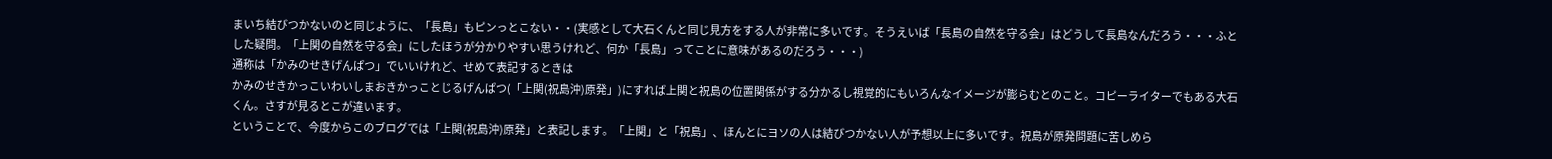まいち結びつかないのと同じように、「長島」もピンっとこない・・(実感として大石くんと同じ見方をする人が非常に多いです。そうえいば「長島の自然を守る会」はどうして長島なんだろう・・・ふとした疑問。「上関の自然を守る会」にしたほうが分かりやすい思うけれど、何か「長島」ってことに意味があるのだろう・・・)
通称は「かみのせきげんぱつ」でいいけれど、せめて表記するときは
かみのせきかっこいわいしまおきかっことじるげんぱつ(「上関(祝島沖)原発」)にすれば上関と祝島の位置関係がする分かるし視覚的にもいろんなイメージが膨らむとのこと。コピーライターでもある大石くん。さすが見るとこが違います。
ということで、今度からこのブログでは「上関(祝島沖)原発」と表記します。「上関」と「祝島」、ほんとにヨソの人は結びつかない人が予想以上に多いです。祝島が原発問題に苦しめら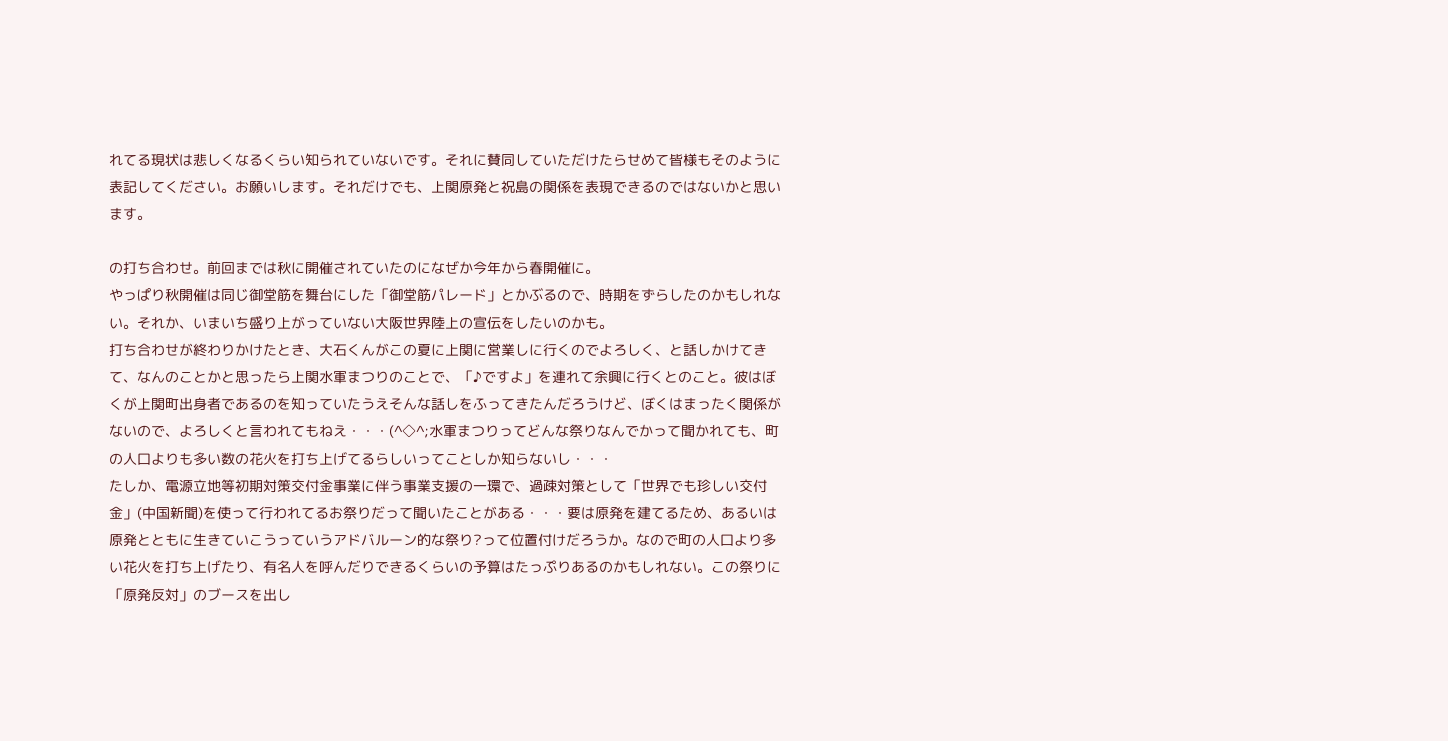れてる現状は悲しくなるくらい知られていないです。それに賛同していただけたらせめて皆様もそのように表記してください。お願いします。それだけでも、上関原発と祝島の関係を表現できるのではないかと思います。

の打ち合わせ。前回までは秋に開催されていたのになぜか今年から春開催に。
やっぱり秋開催は同じ御堂筋を舞台にした「御堂筋パレード」とかぶるので、時期をずらしたのかもしれない。それか、いまいち盛り上がっていない大阪世界陸上の宣伝をしたいのかも。
打ち合わせが終わりかけたとき、大石くんがこの夏に上関に営業しに行くのでよろしく、と話しかけてきて、なんのことかと思ったら上関水軍まつりのことで、「♪ですよ」を連れて余興に行くとのこと。彼はぼくが上関町出身者であるのを知っていたうえそんな話しをふってきたんだろうけど、ぼくはまったく関係がないので、よろしくと言われてもねえ・・・(^◇^;水軍まつりってどんな祭りなんでかって聞かれても、町の人口よりも多い数の花火を打ち上げてるらしいってことしか知らないし・・・
たしか、電源立地等初期対策交付金事業に伴う事業支援の一環で、過疎対策として「世界でも珍しい交付金」(中国新聞)を使って行われてるお祭りだって聞いたことがある・・・要は原発を建てるため、あるいは原発とともに生きていこうっていうアドバルーン的な祭り?って位置付けだろうか。なので町の人口より多い花火を打ち上げたり、有名人を呼んだりできるくらいの予算はたっぷりあるのかもしれない。この祭りに「原発反対」のブースを出し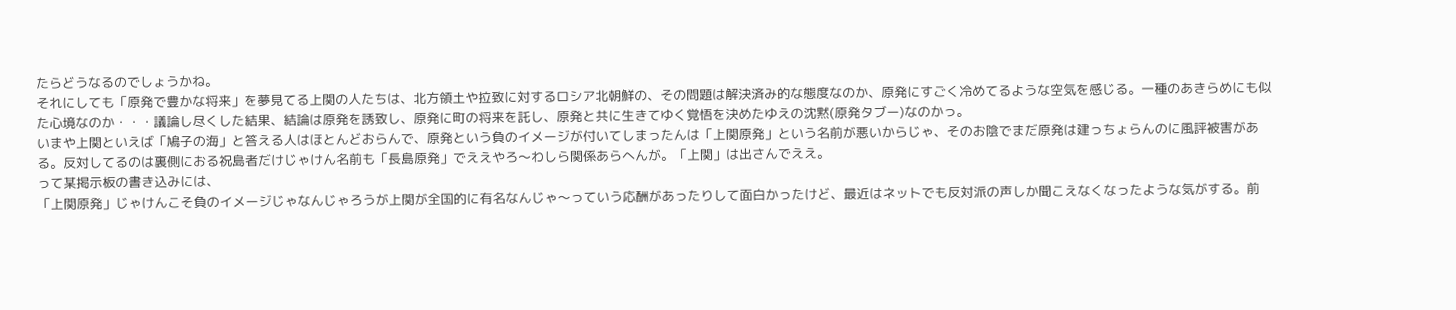たらどうなるのでしょうかね。
それにしても「原発で豊かな将来」を夢見てる上関の人たちは、北方領土や拉致に対するロシア北朝鮮の、その問題は解決済み的な態度なのか、原発にすごく冷めてるような空気を感じる。一種のあきらめにも似た心境なのか・・・議論し尽くした結果、結論は原発を誘致し、原発に町の将来を託し、原発と共に生きてゆく覚悟を決めたゆえの沈黙(原発タブー)なのかっ。
いまや上関といえば「鳩子の海」と答える人はほとんどおらんで、原発という負のイメージが付いてしまったんは「上関原発」という名前が悪いからじゃ、そのお陰でまだ原発は建っちょらんのに風評被害がある。反対してるのは裏側におる祝島者だけじゃけん名前も「長島原発」でええやろ〜わしら関係あらへんが。「上関」は出さんでええ。
って某掲示板の書き込みには、
「上関原発」じゃけんこそ負のイメージじゃなんじゃろうが上関が全国的に有名なんじゃ〜っていう応酬があったりして面白かったけど、最近はネットでも反対派の声しか聞こえなくなったような気がする。前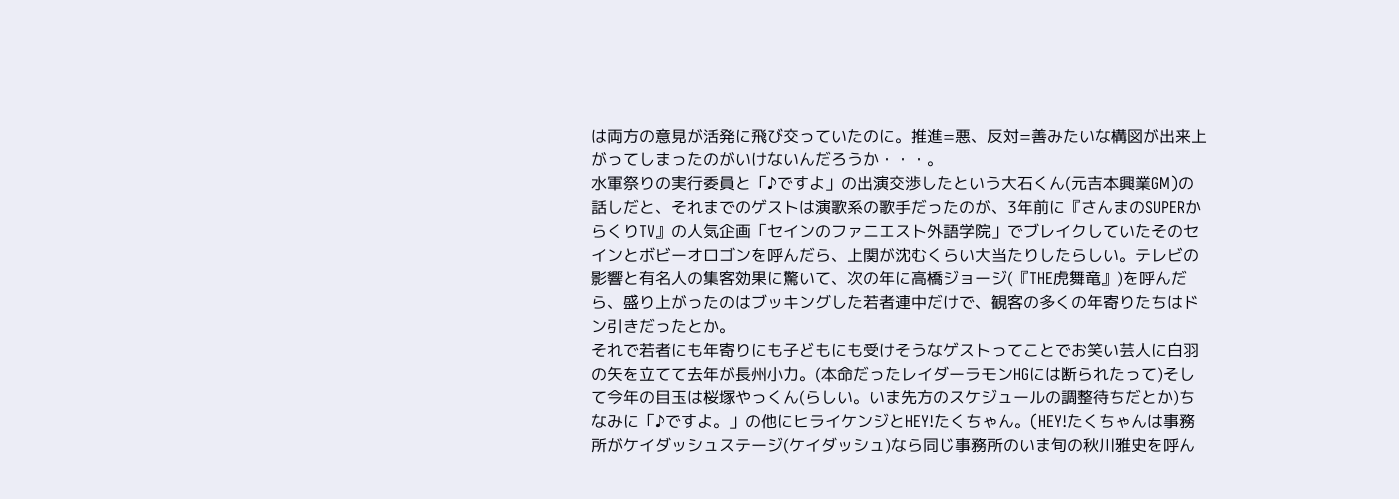は両方の意見が活発に飛び交っていたのに。推進=悪、反対=善みたいな構図が出来上がってしまったのがいけないんだろうか・・・。
水軍祭りの実行委員と「♪ですよ」の出演交渉したという大石くん(元吉本興業GM)の話しだと、それまでのゲストは演歌系の歌手だったのが、3年前に『さんまのSUPERからくりTV』の人気企画「セインのファニエスト外語学院」でブレイクしていたそのセインとボビーオロゴンを呼んだら、上関が沈むくらい大当たりしたらしい。テレビの影響と有名人の集客効果に驚いて、次の年に高橋ジョージ(『THE虎舞竜』)を呼んだら、盛り上がったのはブッキングした若者連中だけで、観客の多くの年寄りたちはドン引きだったとか。
それで若者にも年寄りにも子どもにも受けそうなゲストってことでお笑い芸人に白羽の矢を立てて去年が長州小力。(本命だったレイダーラモンHGには断られたって)そして今年の目玉は桜塚やっくん(らしい。いま先方のスケジュールの調整待ちだとか)ちなみに「♪ですよ。」の他にヒライケンジとHEY!たくちゃん。(HEY!たくちゃんは事務所がケイダッシュステージ(ケイダッシュ)なら同じ事務所のいま旬の秋川雅史を呼ん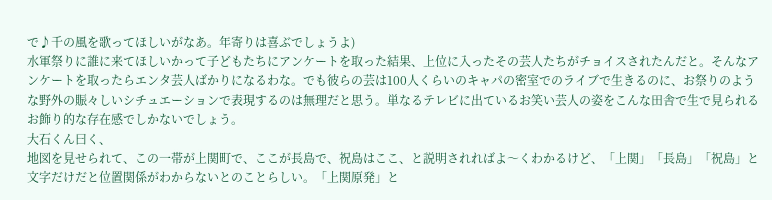で♪千の風を歌ってほしいがなあ。年寄りは喜ぶでしょうよ)
水軍祭りに誰に来てほしいかって子どもたちにアンケートを取った結果、上位に入ったその芸人たちがチョイスされたんだと。そんなアンケートを取ったらエンタ芸人ばかりになるわな。でも彼らの芸は100人くらいのキャパの密室でのライブで生きるのに、お祭りのような野外の賑々しいシチュエーションで表現するのは無理だと思う。単なるテレビに出ているお笑い芸人の姿をこんな田舎で生で見られるお飾り的な存在感でしかないでしょう。
大石くん曰く、
地図を見せられて、この一帯が上関町で、ここが長島で、祝島はここ、と説明されればよ〜くわかるけど、「上関」「長島」「祝島」と文字だけだと位置関係がわからないとのことらしい。「上関原発」と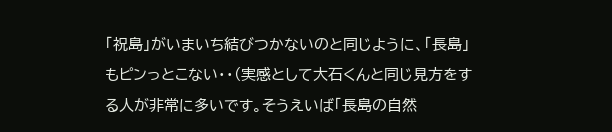「祝島」がいまいち結びつかないのと同じように、「長島」もピンっとこない・・(実感として大石くんと同じ見方をする人が非常に多いです。そうえいば「長島の自然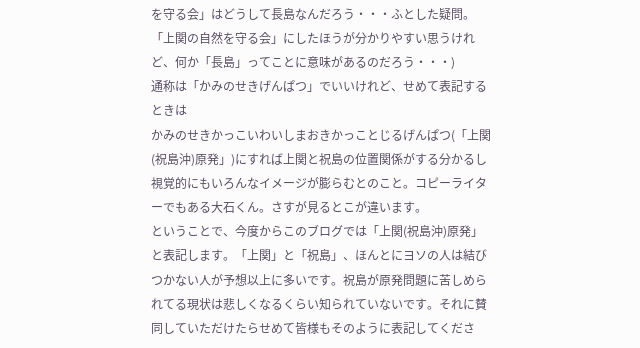を守る会」はどうして長島なんだろう・・・ふとした疑問。「上関の自然を守る会」にしたほうが分かりやすい思うけれど、何か「長島」ってことに意味があるのだろう・・・)
通称は「かみのせきげんぱつ」でいいけれど、せめて表記するときは
かみのせきかっこいわいしまおきかっことじるげんぱつ(「上関(祝島沖)原発」)にすれば上関と祝島の位置関係がする分かるし視覚的にもいろんなイメージが膨らむとのこと。コピーライターでもある大石くん。さすが見るとこが違います。
ということで、今度からこのブログでは「上関(祝島沖)原発」と表記します。「上関」と「祝島」、ほんとにヨソの人は結びつかない人が予想以上に多いです。祝島が原発問題に苦しめられてる現状は悲しくなるくらい知られていないです。それに賛同していただけたらせめて皆様もそのように表記してくださ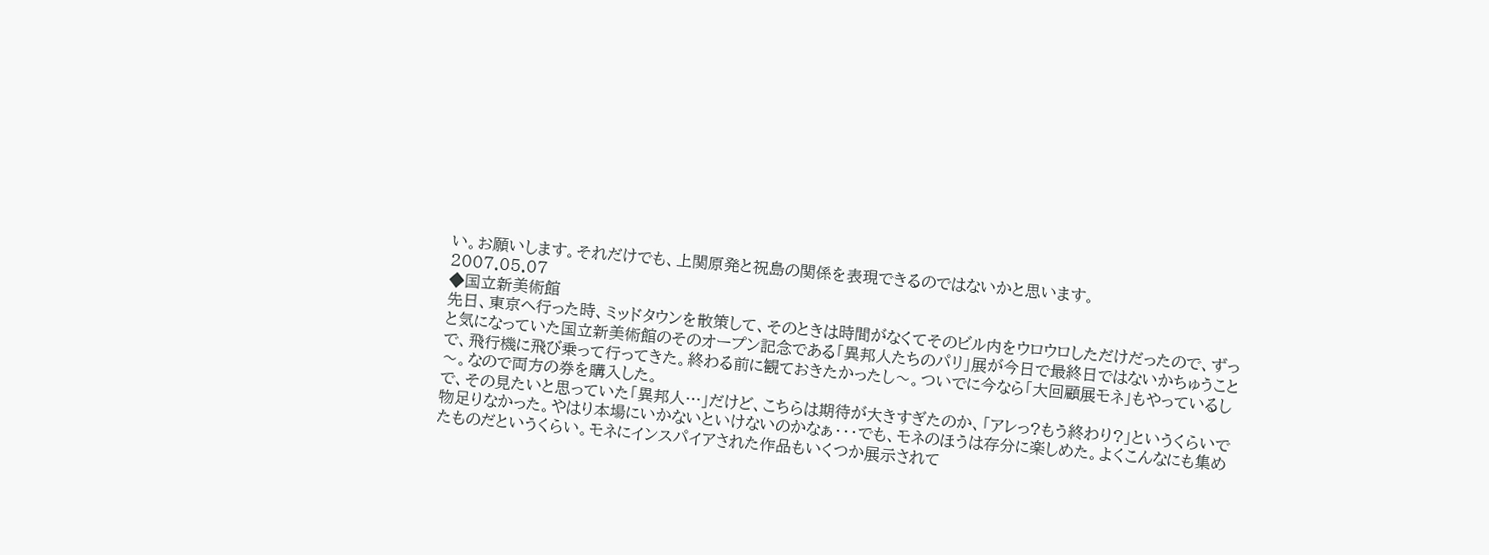い。お願いします。それだけでも、上関原発と祝島の関係を表現できるのではないかと思います。
2007.05.07
◆国立新美術館
先日、東京へ行った時、ミッドタウンを散策して、そのときは時間がなくてそのビル内をウロウロしただけだったので、ずっと気になっていた国立新美術館のそのオープン記念である「異邦人たちのパリ」展が今日で最終日ではないかちゅうことで、飛行機に飛び乗って行ってきた。終わる前に観ておきたかったし〜。ついでに今なら「大回顧展モネ」もやっているし〜。なので両方の券を購入した。
で、その見たいと思っていた「異邦人…」だけど、こちらは期待が大きすぎたのか、「アレっ?もう終わり?」というくらいで物足りなかった。やはり本場にいかないといけないのかなぁ・・・でも、モネのほうは存分に楽しめた。よくこんなにも集めたものだというくらい。モネにインスパイアされた作品もいくつか展示されて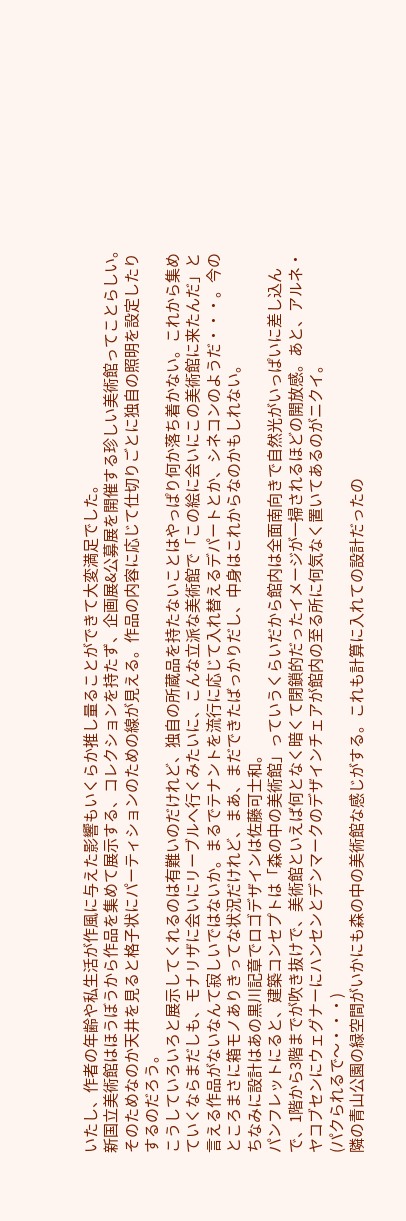いたし、作者の年齢や私生活が作風に与えた影響もいくらか推し量ることができて大変満足でした。
新国立美術館はほうぼうから作品を集めて展示する、コレクションを持たず、企画展&公募展を開催する珍しい美術館ってことらしい。そのためなのか天井を見ると格子状にパーティションのための線が見える。作品の内容に応じて仕切りごとに独自の照明を設定したりするのだろう。
こうしていろいろと展示してくれるのは有難いのだけれど、独自の所蔵品を持たないことはやっぱり何か落ち着かない。これから集めていくならまだしも、モナリザに会いにリーブルへ行くみたいに、こんな立派な美術館で「この絵に会いにこの美術館に来たんだ」と言える作品がないなんて寂しいではないか。まるでテナントを流行に応じて入れ替えるデパートとか、シネコンのようだ・・・。今のところまさに箱モノありきってな状況だけれど、まあ、まだできたばっかりだし、中身はこれからなのかもしれない。
ちなみに設計はあの黒川記章でロゴデザインは佐藤可士和。
パンフレットにると、建築コンセプトは「森の中の美術館」っていうくらいだから館内は全面南向きで自然光がいっぱいに差し込んで、1階から3階までが吹き抜けで、美術館といえば何となく暗くて閉鎖的だったイメージが一掃されるほどの開放感。あと、アルネ・ヤコブセンにウェグナーにハンセンとデンマークのデザインチェアが館内の至る所に何気なく置いてあるのがニクイ。
(パクられるで〜・・・)
隣の青山公園の緑空間がいかにも森の中の美術館な感じがする。これも計算に入れての設計だったの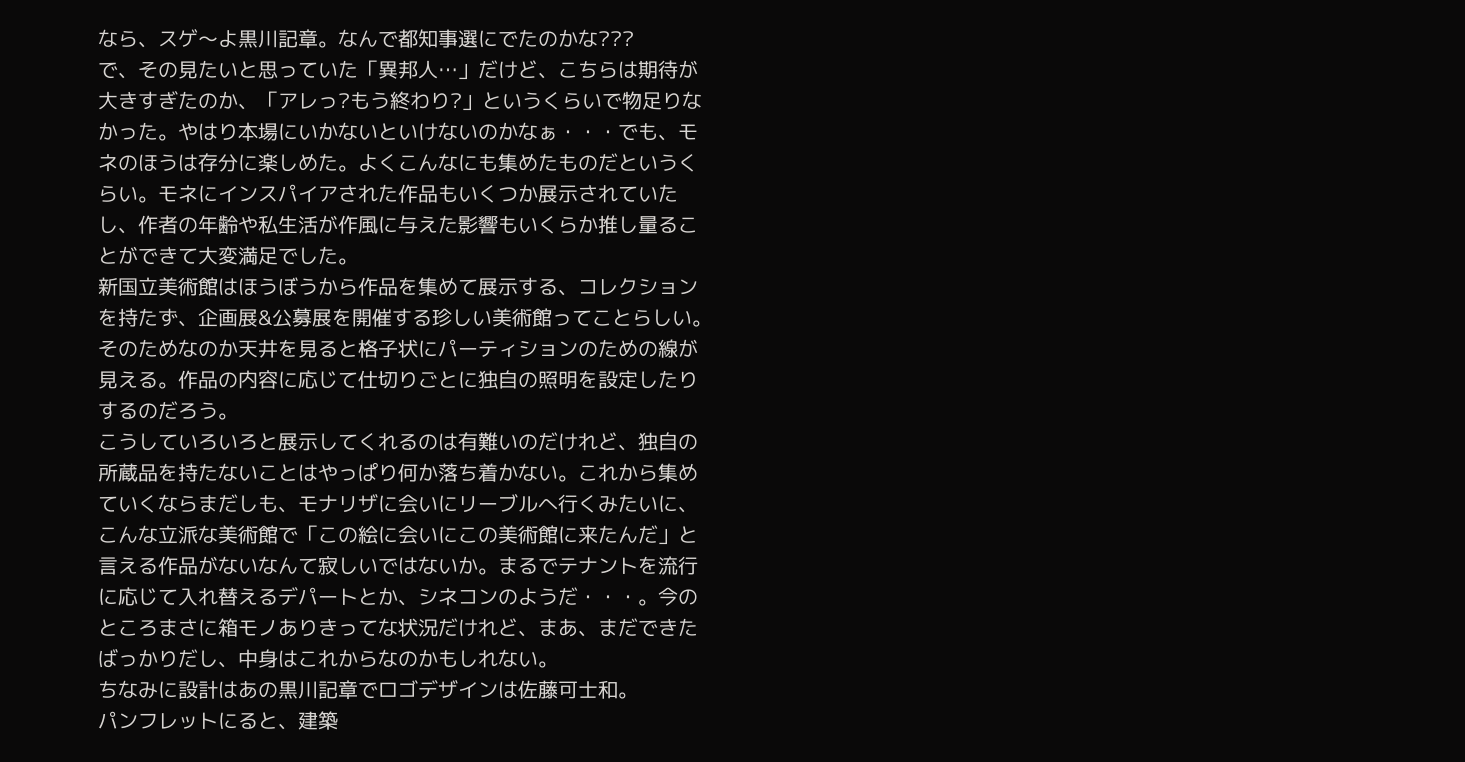なら、スゲ〜よ黒川記章。なんで都知事選にでたのかな???
で、その見たいと思っていた「異邦人…」だけど、こちらは期待が大きすぎたのか、「アレっ?もう終わり?」というくらいで物足りなかった。やはり本場にいかないといけないのかなぁ・・・でも、モネのほうは存分に楽しめた。よくこんなにも集めたものだというくらい。モネにインスパイアされた作品もいくつか展示されていたし、作者の年齢や私生活が作風に与えた影響もいくらか推し量ることができて大変満足でした。
新国立美術館はほうぼうから作品を集めて展示する、コレクションを持たず、企画展&公募展を開催する珍しい美術館ってことらしい。そのためなのか天井を見ると格子状にパーティションのための線が見える。作品の内容に応じて仕切りごとに独自の照明を設定したりするのだろう。
こうしていろいろと展示してくれるのは有難いのだけれど、独自の所蔵品を持たないことはやっぱり何か落ち着かない。これから集めていくならまだしも、モナリザに会いにリーブルへ行くみたいに、こんな立派な美術館で「この絵に会いにこの美術館に来たんだ」と言える作品がないなんて寂しいではないか。まるでテナントを流行に応じて入れ替えるデパートとか、シネコンのようだ・・・。今のところまさに箱モノありきってな状況だけれど、まあ、まだできたばっかりだし、中身はこれからなのかもしれない。
ちなみに設計はあの黒川記章でロゴデザインは佐藤可士和。
パンフレットにると、建築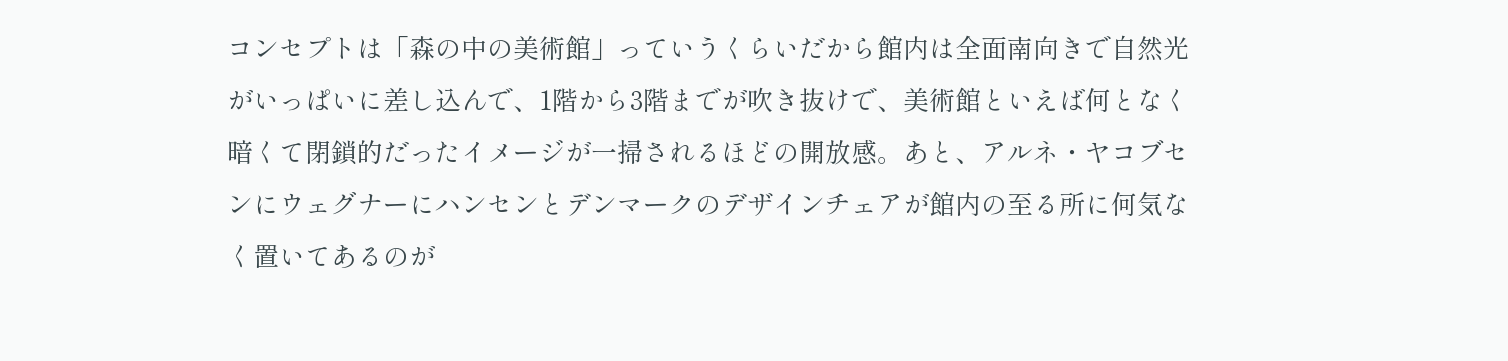コンセプトは「森の中の美術館」っていうくらいだから館内は全面南向きで自然光がいっぱいに差し込んで、1階から3階までが吹き抜けで、美術館といえば何となく暗くて閉鎖的だったイメージが一掃されるほどの開放感。あと、アルネ・ヤコブセンにウェグナーにハンセンとデンマークのデザインチェアが館内の至る所に何気なく置いてあるのが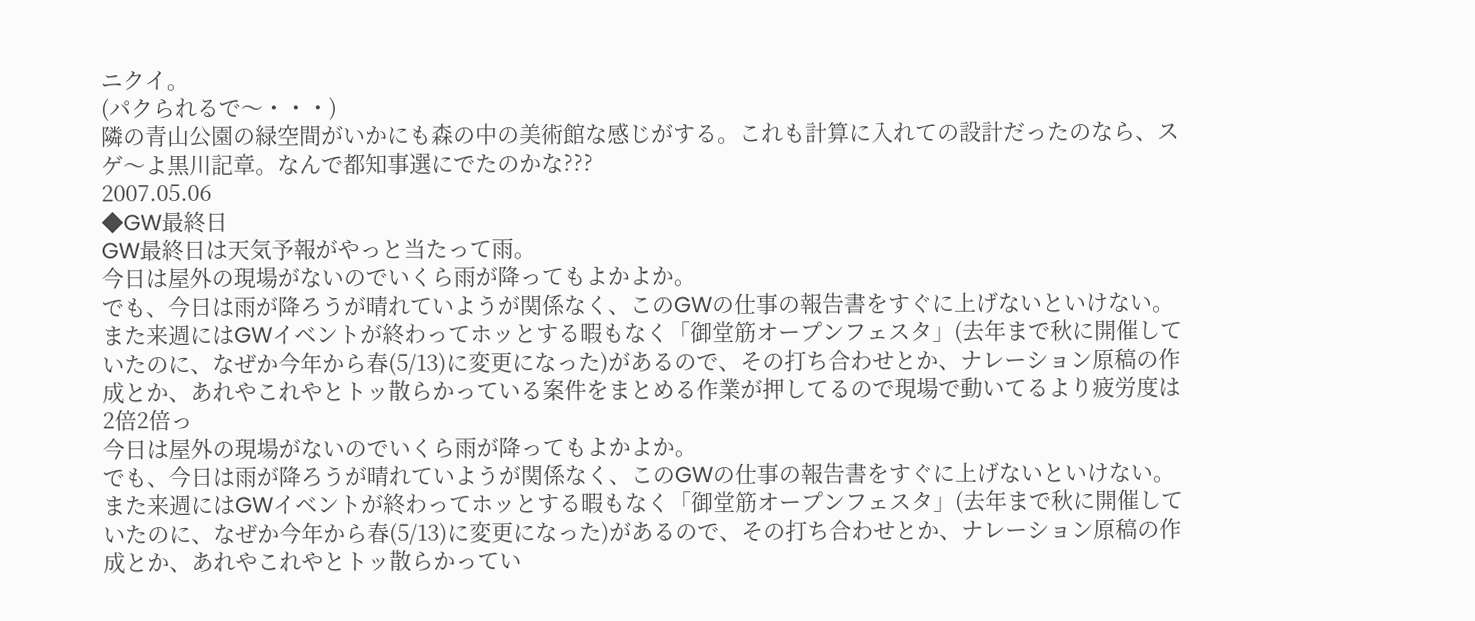ニクイ。
(パクられるで〜・・・)
隣の青山公園の緑空間がいかにも森の中の美術館な感じがする。これも計算に入れての設計だったのなら、スゲ〜よ黒川記章。なんで都知事選にでたのかな???
2007.05.06
◆GW最終日
GW最終日は天気予報がやっと当たって雨。
今日は屋外の現場がないのでいくら雨が降ってもよかよか。
でも、今日は雨が降ろうが晴れていようが関係なく、このGWの仕事の報告書をすぐに上げないといけない。また来週にはGWイベントが終わってホッとする暇もなく「御堂筋オープンフェスタ」(去年まで秋に開催していたのに、なぜか今年から春(5/13)に変更になった)があるので、その打ち合わせとか、ナレーション原稿の作成とか、あれやこれやとトッ散らかっている案件をまとめる作業が押してるので現場で動いてるより疲労度は2倍2倍っ
今日は屋外の現場がないのでいくら雨が降ってもよかよか。
でも、今日は雨が降ろうが晴れていようが関係なく、このGWの仕事の報告書をすぐに上げないといけない。また来週にはGWイベントが終わってホッとする暇もなく「御堂筋オープンフェスタ」(去年まで秋に開催していたのに、なぜか今年から春(5/13)に変更になった)があるので、その打ち合わせとか、ナレーション原稿の作成とか、あれやこれやとトッ散らかってい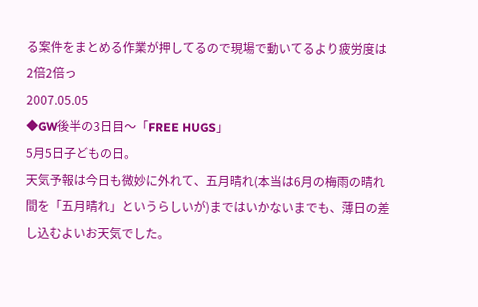る案件をまとめる作業が押してるので現場で動いてるより疲労度は2倍2倍っ
2007.05.05
◆GW後半の3日目〜「FREE HUGS」
5月5日子どもの日。
天気予報は今日も微妙に外れて、五月晴れ(本当は6月の梅雨の晴れ間を「五月晴れ」というらしいが)まではいかないまでも、薄日の差し込むよいお天気でした。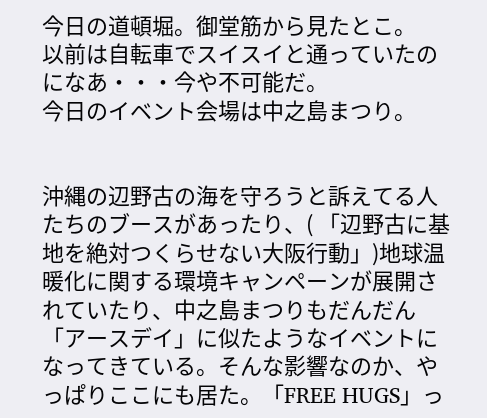今日の道頓堀。御堂筋から見たとこ。
以前は自転車でスイスイと通っていたのになあ・・・今や不可能だ。
今日のイベント会場は中之島まつり。


沖縄の辺野古の海を守ろうと訴えてる人たちのブースがあったり、( 「辺野古に基地を絶対つくらせない大阪行動」)地球温暖化に関する環境キャンペーンが展開されていたり、中之島まつりもだんだん「アースデイ」に似たようなイベントになってきている。そんな影響なのか、やっぱりここにも居た。「FREE HUGS」っ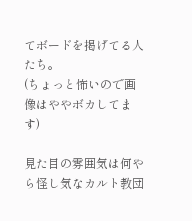てボードを掲げてる人たち。
(ちょっと怖いので画像はややボカしてます)

見た目の雰囲気は何やら怪し気なカルト教団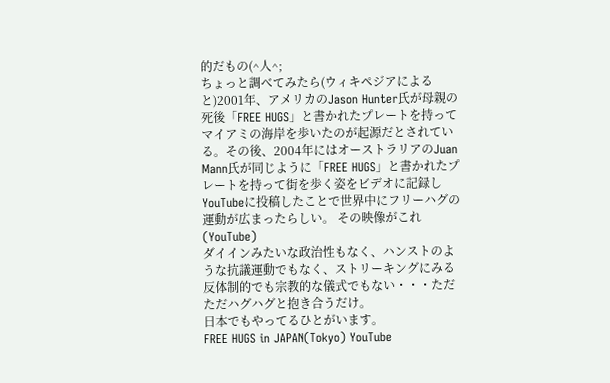的だもの(^人^;
ちょっと調べてみたら(ウィキペジアによると)2001年、アメリカのJason Hunter氏が母親の死後「FREE HUGS」と書かれたプレートを持ってマイアミの海岸を歩いたのが起源だとされている。その後、2004年にはオーストラリアのJuan Mann氏が同じように「FREE HUGS」と書かれたプレートを持って街を歩く姿をビデオに記録しYouTubeに投稿したことで世界中にフリーハグの運動が広まったらしい。 その映像がこれ(YouTube)
ダイインみたいな政治性もなく、ハンストのような抗議運動でもなく、ストリーキングにみる反体制的でも宗教的な儀式でもない・・・ただただハグハグと抱き合うだけ。
日本でもやってるひとがいます。
FREE HUGS in JAPAN(Tokyo) YouTube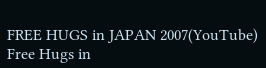FREE HUGS in JAPAN 2007(YouTube)
Free Hugs in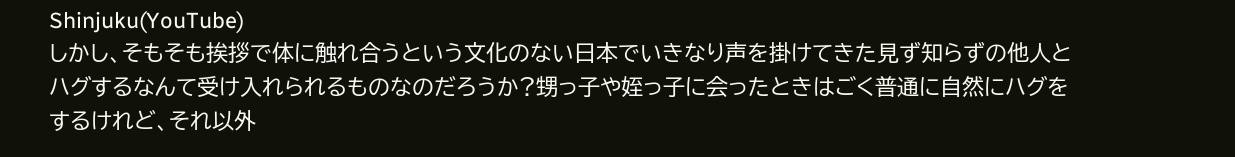Shinjuku(YouTube)
しかし、そもそも挨拶で体に触れ合うという文化のない日本でいきなり声を掛けてきた見ず知らずの他人とハグするなんて受け入れられるものなのだろうか?甥っ子や姪っ子に会ったときはごく普通に自然にハグをするけれど、それ以外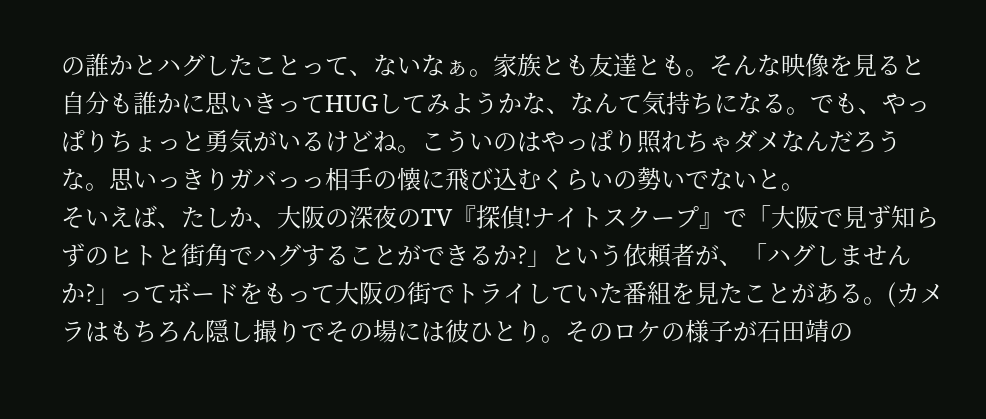の誰かとハグしたことって、ないなぁ。家族とも友達とも。そんな映像を見ると自分も誰かに思いきってHUGしてみようかな、なんて気持ちになる。でも、やっぱりちょっと勇気がいるけどね。こういのはやっぱり照れちゃダメなんだろうな。思いっきりガバっっ相手の懐に飛び込むくらいの勢いでないと。
そいえば、たしか、大阪の深夜のTV『探偵!ナイトスクープ』で「大阪で見ず知らずのヒトと街角でハグすることができるか?」という依頼者が、「ハグしませんか?」ってボードをもって大阪の街でトライしていた番組を見たことがある。(カメラはもちろん隠し撮りでその場には彼ひとり。そのロケの様子が石田靖の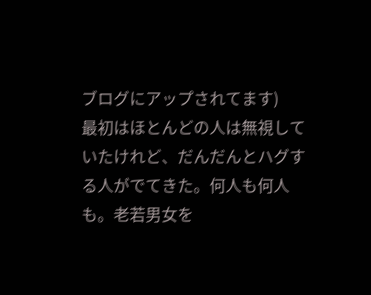ブログにアップされてます)
最初はほとんどの人は無視していたけれど、だんだんとハグする人がでてきた。何人も何人も。老若男女を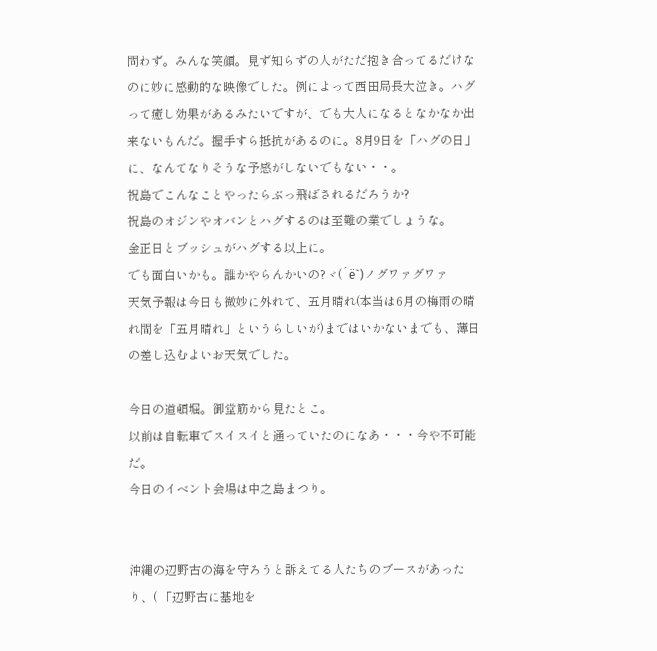問わず。みんな笑顔。見ず知らずの人がただ抱き合ってるだけなのに妙に感動的な映像でした。例によって西田局長大泣き。ハグって癒し効果があるみたいですが、でも大人になるとなかなか出来ないもんだ。握手すら抵抗があるのに。8月9日を「ハグの日」に、なんてなりそうな予感がしないでもない・・。
祝島でこんなことやったらぶっ飛ばされるだろうか?
祝島のオジンやオバンとハグするのは至難の業でしょうな。
金正日とブッシュがハグする以上に。
でも面白いかも。誰かやらんかいの?ヾ(´ё`)ノグワァグワァ
天気予報は今日も微妙に外れて、五月晴れ(本当は6月の梅雨の晴れ間を「五月晴れ」というらしいが)まではいかないまでも、薄日の差し込むよいお天気でした。

今日の道頓堀。御堂筋から見たとこ。
以前は自転車でスイスイと通っていたのになあ・・・今や不可能だ。
今日のイベント会場は中之島まつり。


沖縄の辺野古の海を守ろうと訴えてる人たちのブースがあったり、( 「辺野古に基地を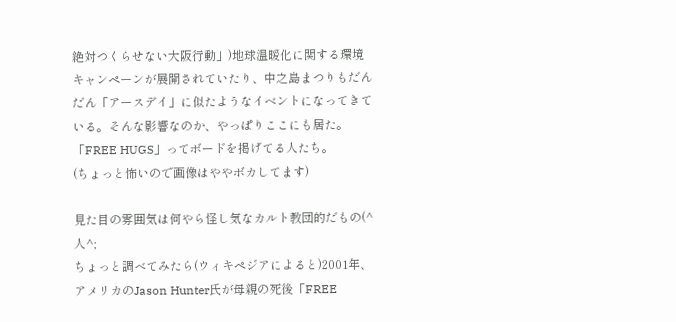絶対つくらせない大阪行動」)地球温暖化に関する環境キャンペーンが展開されていたり、中之島まつりもだんだん「アースデイ」に似たようなイベントになってきている。そんな影響なのか、やっぱりここにも居た。「FREE HUGS」ってボードを掲げてる人たち。
(ちょっと怖いので画像はややボカしてます)

見た目の雰囲気は何やら怪し気なカルト教団的だもの(^人^;
ちょっと調べてみたら(ウィキペジアによると)2001年、アメリカのJason Hunter氏が母親の死後「FREE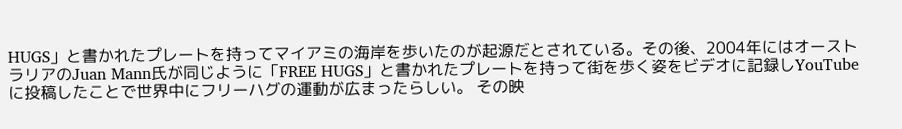HUGS」と書かれたプレートを持ってマイアミの海岸を歩いたのが起源だとされている。その後、2004年にはオーストラリアのJuan Mann氏が同じように「FREE HUGS」と書かれたプレートを持って街を歩く姿をビデオに記録しYouTubeに投稿したことで世界中にフリーハグの運動が広まったらしい。 その映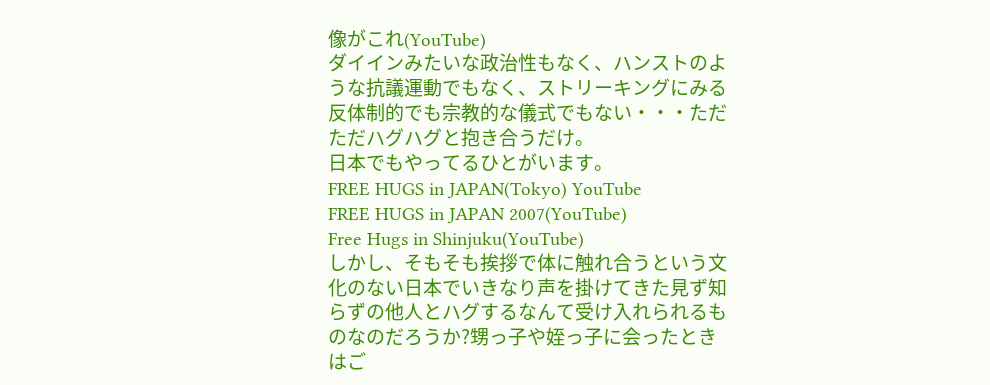像がこれ(YouTube)
ダイインみたいな政治性もなく、ハンストのような抗議運動でもなく、ストリーキングにみる反体制的でも宗教的な儀式でもない・・・ただただハグハグと抱き合うだけ。
日本でもやってるひとがいます。
FREE HUGS in JAPAN(Tokyo) YouTube
FREE HUGS in JAPAN 2007(YouTube)
Free Hugs in Shinjuku(YouTube)
しかし、そもそも挨拶で体に触れ合うという文化のない日本でいきなり声を掛けてきた見ず知らずの他人とハグするなんて受け入れられるものなのだろうか?甥っ子や姪っ子に会ったときはご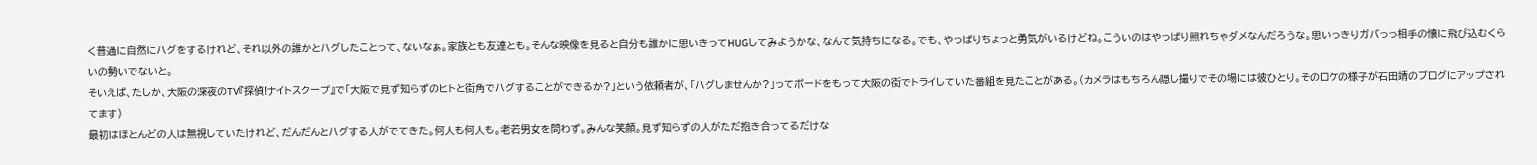く普通に自然にハグをするけれど、それ以外の誰かとハグしたことって、ないなぁ。家族とも友達とも。そんな映像を見ると自分も誰かに思いきってHUGしてみようかな、なんて気持ちになる。でも、やっぱりちょっと勇気がいるけどね。こういのはやっぱり照れちゃダメなんだろうな。思いっきりガバっっ相手の懐に飛び込むくらいの勢いでないと。
そいえば、たしか、大阪の深夜のTV『探偵!ナイトスクープ』で「大阪で見ず知らずのヒトと街角でハグすることができるか?」という依頼者が、「ハグしませんか?」ってボードをもって大阪の街でトライしていた番組を見たことがある。(カメラはもちろん隠し撮りでその場には彼ひとり。そのロケの様子が石田靖のブログにアップされてます)
最初はほとんどの人は無視していたけれど、だんだんとハグする人がでてきた。何人も何人も。老若男女を問わず。みんな笑顔。見ず知らずの人がただ抱き合ってるだけな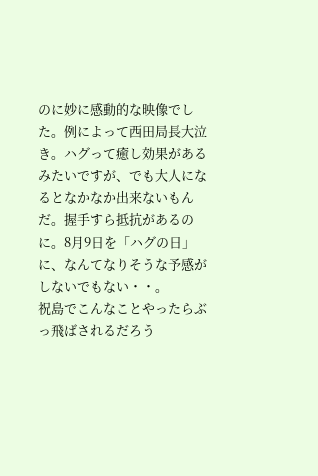のに妙に感動的な映像でした。例によって西田局長大泣き。ハグって癒し効果があるみたいですが、でも大人になるとなかなか出来ないもんだ。握手すら抵抗があるのに。8月9日を「ハグの日」に、なんてなりそうな予感がしないでもない・・。
祝島でこんなことやったらぶっ飛ばされるだろう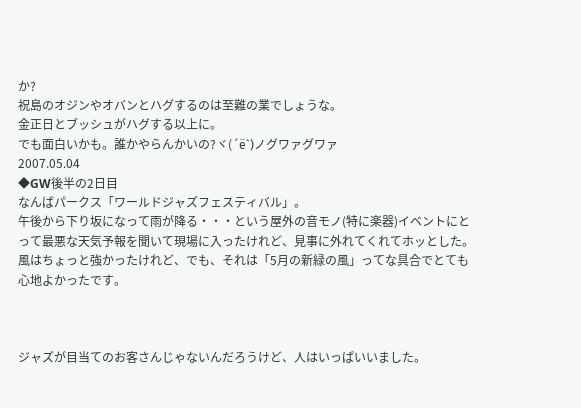か?
祝島のオジンやオバンとハグするのは至難の業でしょうな。
金正日とブッシュがハグする以上に。
でも面白いかも。誰かやらんかいの?ヾ(´ё`)ノグワァグワァ
2007.05.04
◆GW後半の2日目
なんばパークス「ワールドジャズフェスティバル」。
午後から下り坂になって雨が降る・・・という屋外の音モノ(特に楽器)イベントにとって最悪な天気予報を聞いて現場に入ったけれど、見事に外れてくれてホッとした。風はちょっと強かったけれど、でも、それは「5月の新緑の風」ってな具合でとても心地よかったです。



ジャズが目当てのお客さんじゃないんだろうけど、人はいっぱいいました。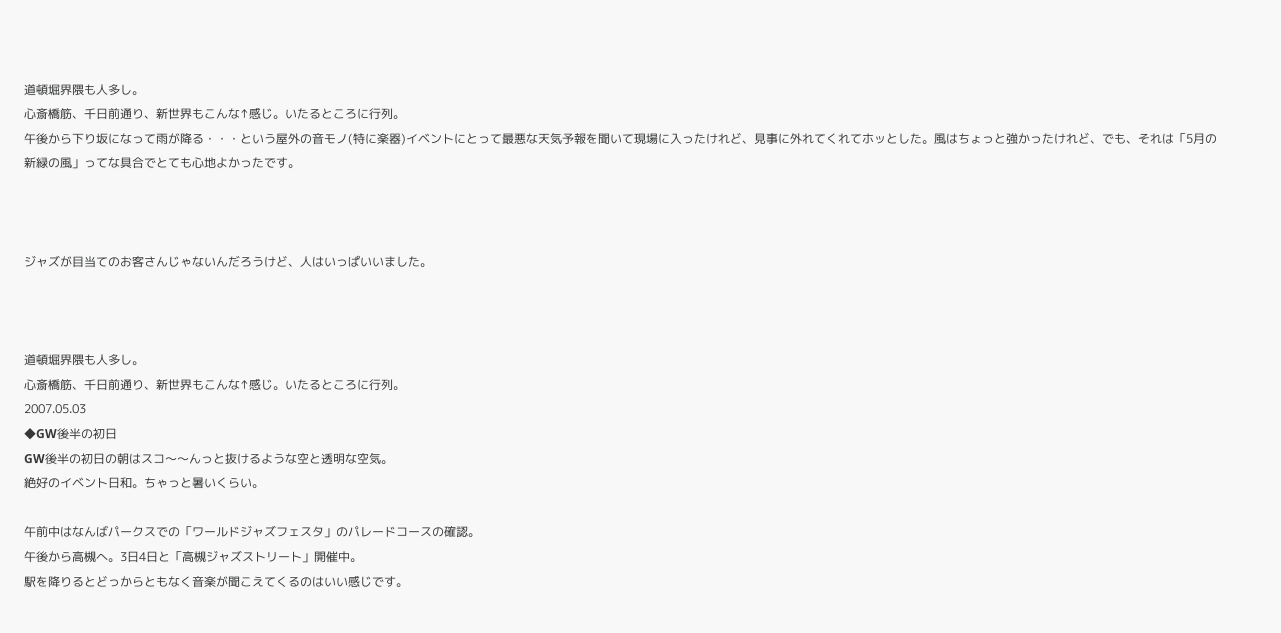道頓堀界隈も人多し。
心斎橋筋、千日前通り、新世界もこんな↑感じ。いたるところに行列。
午後から下り坂になって雨が降る・・・という屋外の音モノ(特に楽器)イベントにとって最悪な天気予報を聞いて現場に入ったけれど、見事に外れてくれてホッとした。風はちょっと強かったけれど、でも、それは「5月の新緑の風」ってな具合でとても心地よかったです。



ジャズが目当てのお客さんじゃないんだろうけど、人はいっぱいいました。



道頓堀界隈も人多し。
心斎橋筋、千日前通り、新世界もこんな↑感じ。いたるところに行列。
2007.05.03
◆GW後半の初日
GW後半の初日の朝はスコ〜〜んっと抜けるような空と透明な空気。
絶好のイベント日和。ちゃっと暑いくらい。

午前中はなんばパークスでの「ワールドジャズフェスタ」のパレードコースの確認。
午後から高槻へ。3日4日と「高槻ジャズストリート」開催中。
駅を降りるとどっからともなく音楽が聞こえてくるのはいい感じです。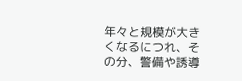年々と規模が大きくなるにつれ、その分、警備や誘導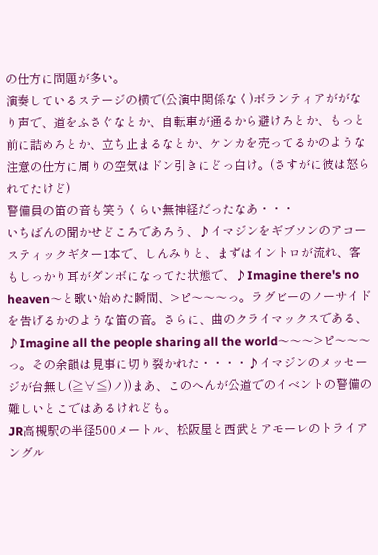の仕方に問題が多い。
演奏しているステージの横で(公演中関係なく)ボランティアががなり声で、道をふさぐなとか、自転車が通るから避けろとか、もっと前に詰めろとか、立ち止まるなとか、ケンカを売ってるかのような注意の仕方に周りの空気はドン引きにどっ白け。(さすがに彼は怒られてたけど)
警備員の笛の音も笑うくらい無神経だったなあ・・・
いちばんの聞かせどころであろう、♪イマジンをギブソンのアコースティックギター1本で、しんみりと、まずはイントロが流れ、客もしっかり耳がダンボになってた状態で、♪Imagine there's no heaven〜と歌い始めた瞬間、>ピ〜〜〜っ。ラグビーのノーサイドを告げるかのような笛の音。さらに、曲のクライマックスである、♪Imagine all the people sharing all the world〜〜〜>ピ〜〜〜っ。その余韻は見事に切り裂かれた・・・・♪イマジンのメッセージが台無し(≧∀≦)ノ))まあ、このへんが公道でのイベントの警備の難しいとこではあるけれども。
JR高槻駅の半径500メートル、松阪屋と西武とアモーレのトライアングル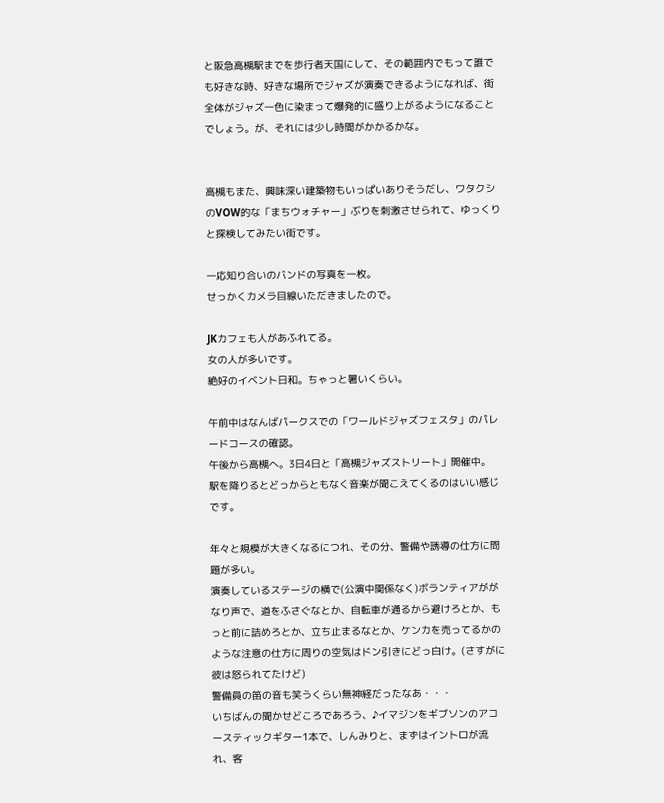と阪急高槻駅までを歩行者天国にして、その範囲内でもって誰でも好きな時、好きな場所でジャズが演奏できるようになれば、街全体がジャズ一色に染まって爆発的に盛り上がるようになることでしょう。が、それには少し時間がかかるかな。


高槻もまた、興味深い建築物もいっぱいありそうだし、ワタクシのVOW的な「まちウォチャー」ぶりを刺激させられて、ゆっくりと探検してみたい街です。

一応知り合いのバンドの写真を一枚。
せっかくカメラ目線いただきましたので。

JKカフェも人があふれてる。
女の人が多いです。
絶好のイベント日和。ちゃっと暑いくらい。

午前中はなんばパークスでの「ワールドジャズフェスタ」のパレードコースの確認。
午後から高槻へ。3日4日と「高槻ジャズストリート」開催中。
駅を降りるとどっからともなく音楽が聞こえてくるのはいい感じです。

年々と規模が大きくなるにつれ、その分、警備や誘導の仕方に問題が多い。
演奏しているステージの横で(公演中関係なく)ボランティアががなり声で、道をふさぐなとか、自転車が通るから避けろとか、もっと前に詰めろとか、立ち止まるなとか、ケンカを売ってるかのような注意の仕方に周りの空気はドン引きにどっ白け。(さすがに彼は怒られてたけど)
警備員の笛の音も笑うくらい無神経だったなあ・・・
いちばんの聞かせどころであろう、♪イマジンをギブソンのアコースティックギター1本で、しんみりと、まずはイントロが流れ、客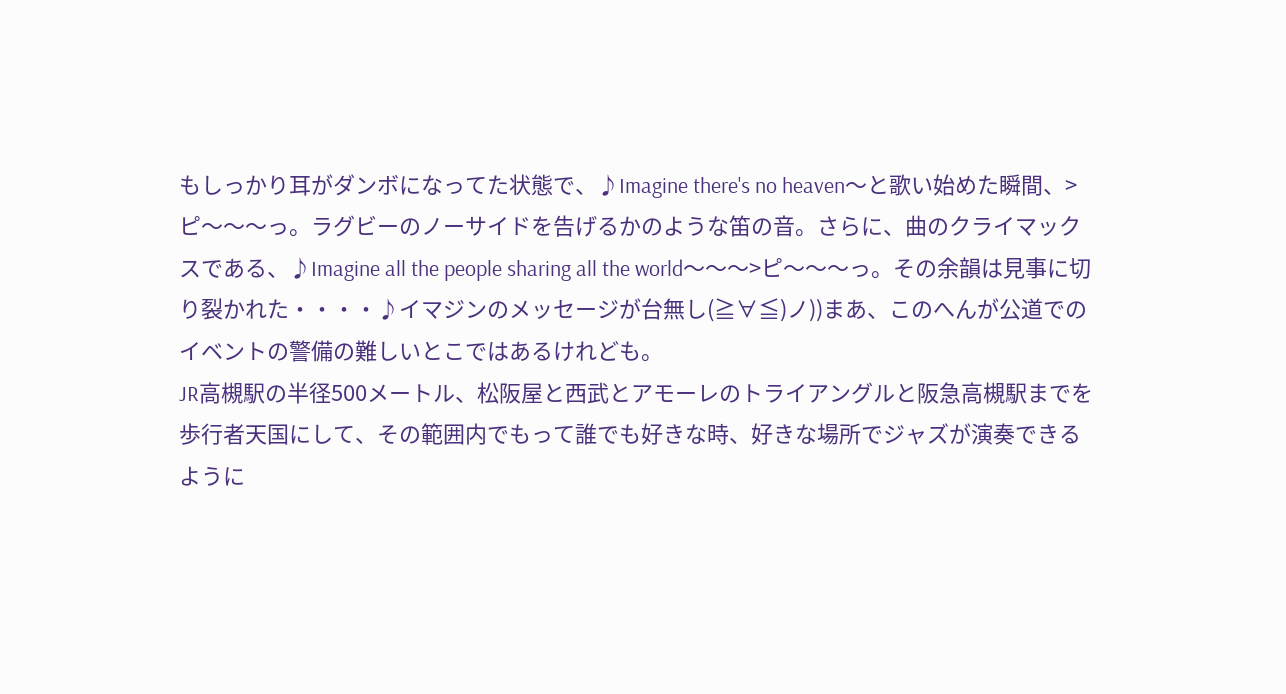もしっかり耳がダンボになってた状態で、♪Imagine there's no heaven〜と歌い始めた瞬間、>ピ〜〜〜っ。ラグビーのノーサイドを告げるかのような笛の音。さらに、曲のクライマックスである、♪Imagine all the people sharing all the world〜〜〜>ピ〜〜〜っ。その余韻は見事に切り裂かれた・・・・♪イマジンのメッセージが台無し(≧∀≦)ノ))まあ、このへんが公道でのイベントの警備の難しいとこではあるけれども。
JR高槻駅の半径500メートル、松阪屋と西武とアモーレのトライアングルと阪急高槻駅までを歩行者天国にして、その範囲内でもって誰でも好きな時、好きな場所でジャズが演奏できるように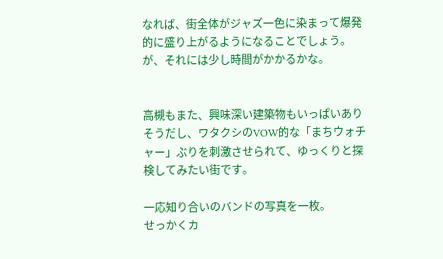なれば、街全体がジャズ一色に染まって爆発的に盛り上がるようになることでしょう。が、それには少し時間がかかるかな。


高槻もまた、興味深い建築物もいっぱいありそうだし、ワタクシのVOW的な「まちウォチャー」ぶりを刺激させられて、ゆっくりと探検してみたい街です。

一応知り合いのバンドの写真を一枚。
せっかくカ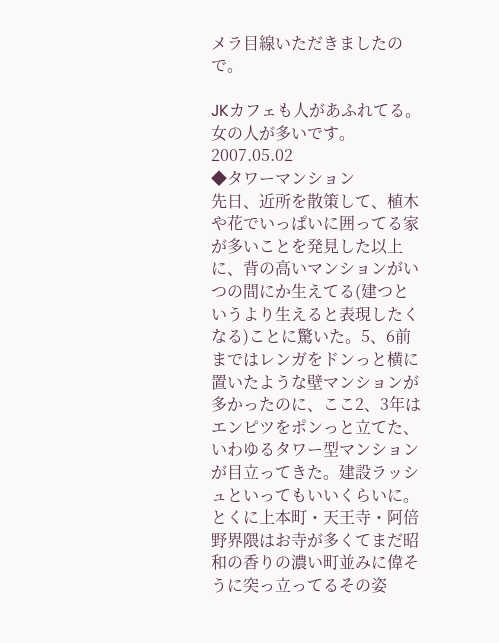メラ目線いただきましたので。

JKカフェも人があふれてる。
女の人が多いです。
2007.05.02
◆タワーマンション
先日、近所を散策して、植木や花でいっぱいに囲ってる家が多いことを発見した以上に、背の高いマンションがいつの間にか生えてる(建つというより生えると表現したくなる)ことに驚いた。5、6前まではレンガをドンっと横に置いたような壁マンションが多かったのに、ここ2、3年はエンピツをポンっと立てた、いわゆるタワー型マンションが目立ってきた。建設ラッシュといってもいいくらいに。とくに上本町・天王寺・阿倍野界隈はお寺が多くてまだ昭和の香りの濃い町並みに偉そうに突っ立ってるその姿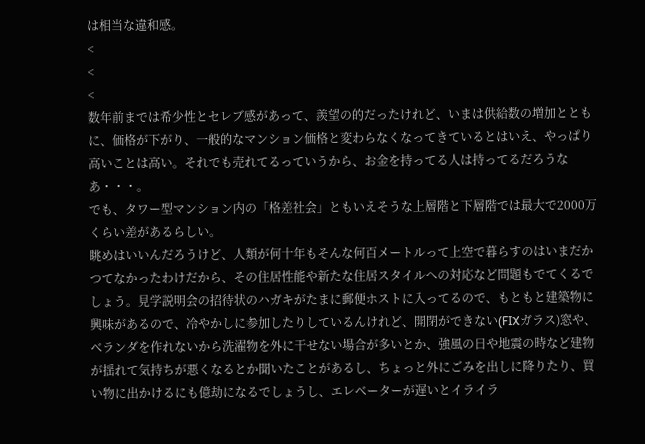は相当な違和感。
<
<
<
数年前までは希少性とセレブ感があって、羨望の的だったけれど、いまは供給数の増加とともに、価格が下がり、一般的なマンション価格と変わらなくなってきているとはいえ、やっぱり高いことは高い。それでも売れてるっていうから、お金を持ってる人は持ってるだろうなあ・・・。
でも、タワー型マンション内の「格差社会」ともいえそうな上層階と下層階では最大で2000万くらい差があるらしい。
眺めはいいんだろうけど、人類が何十年もそんな何百メートルって上空で暮らすのはいまだかつてなかったわけだから、その住居性能や新たな住居スタイルへの対応など問題もでてくるでしょう。見学説明会の招待状のハガキがたまに郵便ホストに入ってるので、もともと建築物に興味があるので、冷やかしに参加したりしているんけれど、開閉ができない(FIXガラス)窓や、ベランダを作れないから洗濯物を外に干せない場合が多いとか、強風の日や地震の時など建物が揺れて気持ちが悪くなるとか聞いたことがあるし、ちょっと外にごみを出しに降りたり、買い物に出かけるにも億劫になるでしょうし、エレベーターが遅いとイライラ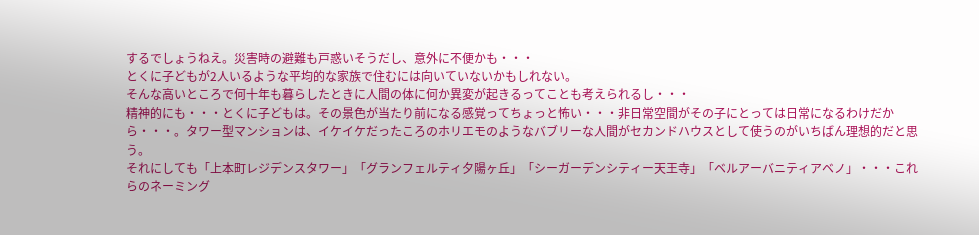するでしょうねえ。災害時の避難も戸惑いそうだし、意外に不便かも・・・
とくに子どもが2人いるような平均的な家族で住むには向いていないかもしれない。
そんな高いところで何十年も暮らしたときに人間の体に何か異変が起きるってことも考えられるし・・・
精神的にも・・・とくに子どもは。その景色が当たり前になる感覚ってちょっと怖い・・・非日常空間がその子にとっては日常になるわけだから・・・。タワー型マンションは、イケイケだったころのホリエモのようなバブリーな人間がセカンドハウスとして使うのがいちばん理想的だと思う。
それにしても「上本町レジデンスタワー」「グランフェルティ夕陽ヶ丘」「シーガーデンシティー天王寺」「ベルアーバニティアベノ」・・・これらのネーミング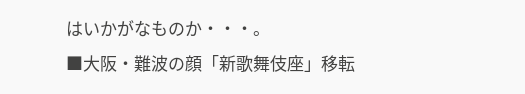はいかがなものか・・・。
■大阪・難波の顔「新歌舞伎座」移転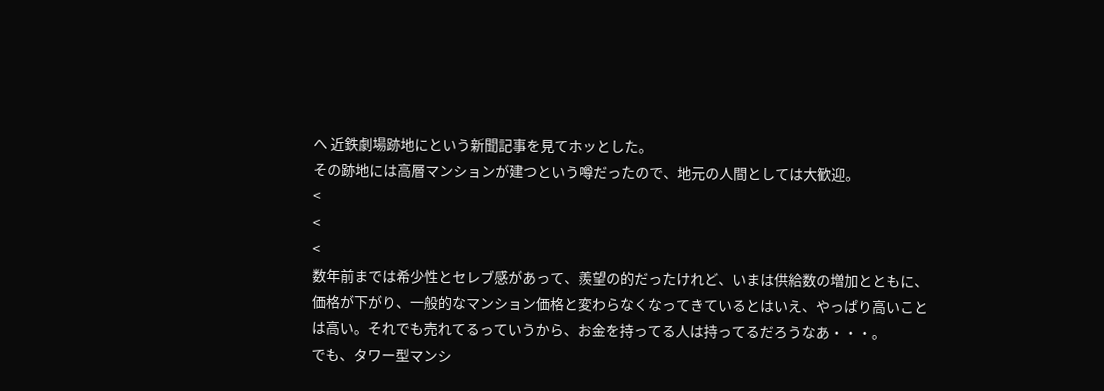へ 近鉄劇場跡地にという新聞記事を見てホッとした。
その跡地には高層マンションが建つという噂だったので、地元の人間としては大歓迎。
<
<
<
数年前までは希少性とセレブ感があって、羨望の的だったけれど、いまは供給数の増加とともに、価格が下がり、一般的なマンション価格と変わらなくなってきているとはいえ、やっぱり高いことは高い。それでも売れてるっていうから、お金を持ってる人は持ってるだろうなあ・・・。
でも、タワー型マンシ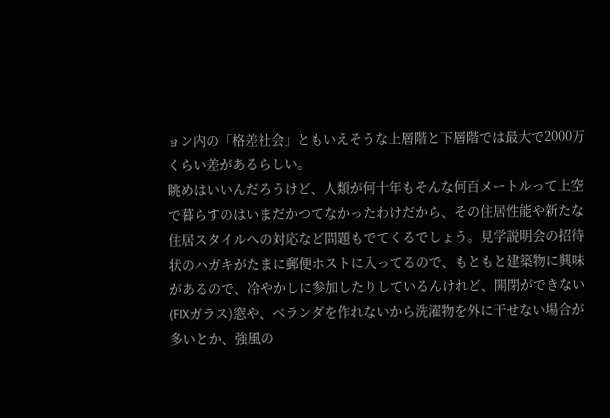ョン内の「格差社会」ともいえそうな上層階と下層階では最大で2000万くらい差があるらしい。
眺めはいいんだろうけど、人類が何十年もそんな何百メートルって上空で暮らすのはいまだかつてなかったわけだから、その住居性能や新たな住居スタイルへの対応など問題もでてくるでしょう。見学説明会の招待状のハガキがたまに郵便ホストに入ってるので、もともと建築物に興味があるので、冷やかしに参加したりしているんけれど、開閉ができない(FIXガラス)窓や、ベランダを作れないから洗濯物を外に干せない場合が多いとか、強風の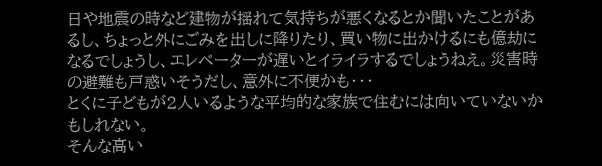日や地震の時など建物が揺れて気持ちが悪くなるとか聞いたことがあるし、ちょっと外にごみを出しに降りたり、買い物に出かけるにも億劫になるでしょうし、エレベーターが遅いとイライラするでしょうねえ。災害時の避難も戸惑いそうだし、意外に不便かも・・・
とくに子どもが2人いるような平均的な家族で住むには向いていないかもしれない。
そんな高い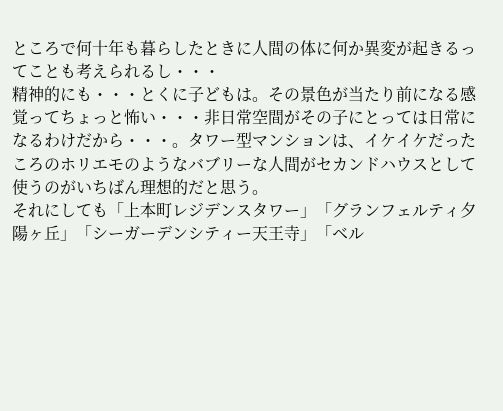ところで何十年も暮らしたときに人間の体に何か異変が起きるってことも考えられるし・・・
精神的にも・・・とくに子どもは。その景色が当たり前になる感覚ってちょっと怖い・・・非日常空間がその子にとっては日常になるわけだから・・・。タワー型マンションは、イケイケだったころのホリエモのようなバブリーな人間がセカンドハウスとして使うのがいちばん理想的だと思う。
それにしても「上本町レジデンスタワー」「グランフェルティ夕陽ヶ丘」「シーガーデンシティー天王寺」「ベル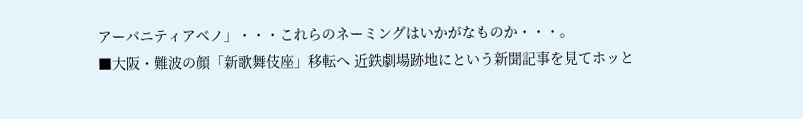アーバニティアベノ」・・・これらのネーミングはいかがなものか・・・。
■大阪・難波の顔「新歌舞伎座」移転へ 近鉄劇場跡地にという新聞記事を見てホッと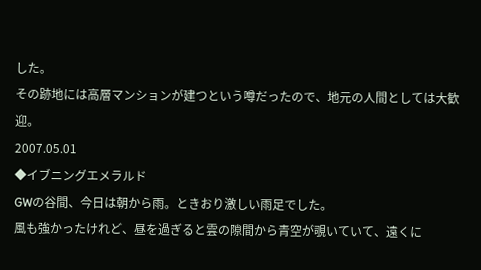した。
その跡地には高層マンションが建つという噂だったので、地元の人間としては大歓迎。
2007.05.01
◆イブニングエメラルド
GWの谷間、今日は朝から雨。ときおり激しい雨足でした。
風も強かったけれど、昼を過ぎると雲の隙間から青空が覗いていて、遠くに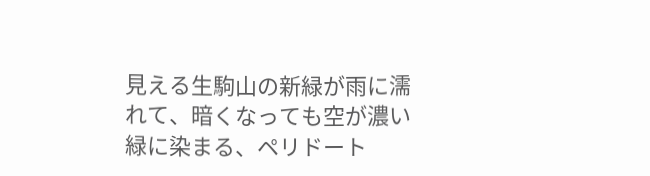見える生駒山の新緑が雨に濡れて、暗くなっても空が濃い緑に染まる、ペリドート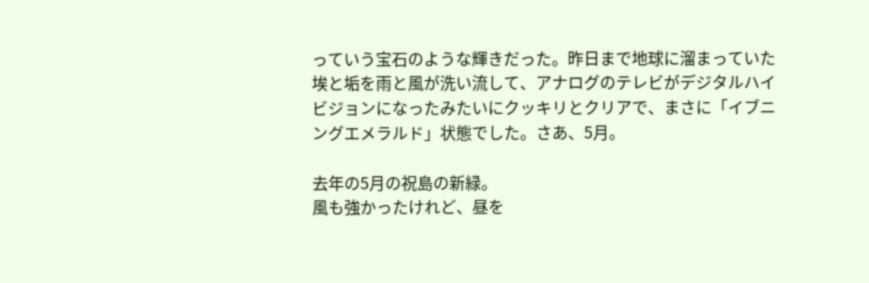っていう宝石のような輝きだった。昨日まで地球に溜まっていた埃と垢を雨と風が洗い流して、アナログのテレビがデジタルハイビジョンになったみたいにクッキリとクリアで、まさに「イブニングエメラルド」状態でした。さあ、5月。

去年の5月の祝島の新緑。
風も強かったけれど、昼を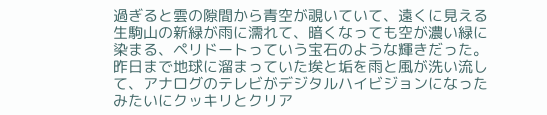過ぎると雲の隙間から青空が覗いていて、遠くに見える生駒山の新緑が雨に濡れて、暗くなっても空が濃い緑に染まる、ペリドートっていう宝石のような輝きだった。昨日まで地球に溜まっていた埃と垢を雨と風が洗い流して、アナログのテレビがデジタルハイビジョンになったみたいにクッキリとクリア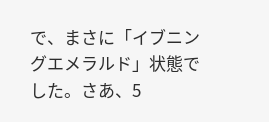で、まさに「イブニングエメラルド」状態でした。さあ、5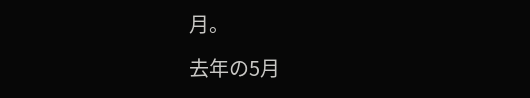月。

去年の5月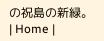の祝島の新緑。
| Home |